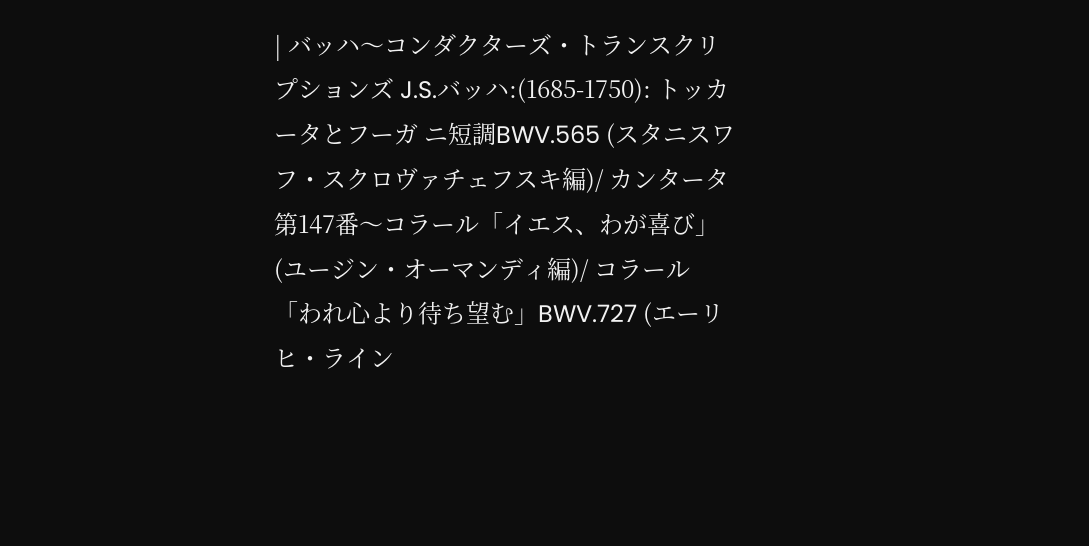| バッハ〜コンダクターズ・トランスクリプションズ J.S.バッハ:(1685-1750): トッカータとフーガ ニ短調BWV.565 (スタニスワフ・スクロヴァチェフスキ編)/ カンタータ第147番〜コラール「イエス、わが喜び」 (ユージン・オーマンディ編)/ コラール「われ心より待ち望む」BWV.727 (エーリヒ・ライン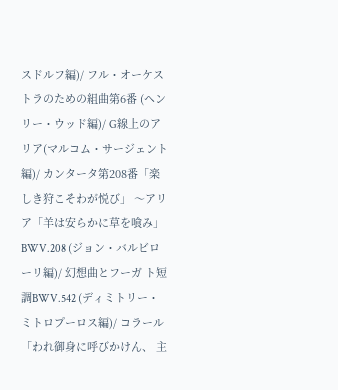スドルフ編)/ フル・オーケストラのための組曲第6番 (ヘンリー・ウッド編)/ G線上のアリア(マルコム・サージェント編)/ カンタータ第208番「楽しき狩こそわが悦び」 〜アリア「羊は安らかに草を喰み」BWV.208 (ジョン・バルビローリ編)/ 幻想曲とフーガ ト短調BWV.542 (ディミトリー・ミトロプーロス編)/ コラール「われ御身に呼びかけん、 主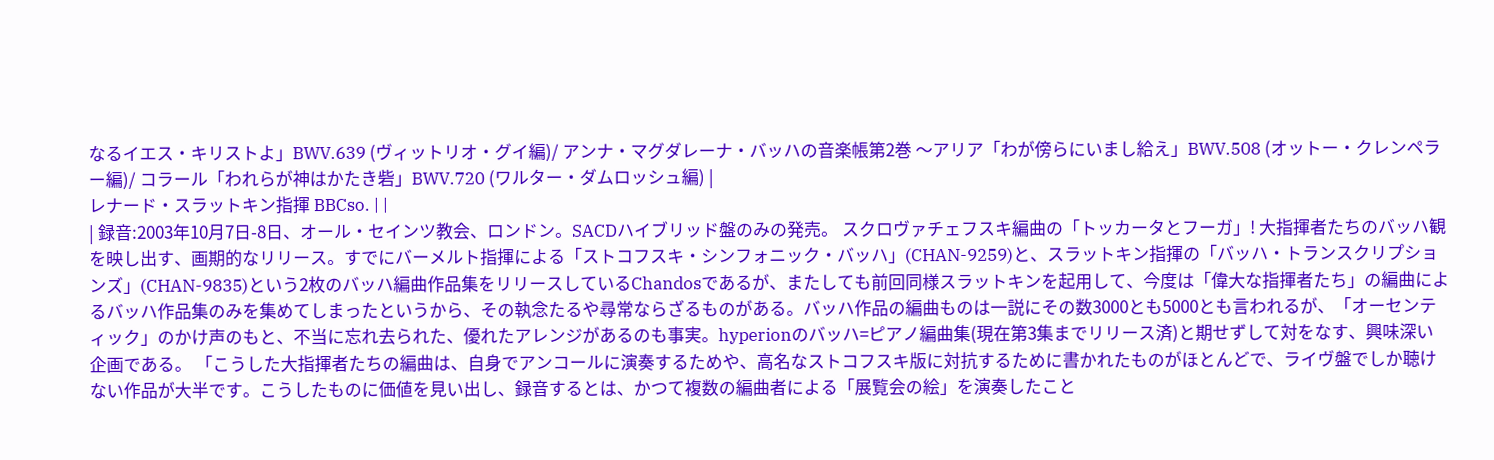なるイエス・キリストよ」BWV.639 (ヴィットリオ・グイ編)/ アンナ・マグダレーナ・バッハの音楽帳第2巻 〜アリア「わが傍らにいまし給え」BWV.508 (オットー・クレンペラー編)/ コラール「われらが神はかたき砦」BWV.720 (ワルター・ダムロッシュ編) |
レナード・スラットキン指揮 BBCso. | |
| 録音:2003年10月7日-8日、オール・セインツ教会、ロンドン。SACDハイブリッド盤のみの発売。 スクロヴァチェフスキ編曲の「トッカータとフーガ」! 大指揮者たちのバッハ観を映し出す、画期的なリリース。すでにバーメルト指揮による「ストコフスキ・シンフォニック・バッハ」(CHAN-9259)と、スラットキン指揮の「バッハ・トランスクリプションズ」(CHAN-9835)という2枚のバッハ編曲作品集をリリースしているChandosであるが、またしても前回同様スラットキンを起用して、今度は「偉大な指揮者たち」の編曲によるバッハ作品集のみを集めてしまったというから、その執念たるや尋常ならざるものがある。バッハ作品の編曲ものは一説にその数3000とも5000とも言われるが、「オーセンティック」のかけ声のもと、不当に忘れ去られた、優れたアレンジがあるのも事実。hyperionのバッハ=ピアノ編曲集(現在第3集までリリース済)と期せずして対をなす、興味深い企画である。 「こうした大指揮者たちの編曲は、自身でアンコールに演奏するためや、高名なストコフスキ版に対抗するために書かれたものがほとんどで、ライヴ盤でしか聴けない作品が大半です。こうしたものに価値を見い出し、録音するとは、かつて複数の編曲者による「展覧会の絵」を演奏したこと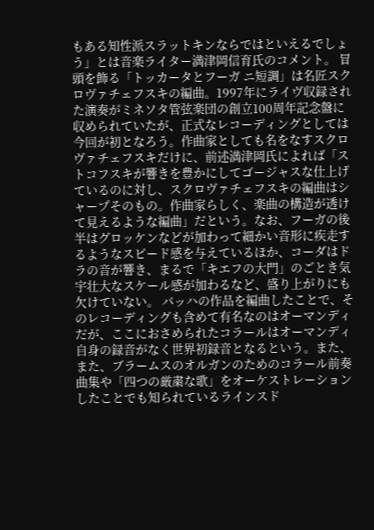もある知性派スラットキンならではといえるでしょう」とは音楽ライター満津岡信育氏のコメント。 冒頭を飾る「トッカータとフーガ ニ短調」は名匠スクロヴァチェフスキの編曲。1997年にライヴ収録された演奏がミネソタ管弦楽団の創立100周年記念盤に収められていたが、正式なレコーディングとしては今回が初となろう。作曲家としても名をなすスクロヴァチェフスキだけに、前述満津岡氏によれば「ストコフスキが響きを豊かにしてゴージャスな仕上げているのに対し、スクロヴァチェフスキの編曲はシャープそのもの。作曲家らしく、楽曲の構造が透けて見えるような編曲」だという。なお、フーガの後半はグロッケンなどが加わって細かい音形に疾走するようなスピード感を与えているほか、コーダはドラの音が響き、まるで「キエフの大門」のごとき気宇壮大なスケール感が加わるなど、盛り上がりにも欠けていない。 バッハの作品を編曲したことで、そのレコーディングも含めて有名なのはオーマンディだが、ここにおさめられたコラールはオーマンディ自身の録音がなく世界初録音となるという。また、また、ブラームスのオルガンのためのコラール前奏曲集や「四つの厳粛な歌」をオーケストレーションしたことでも知られているラインスド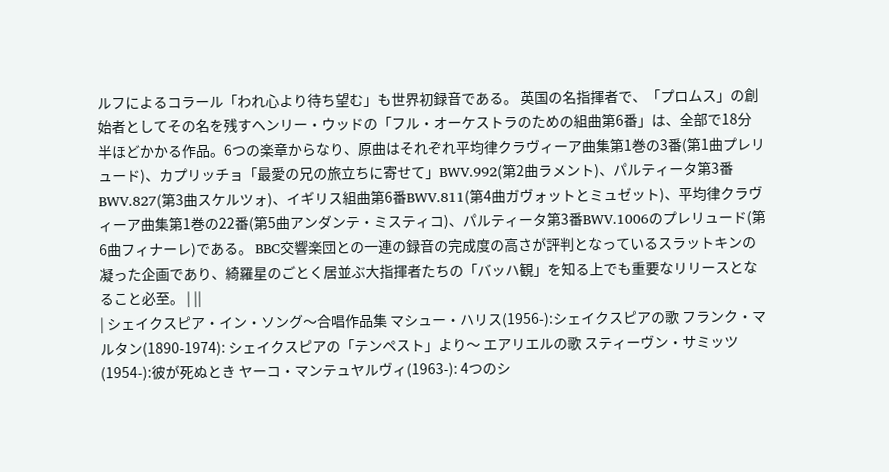ルフによるコラール「われ心より待ち望む」も世界初録音である。 英国の名指揮者で、「プロムス」の創始者としてその名を残すヘンリー・ウッドの「フル・オーケストラのための組曲第6番」は、全部で18分半ほどかかる作品。6つの楽章からなり、原曲はそれぞれ平均律クラヴィーア曲集第1巻の3番(第1曲プレリュード)、カプリッチョ「最愛の兄の旅立ちに寄せて」BWV.992(第2曲ラメント)、パルティータ第3番BWV.827(第3曲スケルツォ)、イギリス組曲第6番BWV.811(第4曲ガヴォットとミュゼット)、平均律クラヴィーア曲集第1巻の22番(第5曲アンダンテ・ミスティコ)、パルティータ第3番BWV.1006のプレリュード(第6曲フィナーレ)である。 BBC交響楽団との一連の録音の完成度の高さが評判となっているスラットキンの凝った企画であり、綺羅星のごとく居並ぶ大指揮者たちの「バッハ観」を知る上でも重要なリリースとなること必至。 | ||
| シェイクスピア・イン・ソング〜合唱作品集 マシュー・ハリス(1956-):シェイクスピアの歌 フランク・マルタン(1890-1974): シェイクスピアの「テンペスト」より〜 エアリエルの歌 スティーヴン・サミッツ(1954-):彼が死ぬとき ヤーコ・マンテュヤルヴィ(1963-): 4つのシ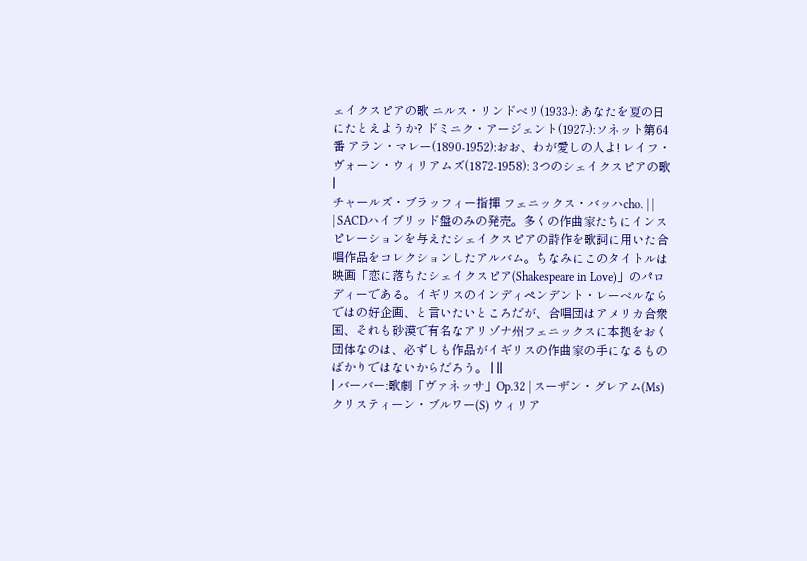ェイクスピアの歌 ニルス・リンドベリ(1933-): あなたを夏の日にたとえようか? ドミニク・アージェント(1927-):ソネット第64番 アラン・マレー(1890-1952):おお、わが愛しの人よ! レイフ・ヴォーン・ウィリアムズ(1872-1958): 3つのシェイクスピアの歌 |
チャールズ・ブラッフィー指揮 フェニックス・バッハcho. | |
| SACDハイブリッド盤のみの発売。多くの作曲家たちにインスピレーションを与えたシェイクスピアの詩作を歌詞に用いた合唱作品をコレクションしたアルバム。ちなみにこのタイトルは映画「恋に落ちたシェイクスピア(Shakespeare in Love)」のパロディーである。イギリスのインディペンデント・レーベルならではの好企画、と言いたいところだが、合唱団はアメリカ合衆国、それも砂漠で有名なアリゾナ州フェニックスに本拠をおく団体なのは、必ずしも作品がイギリスの作曲家の手になるものばかりではないからだろう。 | ||
| バーバー:歌劇「ヴァネッサ」Op.32 | スーザン・グレアム(Ms) クリスティーン・ブルワー(S) ウィリア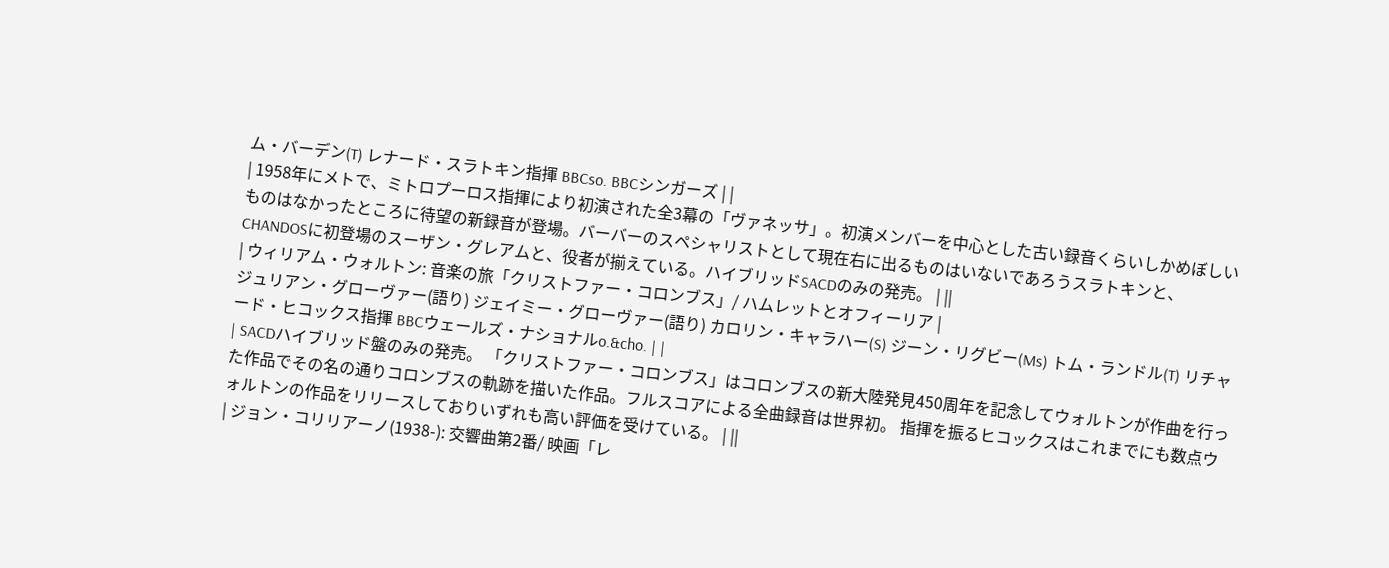ム・バーデン(T) レナード・スラトキン指揮 BBCso. BBCシンガーズ | |
| 1958年にメトで、ミトロプーロス指揮により初演された全3幕の「ヴァネッサ」。初演メンバーを中心とした古い録音くらいしかめぼしいものはなかったところに待望の新録音が登場。バーバーのスペシャリストとして現在右に出るものはいないであろうスラトキンと、CHANDOSに初登場のスーザン・グレアムと、役者が揃えている。ハイブリッドSACDのみの発売。 | ||
| ウィリアム・ウォルトン: 音楽の旅「クリストファー・コロンブス」/ ハムレットとオフィーリア |
ジュリアン・グローヴァー(語り) ジェイミー・グローヴァー(語り) カロリン・キャラハー(S) ジーン・リグビー(Ms) トム・ランドル(T) リチャード・ヒコックス指揮 BBCウェールズ・ナショナルo.&cho. | |
| SACDハイブリッド盤のみの発売。 「クリストファー・コロンブス」はコロンブスの新大陸発見450周年を記念してウォルトンが作曲を行った作品でその名の通りコロンブスの軌跡を描いた作品。フルスコアによる全曲録音は世界初。 指揮を振るヒコックスはこれまでにも数点ウォルトンの作品をリリースしておりいずれも高い評価を受けている。 | ||
| ジョン・コリリアーノ(1938-): 交響曲第2番/ 映画「レ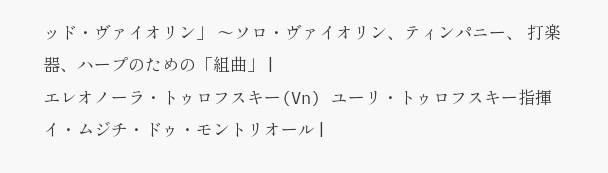ッド・ヴァイオリン」 〜ソロ・ヴァイオリン、ティンパニー、 打楽器、ハープのための「組曲」 |
エレオノーラ・トゥロフスキー(Vn) ユーリ・トゥロフスキー指揮 イ・ムジチ・ドゥ・モントリオール |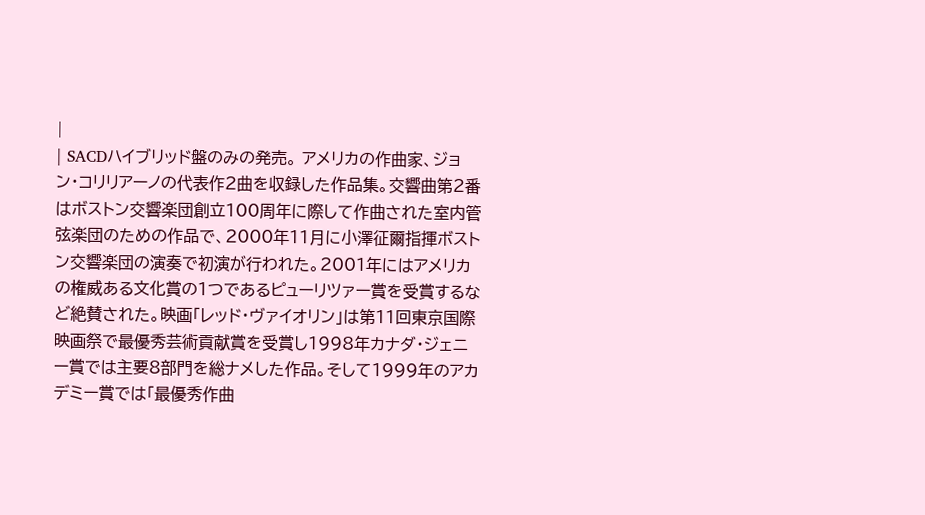|
| SACDハイブリッド盤のみの発売。 アメリカの作曲家、ジョン・コリリアーノの代表作2曲を収録した作品集。交響曲第2番はボストン交響楽団創立100周年に際して作曲された室内管弦楽団のための作品で、2000年11月に小澤征爾指揮ボストン交響楽団の演奏で初演が行われた。2001年にはアメリカの権威ある文化賞の1つであるピューリツァー賞を受賞するなど絶賛された。映画「レッド・ヴァイオリン」は第11回東京国際映画祭で最優秀芸術貢献賞を受賞し1998年カナダ・ジェニー賞では主要8部門を総ナメした作品。そして1999年のアカデミー賞では「最優秀作曲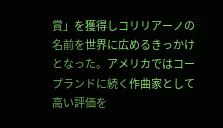賞」を獲得しコリリアーノの名前を世界に広めるきっかけとなった。アメリカではコープランドに続く作曲家として高い評価を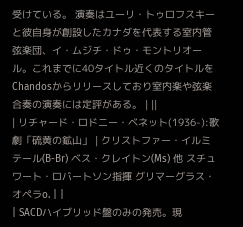受けている。 演奏はユーリ・トゥロフスキーと彼自身が創設したカナダを代表する室内管弦楽団、イ・ムジチ・ドゥ・モントリオール。これまでに40タイトル近くのタイトルをChandosからリリースしており室内楽や弦楽合奏の演奏には定評がある。 | ||
| リチャード・ロドニー・ベネット(1936-):歌劇「硫黄の鉱山」 | クリストファー・イルミテール(B-Br) ベス・クレイトン(Ms) 他 スチュワート・ロバートソン指揮 グリマーグラス・オペラo. | |
| SACDハイブリッド盤のみの発売。現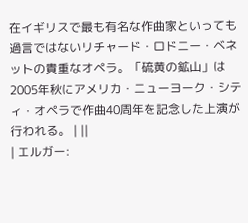在イギリスで最も有名な作曲家といっても過言ではないリチャード・ロドニー・ベネットの貴重なオペラ。「硫黄の鉱山」は2005年秋にアメリカ・ニューヨーク・シティ・オペラで作曲40周年を記念した上演が行われる。 | ||
| エルガー: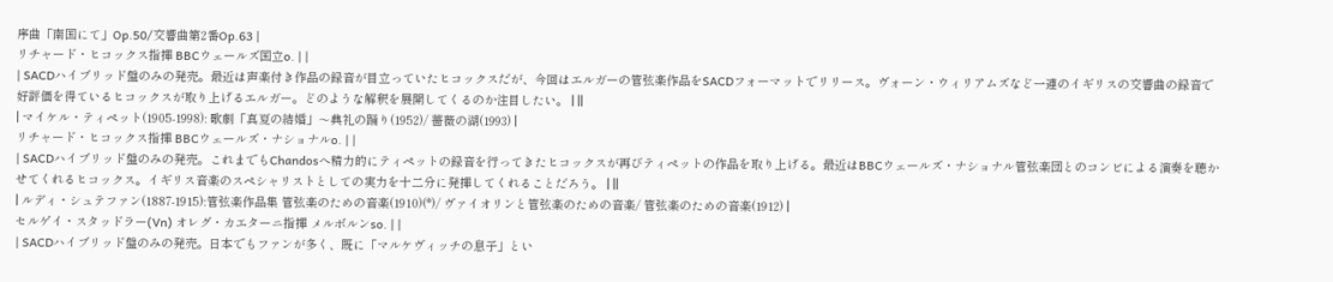序曲「南国にて」Op.50/交響曲第2番Op.63 |
リチャード・ヒコックス指揮 BBCウェールズ国立o. | |
| SACDハイブリッド盤のみの発売。最近は声楽付き作品の録音が目立っていたヒコックスだが、今回はエルガーの管弦楽作品をSACDフォーマットでリリース。ヴォーン・ウィリアムズなど一連のイギリスの交響曲の録音で好評価を得ているヒコックスが取り上げるエルガー。どのような解釈を展開してくるのか注目したい。 | ||
| マイケル・ティペット(1905-1998): 歌劇「真夏の結婚」〜典礼の踊り(1952)/ 薔薇の湖(1993) |
リチャード・ヒコックス指揮 BBCウェールズ・ナショナルo. | |
| SACDハイブリッド盤のみの発売。これまでもChandosへ精力的にティペットの録音を行ってきたヒコックスが再びティペットの作品を取り上げる。最近はBBCウェールズ・ナショナル管弦楽団とのコンビによる演奏を聴かせてくれるヒコックス。イギリス音楽のスペシャリストとしての実力を十二分に発揮してくれることだろう。 | ||
| ルディ・シュテファン(1887-1915):管弦楽作品集 管弦楽のための音楽(1910)(*)/ ヴァイオリンと管弦楽のための音楽/ 管弦楽のための音楽(1912) |
セルゲイ・スタッドラー(Vn) オレグ・カエターニ指揮 メルボルンso. | |
| SACDハイブリッド盤のみの発売。日本でもファンが多く、既に「マルケヴィッチの息子」とい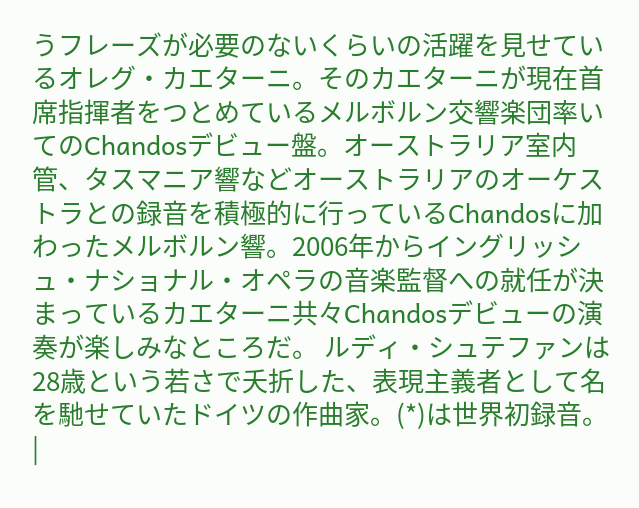うフレーズが必要のないくらいの活躍を見せているオレグ・カエターニ。そのカエターニが現在首席指揮者をつとめているメルボルン交響楽団率いてのChandosデビュー盤。オーストラリア室内管、タスマニア響などオーストラリアのオーケストラとの録音を積極的に行っているChandosに加わったメルボルン響。2006年からイングリッシュ・ナショナル・オペラの音楽監督への就任が決まっているカエターニ共々Chandosデビューの演奏が楽しみなところだ。 ルディ・シュテファンは28歳という若さで夭折した、表現主義者として名を馳せていたドイツの作曲家。(*)は世界初録音。 |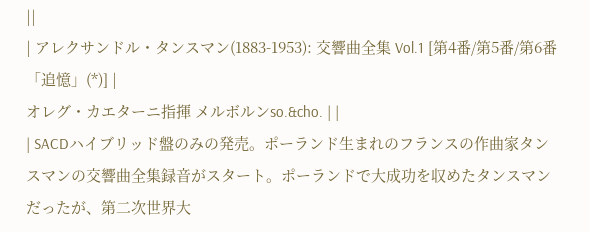||
| アレクサンドル・タンスマン(1883-1953): 交響曲全集 Vol.1 [第4番/第5番/第6番「追憶」(*)] |
オレグ・カエターニ指揮 メルボルンso.&cho. | |
| SACDハイブリッド盤のみの発売。ポーランド生まれのフランスの作曲家タンスマンの交響曲全集録音がスタート。ポーランドで大成功を収めたタンスマンだったが、第二次世界大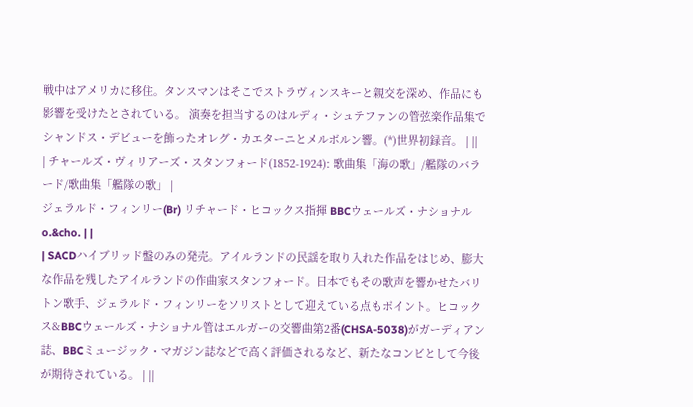戦中はアメリカに移住。タンスマンはそこでストラヴィンスキーと親交を深め、作品にも影響を受けたとされている。 演奏を担当するのはルディ・シュテファンの管弦楽作品集でシャンドス・デビューを飾ったオレグ・カエターニとメルボルン響。(*)世界初録音。 | ||
| チャールズ・ヴィリアーズ・スタンフォード(1852-1924): 歌曲集「海の歌」/艦隊のバラード/歌曲集「艦隊の歌」 |
ジェラルド・フィンリー(Br) リチャード・ヒコックス指揮 BBCウェールズ・ナショナルo.&cho. | |
| SACDハイブリッド盤のみの発売。アイルランドの民謡を取り入れた作品をはじめ、膨大な作品を残したアイルランドの作曲家スタンフォード。日本でもその歌声を響かせたバリトン歌手、ジェラルド・フィンリーをソリストとして迎えている点もポイント。ヒコックス&BBCウェールズ・ナショナル管はエルガーの交響曲第2番(CHSA-5038)がガーディアン誌、BBCミュージック・マガジン誌などで高く評価されるなど、新たなコンビとして今後が期待されている。 | ||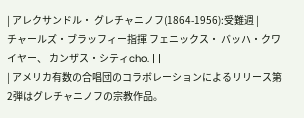| アレクサンドル・ グレチャニノフ(1864-1956):受難週 |
チャールズ・ブラッフィー指揮 フェニックス・ バッハ・クワイヤー、 カンザス・シティcho. | |
| アメリカ有数の合唱団のコラボレーションによるリリース第2弾はグレチャニノフの宗教作品。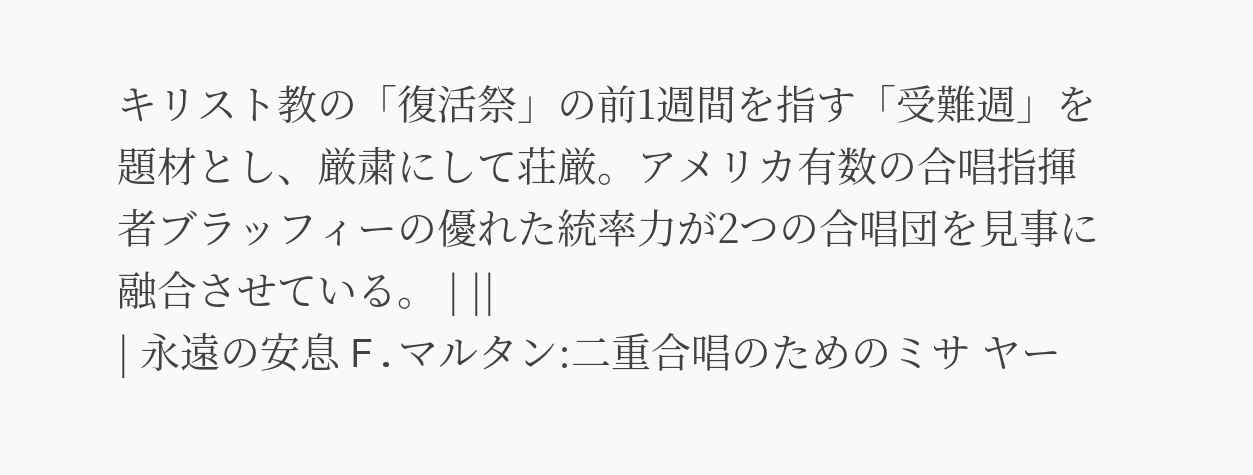キリスト教の「復活祭」の前1週間を指す「受難週」を題材とし、厳粛にして荘厳。アメリカ有数の合唱指揮者ブラッフィーの優れた統率力が2つの合唱団を見事に融合させている。 | ||
| 永遠の安息 F.マルタン:二重合唱のためのミサ ヤー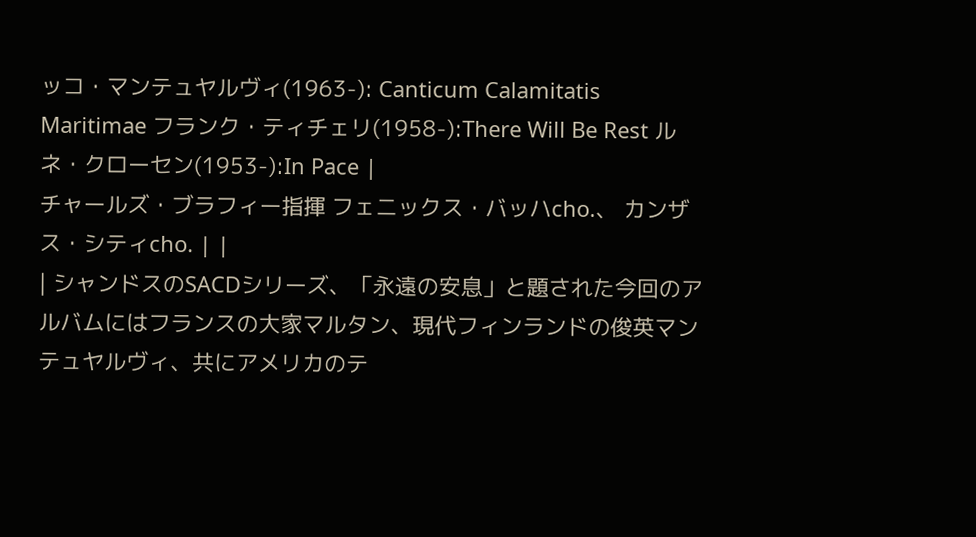ッコ・マンテュヤルヴィ(1963-): Canticum Calamitatis Maritimae フランク・ティチェリ(1958-):There Will Be Rest ルネ・クローセン(1953-):In Pace |
チャールズ・ブラフィー指揮 フェニックス・バッハcho.、 カンザス・シティcho. | |
| シャンドスのSACDシリーズ、「永遠の安息」と題された今回のアルバムにはフランスの大家マルタン、現代フィンランドの俊英マンテュヤルヴィ、共にアメリカのテ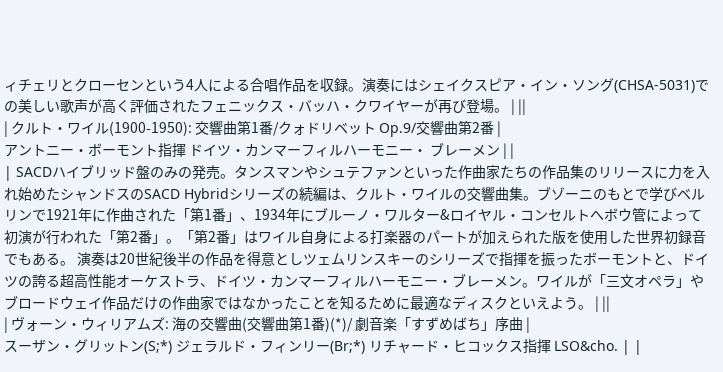ィチェリとクローセンという4人による合唱作品を収録。演奏にはシェイクスピア・イン・ソング(CHSA-5031)での美しい歌声が高く評価されたフェニックス・バッハ・クワイヤーが再び登場。 | ||
| クルト・ワイル(1900-1950): 交響曲第1番/クォドリベット Op.9/交響曲第2番 |
アントニー・ボーモント指揮 ドイツ・カンマーフィルハーモニー・ ブレーメン | |
| SACDハイブリッド盤のみの発売。タンスマンやシュテファンといった作曲家たちの作品集のリリースに力を入れ始めたシャンドスのSACD Hybridシリーズの続編は、クルト・ワイルの交響曲集。ブゾーニのもとで学びベルリンで1921年に作曲された「第1番」、1934年にブルーノ・ワルター&ロイヤル・コンセルトへボウ管によって初演が行われた「第2番」。「第2番」はワイル自身による打楽器のパートが加えられた版を使用した世界初録音でもある。 演奏は20世紀後半の作品を得意としツェムリンスキーのシリーズで指揮を振ったボーモントと、ドイツの誇る超高性能オーケストラ、ドイツ・カンマーフィルハーモニー・ブレーメン。ワイルが「三文オペラ」やブロードウェイ作品だけの作曲家ではなかったことを知るために最適なディスクといえよう。 | ||
| ヴォーン・ウィリアムズ: 海の交響曲(交響曲第1番)(*)/ 劇音楽「すずめばち」序曲 |
スーザン・グリットン(S;*) ジェラルド・フィンリー(Br;*) リチャード・ヒコックス指揮 LSO&cho. | |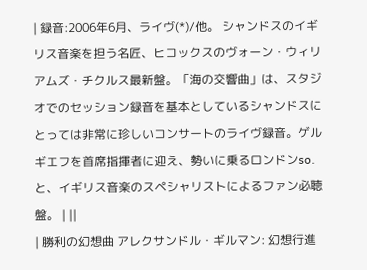| 録音:2006年6月、ライヴ(*)/他。 シャンドスのイギリス音楽を担う名匠、ヒコックスのヴォーン・ウィリアムズ・チクルス最新盤。「海の交響曲」は、スタジオでのセッション録音を基本としているシャンドスにとっては非常に珍しいコンサートのライヴ録音。ゲルギエフを首席指揮者に迎え、勢いに乗るロンドンso.と、イギリス音楽のスペシャリストによるファン必聴盤。 | ||
| 勝利の幻想曲 アレクサンドル・ギルマン: 幻想行進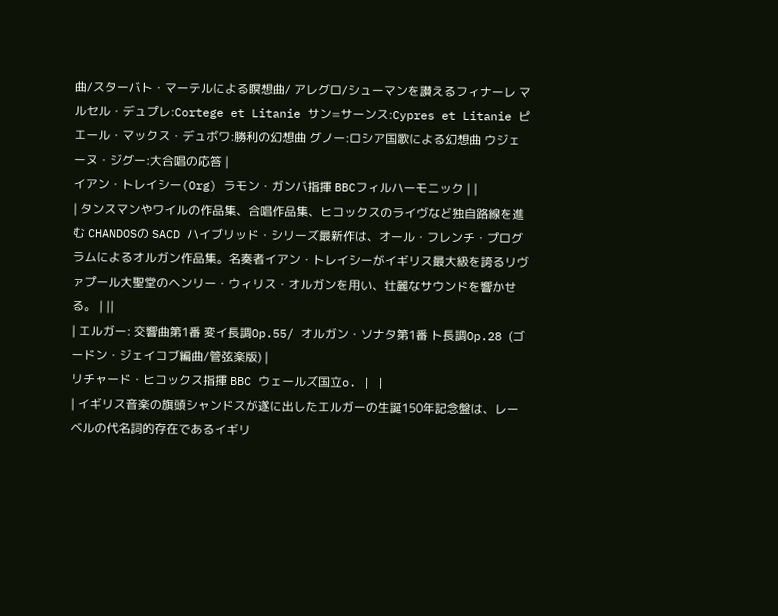曲/スターバト・マーテルによる瞑想曲/ アレグロ/シューマンを讃えるフィナーレ マルセル・デュプレ:Cortege et Litanie サン=サーンス:Cypres et Litanie ピエール・マックス・デュボワ:勝利の幻想曲 グノー:ロシア国歌による幻想曲 ウジェーヌ・ジグー:大合唱の応答 |
イアン・トレイシー(Org) ラモン・ガンバ指揮 BBCフィルハーモニック | |
| タンスマンやワイルの作品集、合唱作品集、ヒコックスのライヴなど独自路線を進む CHANDOSの SACD ハイブリッド・シリーズ最新作は、オール・フレンチ・プログラムによるオルガン作品集。名奏者イアン・トレイシーがイギリス最大級を誇るリヴァプール大聖堂のヘンリー・ウィリス・オルガンを用い、壮麗なサウンドを響かせる。 | ||
| エルガー: 交響曲第1番 変イ長調Op.55/ オルガン・ソナタ第1番 ト長調Op.28 (ゴードン・ジェイコブ編曲/管弦楽版) |
リチャード・ヒコックス指揮 BBC ウェールズ国立o. | |
| イギリス音楽の旗頭シャンドスが遂に出したエルガーの生誕150年記念盤は、レーベルの代名詞的存在であるイギリ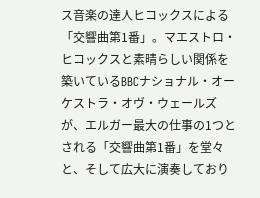ス音楽の達人ヒコックスによる「交響曲第1番」。マエストロ・ヒコックスと素晴らしい関係を築いているBBCナショナル・オーケストラ・オヴ・ウェールズが、エルガー最大の仕事の1つとされる「交響曲第1番」を堂々と、そして広大に演奏しており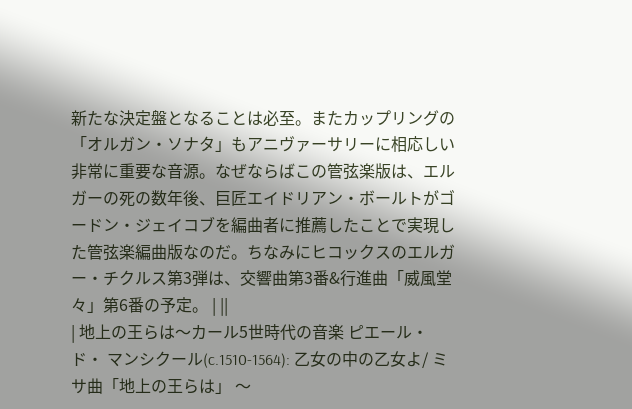新たな決定盤となることは必至。またカップリングの「オルガン・ソナタ」もアニヴァーサリーに相応しい非常に重要な音源。なぜならばこの管弦楽版は、エルガーの死の数年後、巨匠エイドリアン・ボールトがゴードン・ジェイコブを編曲者に推薦したことで実現した管弦楽編曲版なのだ。ちなみにヒコックスのエルガー・チクルス第3弾は、交響曲第3番&行進曲「威風堂々」第6番の予定。 | ||
| 地上の王らは〜カール5世時代の音楽 ピエール・ド・ マンシクール(c.1510-1564): 乙女の中の乙女よ/ ミサ曲「地上の王らは」 〜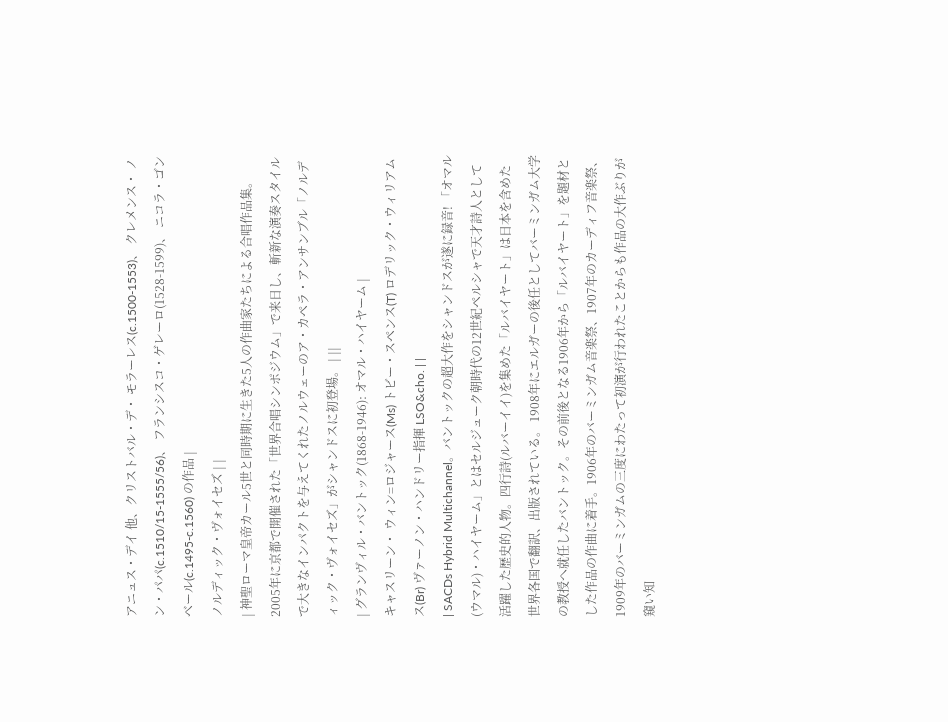アニュス・デイ 他、クリストバル・デ・ モラーレス(c.1500-1553)、 クレメンス・ ノン・パパ(c.1510/15-1555/56)、 フランシスコ・ゲレーロ(1528-1599)、 ニコラ・ゴンベール(c.1495-c.1560) の作品 |
ノルディック・ヴォイセズ | |
| 神聖ローマ皇帝カール5世と同時期に生きた5人の作曲家たちによる合唱作品集。2005年に京都で開催された「世界合唱シンポジウム」で来日し、斬新な演奏スタイルで大きなインパクトを与えてくれたノルウェーのア・カペラ・アンサンブル「ノルディック・ヴォイセズ」がシャンドスに初登場。 | ||
| グランヴィル・バントック(1868-1946): オマル・ハイヤーム |
キャスリーン・ ウィン=ロジャース(Ms) トビー・スペンス(T) ロデリック・ウィリアムス(Br) ヴァーノン・ハンドリー指揮 LSO&cho. | |
| SACDs Hybrid Multichannel。バントックの超大作をシャンドスが遂に録音! 「オマル(ウマル)・ハイヤーム」とはセルジューク朝時代の12世紀ペルシャで天才詩人として活躍した歴史的人物。四行詩(ルバーイイ)を集めた「ルバイヤート」は日本を含めた世界各国で翻訳、出版されている。 1908年にエルガーの後任としてバーミンガム大学の教授へ就任したバントック。その前後となる1906年から「ルバイヤート」を題材とした作品の作曲に着手。1906年のバーミンガム音楽祭、1907年のカーディフ音楽祭、1909年のバーミンガムの三度にわたって初演が行われたことからも作品の大作ぶりが窺い知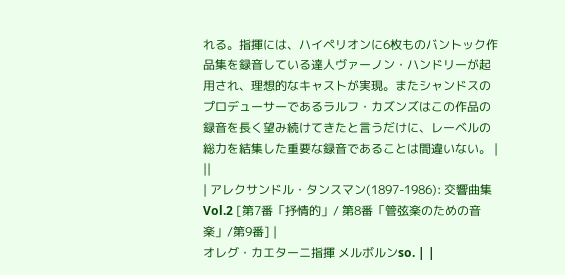れる。指揮には、ハイペリオンに6枚ものバントック作品集を録音している達人ヴァーノン・ハンドリーが起用され、理想的なキャストが実現。またシャンドスのプロデューサーであるラルフ・カズンズはこの作品の録音を長く望み続けてきたと言うだけに、レーベルの総力を結集した重要な録音であることは間違いない。 | ||
| アレクサンドル・タンスマン(1897-1986): 交響曲集 Vol.2 [第7番「抒情的」/ 第8番「管弦楽のための音楽」/第9番] |
オレグ・カエターニ指揮 メルボルンso. | |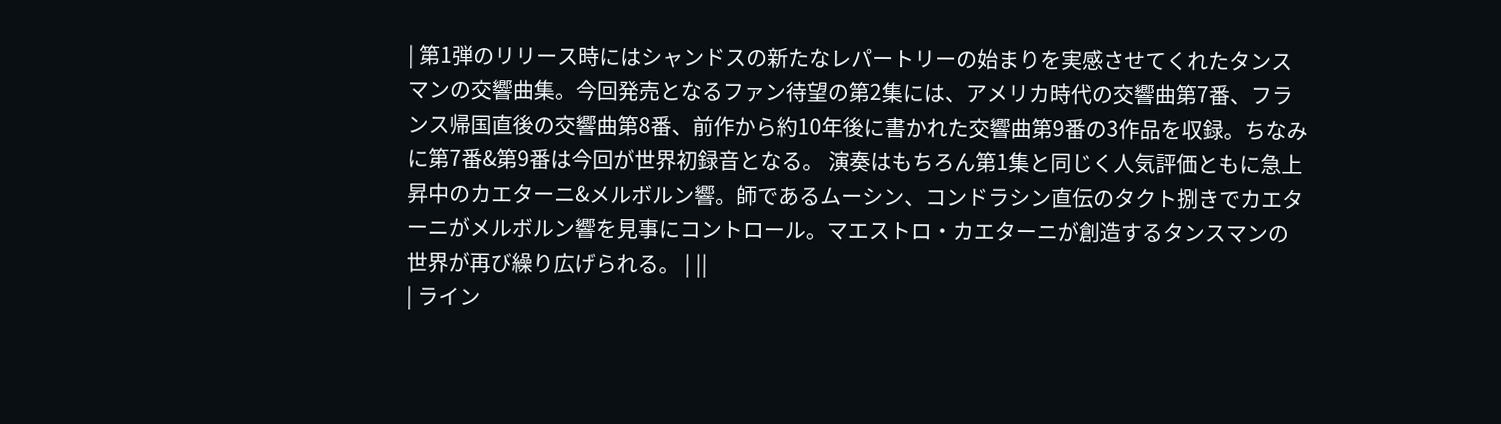| 第1弾のリリース時にはシャンドスの新たなレパートリーの始まりを実感させてくれたタンスマンの交響曲集。今回発売となるファン待望の第2集には、アメリカ時代の交響曲第7番、フランス帰国直後の交響曲第8番、前作から約10年後に書かれた交響曲第9番の3作品を収録。ちなみに第7番&第9番は今回が世界初録音となる。 演奏はもちろん第1集と同じく人気評価ともに急上昇中のカエターニ&メルボルン響。師であるムーシン、コンドラシン直伝のタクト捌きでカエターニがメルボルン響を見事にコントロール。マエストロ・カエターニが創造するタンスマンの世界が再び繰り広げられる。 | ||
| ライン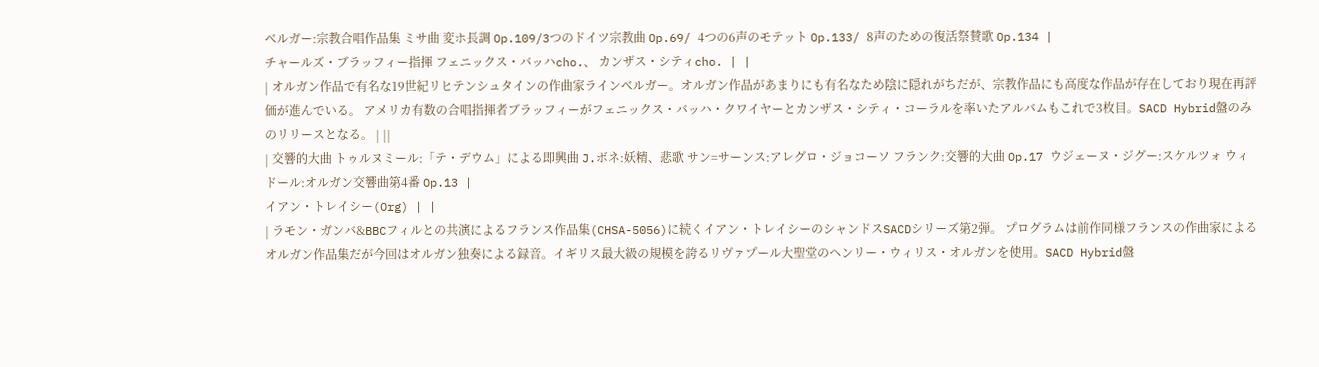ベルガー:宗教合唱作品集 ミサ曲 変ホ長調 Op.109/3つのドイツ宗教曲 Op.69/ 4つの6声のモテット Op.133/ 8声のための復活祭賛歌 Op.134 |
チャールズ・ブラッフィー指揮 フェニックス・バッハcho.、 カンザス・シティcho. | |
| オルガン作品で有名な19世紀リヒテンシュタインの作曲家ラインベルガー。オルガン作品があまりにも有名なため陰に隠れがちだが、宗教作品にも高度な作品が存在しており現在再評価が進んでいる。 アメリカ有数の合唱指揮者ブラッフィーがフェニックス・バッハ・クワイヤーとカンザス・シティ・コーラルを率いたアルバムもこれで3枚目。SACD Hybrid盤のみのリリースとなる。 | ||
| 交響的大曲 トゥルヌミール:「テ・デウム」による即興曲 J.ボネ:妖精、悲歌 サン=サーンス:アレグロ・ジョコーソ フランク:交響的大曲 Op.17 ウジェーヌ・ジグー:スケルツォ ウィドール:オルガン交響曲第4番 Op.13 |
イアン・トレイシー(Org) | |
| ラモン・ガンバ&BBCフィルとの共演によるフランス作品集(CHSA-5056)に続くイアン・トレイシーのシャンドスSACDシリーズ第2弾。 プログラムは前作同様フランスの作曲家によるオルガン作品集だが今回はオルガン独奏による録音。イギリス最大級の規模を誇るリヴァプール大聖堂のヘンリー・ウィリス・オルガンを使用。SACD Hybrid盤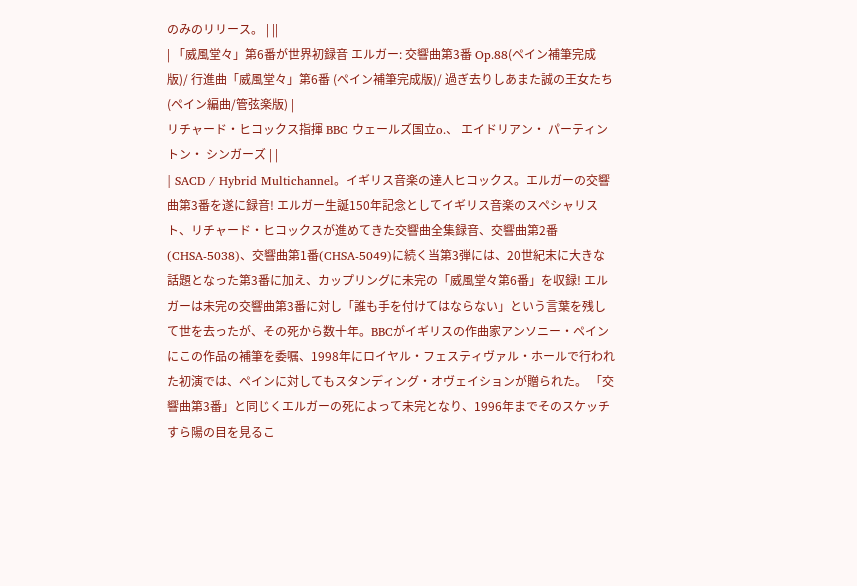のみのリリース。 | ||
| 「威風堂々」第6番が世界初録音 エルガー: 交響曲第3番 Op.88(ペイン補筆完成版)/ 行進曲「威風堂々」第6番 (ペイン補筆完成版)/ 過ぎ去りしあまた誠の王女たち (ペイン編曲/管弦楽版) |
リチャード・ヒコックス指揮 BBC ウェールズ国立o.、 エイドリアン・ パーティントン・ シンガーズ | |
| SACD / Hybrid Multichannel。イギリス音楽の達人ヒコックス。エルガーの交響曲第3番を遂に録音! エルガー生誕150年記念としてイギリス音楽のスペシャリスト、リチャード・ヒコックスが進めてきた交響曲全集録音、交響曲第2番(CHSA-5038)、交響曲第1番(CHSA-5049)に続く当第3弾には、20世紀末に大きな話題となった第3番に加え、カップリングに未完の「威風堂々第6番」を収録! エルガーは未完の交響曲第3番に対し「誰も手を付けてはならない」という言葉を残して世を去ったが、その死から数十年。BBCがイギリスの作曲家アンソニー・ペインにこの作品の補筆を委嘱、1998年にロイヤル・フェスティヴァル・ホールで行われた初演では、ペインに対してもスタンディング・オヴェイションが贈られた。 「交響曲第3番」と同じくエルガーの死によって未完となり、1996年までそのスケッチすら陽の目を見るこ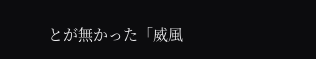とが無かった「威風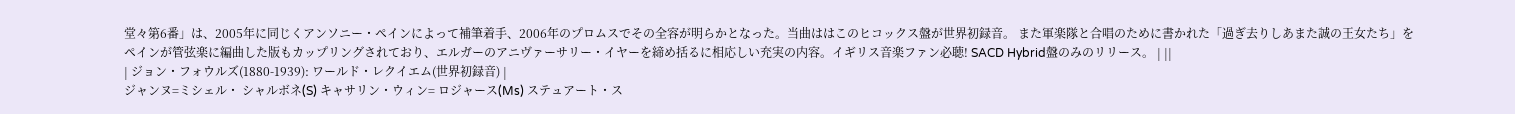堂々第6番」は、2005年に同じくアンソニー・ペインによって補筆着手、2006年のプロムスでその全容が明らかとなった。当曲ははこのヒコックス盤が世界初録音。 また軍楽隊と合唱のために書かれた「過ぎ去りしあまた誠の王女たち」をペインが管弦楽に編曲した版もカップリングされており、エルガーのアニヴァーサリー・イヤーを締め括るに相応しい充実の内容。イギリス音楽ファン必聴! SACD Hybrid盤のみのリリース。 | ||
| ジョン・フォウルズ(1880-1939): ワールド・レクイエム(世界初録音) |
ジャンヌ=ミシェル・ シャルボネ(S) キャサリン・ウィン= ロジャース(Ms) ステュアート・ス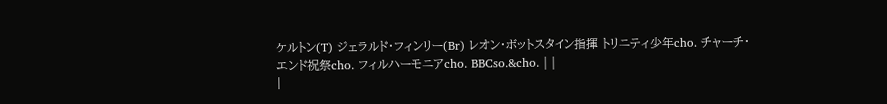ケルトン(T) ジェラルド・フィンリー(Br) レオン・ボットスタイン指揮 トリニティ少年cho. チャーチ・エンド祝祭cho. フィルハーモニアcho. BBCso.&cho. | |
|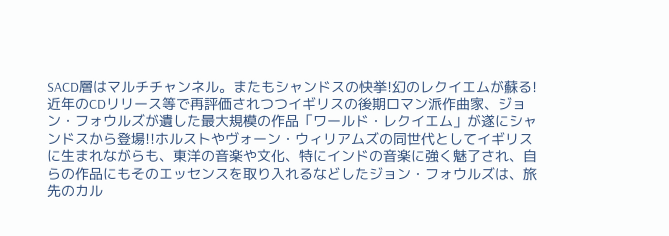SACD層はマルチチャンネル。またもシャンドスの快挙!幻のレクイエムが蘇る! 近年のCDリリース等で再評価されつつイギリスの後期ロマン派作曲家、ジョン・フォウルズが遺した最大規模の作品「ワールド・レクイエム」が遂にシャンドスから登場!!ホルストやヴォーン・ウィリアムズの同世代としてイギリスに生まれながらも、東洋の音楽や文化、特にインドの音楽に強く魅了され、自らの作品にもそのエッセンスを取り入れるなどしたジョン・フォウルズは、旅先のカル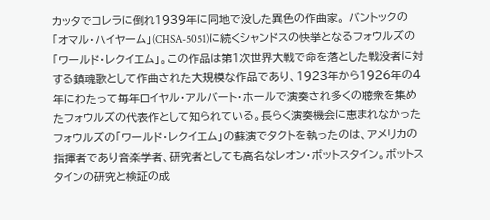カッタでコレラに倒れ1939年に同地で没した異色の作曲家。 バントックの「オマル・ハイヤーム」(CHSA-5051)に続くシャンドスの快挙となるフォウルズの「ワールド・レクイエム」。この作品は第1次世界大戦で命を落とした戦没者に対する鎮魂歌として作曲された大規模な作品であり、1923年から1926年の4年にわたって毎年ロイヤル・アルバート・ホールで演奏され多くの聴衆を集めたフォウルズの代表作として知られている。長らく演奏機会に恵まれなかったフォウルズの「ワールド・レクイエム」の蘇演でタクトを執ったのは、アメリカの指揮者であり音楽学者、研究者としても高名なレオン・ボットスタイン。ボットスタインの研究と検証の成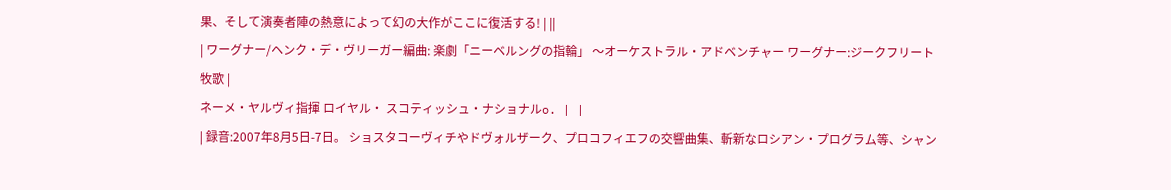果、そして演奏者陣の熱意によって幻の大作がここに復活する! | ||
| ワーグナー/ヘンク・デ・ヴリーガー編曲: 楽劇「ニーベルングの指輪」 〜オーケストラル・アドベンチャー ワーグナー:ジークフリート牧歌 |
ネーメ・ヤルヴィ指揮 ロイヤル・ スコティッシュ・ナショナルo. | |
| 録音:2007年8月5日-7日。 ショスタコーヴィチやドヴォルザーク、プロコフィエフの交響曲集、斬新なロシアン・プログラム等、シャン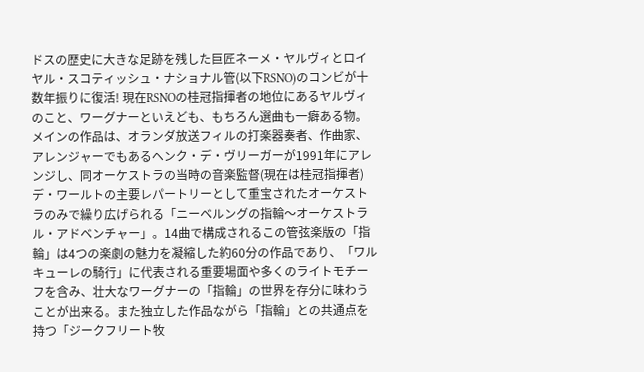ドスの歴史に大きな足跡を残した巨匠ネーメ・ヤルヴィとロイヤル・スコティッシュ・ナショナル管(以下RSNO)のコンビが十数年振りに復活! 現在RSNOの桂冠指揮者の地位にあるヤルヴィのこと、ワーグナーといえども、もちろん選曲も一癖ある物。メインの作品は、オランダ放送フィルの打楽器奏者、作曲家、アレンジャーでもあるヘンク・デ・ヴリーガーが1991年にアレンジし、同オーケストラの当時の音楽監督(現在は桂冠指揮者)デ・ワールトの主要レパートリーとして重宝されたオーケストラのみで繰り広げられる「ニーベルングの指輪〜オーケストラル・アドベンチャー」。14曲で構成されるこの管弦楽版の「指輪」は4つの楽劇の魅力を凝縮した約60分の作品であり、「ワルキューレの騎行」に代表される重要場面や多くのライトモチーフを含み、壮大なワーグナーの「指輪」の世界を存分に味わうことが出来る。また独立した作品ながら「指輪」との共通点を持つ「ジークフリート牧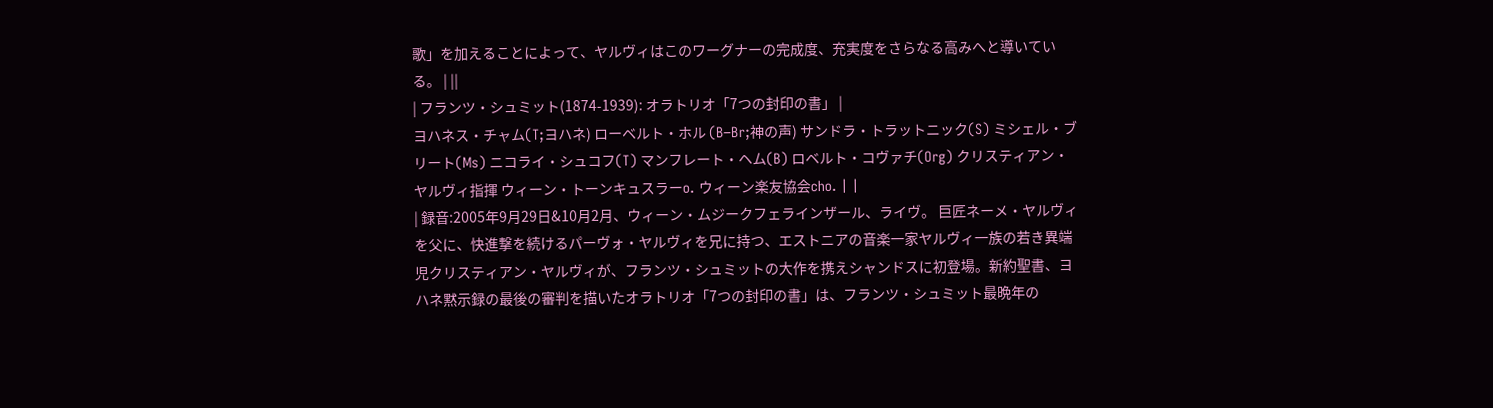歌」を加えることによって、ヤルヴィはこのワーグナーの完成度、充実度をさらなる高みへと導いている。 | ||
| フランツ・シュミット(1874-1939): オラトリオ「7つの封印の書」 |
ヨハネス・チャム(T;ヨハネ) ローベルト・ホル (B−Br;神の声) サンドラ・トラットニック(S) ミシェル・ブリート(Ms) ニコライ・シュコフ(T) マンフレート・ヘム(B) ロベルト・コヴァチ(Org) クリスティアン・ヤルヴィ指揮 ウィーン・トーンキュスラーo. ウィーン楽友協会cho. | |
| 録音:2005年9月29日&10月2月、ウィーン・ムジークフェラインザール、ライヴ。 巨匠ネーメ・ヤルヴィを父に、快進撃を続けるパーヴォ・ヤルヴィを兄に持つ、エストニアの音楽一家ヤルヴィ一族の若き異端児クリスティアン・ヤルヴィが、フランツ・シュミットの大作を携えシャンドスに初登場。新約聖書、ヨハネ黙示録の最後の審判を描いたオラトリオ「7つの封印の書」は、フランツ・シュミット最晩年の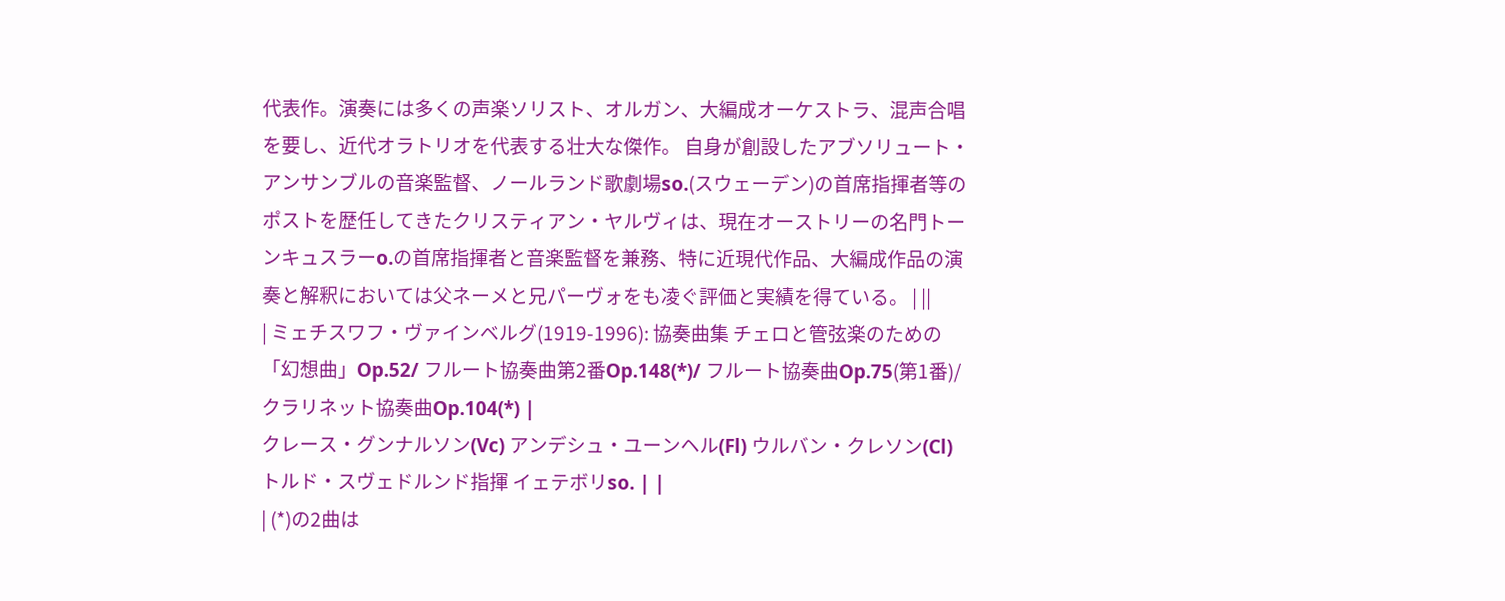代表作。演奏には多くの声楽ソリスト、オルガン、大編成オーケストラ、混声合唱を要し、近代オラトリオを代表する壮大な傑作。 自身が創設したアブソリュート・アンサンブルの音楽監督、ノールランド歌劇場so.(スウェーデン)の首席指揮者等のポストを歴任してきたクリスティアン・ヤルヴィは、現在オーストリーの名門トーンキュスラーo.の首席指揮者と音楽監督を兼務、特に近現代作品、大編成作品の演奏と解釈においては父ネーメと兄パーヴォをも凌ぐ評価と実績を得ている。 | ||
| ミェチスワフ・ヴァインベルグ(1919-1996): 協奏曲集 チェロと管弦楽のための「幻想曲」Op.52/ フルート協奏曲第2番Op.148(*)/ フルート協奏曲Op.75(第1番)/ クラリネット協奏曲Op.104(*) |
クレース・グンナルソン(Vc) アンデシュ・ユーンヘル(Fl) ウルバン・クレソン(Cl) トルド・スヴェドルンド指揮 イェテボリso. | |
| (*)の2曲は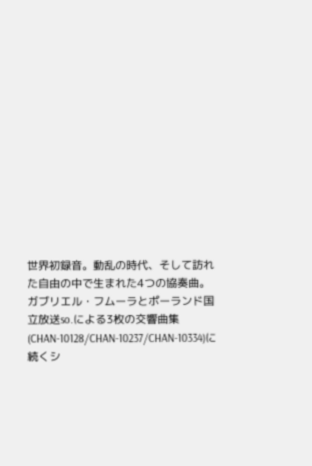世界初録音。動乱の時代、そして訪れた自由の中で生まれた4つの協奏曲。ガブリエル・フムーラとポーランド国立放送so.による3枚の交響曲集(CHAN-10128/CHAN-10237/CHAN-10334)に続くシ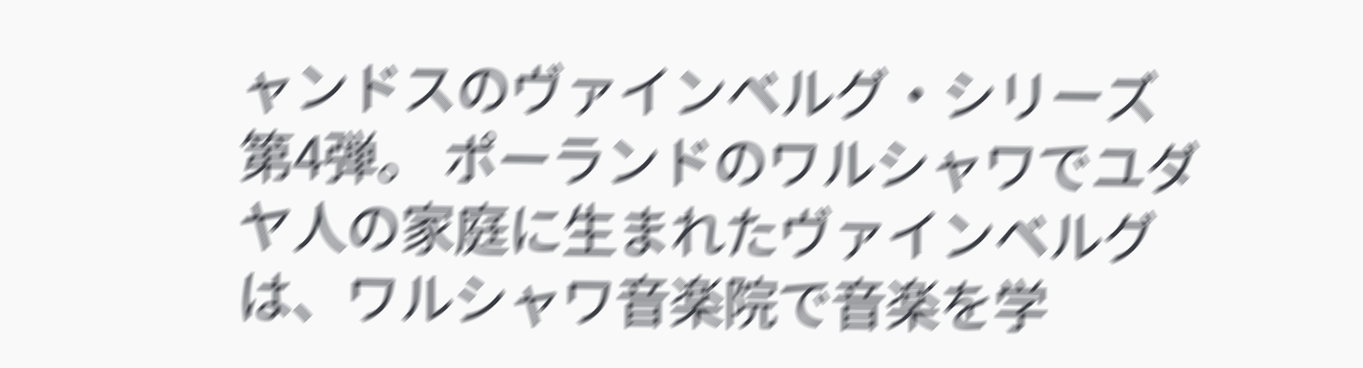ャンドスのヴァインベルグ・シリーズ第4弾。 ポーランドのワルシャワでユダヤ人の家庭に生まれたヴァインベルグは、ワルシャワ音楽院で音楽を学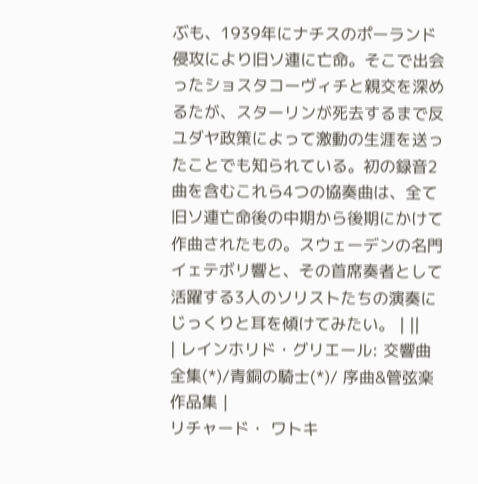ぶも、1939年にナチスのポーランド侵攻により旧ソ連に亡命。そこで出会ったショスタコーヴィチと親交を深めるたが、スターリンが死去するまで反ユダヤ政策によって激動の生涯を送ったことでも知られている。初の録音2曲を含むこれら4つの協奏曲は、全て旧ソ連亡命後の中期から後期にかけて作曲されたもの。スウェーデンの名門イェテボリ響と、その首席奏者として活躍する3人のソリストたちの演奏にじっくりと耳を傾けてみたい。 | ||
| レインホリド・グリエール: 交響曲全集(*)/青銅の騎士(*)/ 序曲&管弦楽作品集 |
リチャード・ ワトキ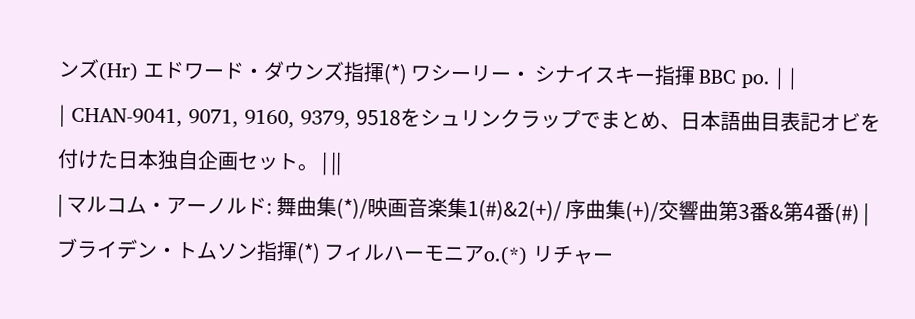ンズ(Hr) エドワード・ダウンズ指揮(*) ワシーリー・ シナイスキー指揮 BBC po. | |
| CHAN-9041, 9071, 9160, 9379, 9518をシュリンクラップでまとめ、日本語曲目表記オビを付けた日本独自企画セット。 | ||
| マルコム・アーノルド: 舞曲集(*)/映画音楽集1(#)&2(+)/ 序曲集(+)/交響曲第3番&第4番(#) |
ブライデン・トムソン指揮(*) フィルハーモニアo.(*) リチャー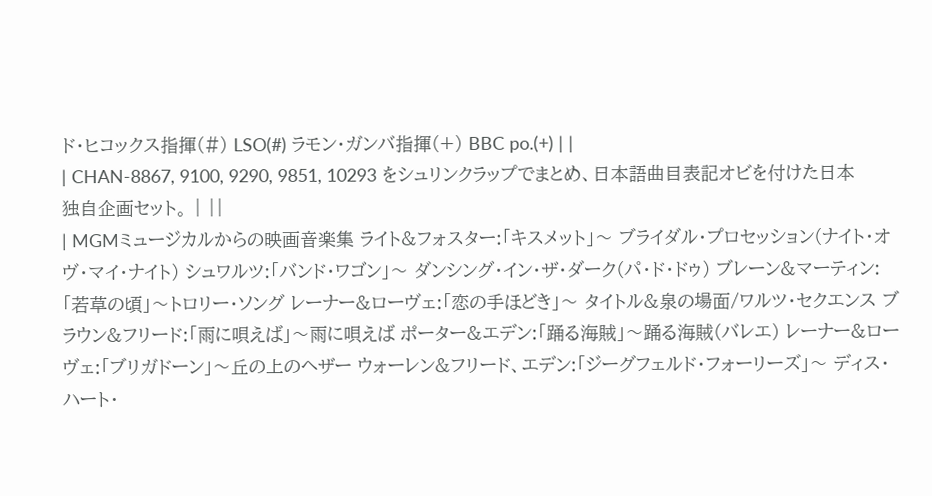ド・ヒコックス指揮(#) LSO(#) ラモン・ガンバ指揮(+) BBC po.(+) | |
| CHAN-8867, 9100, 9290, 9851, 10293 をシュリンクラップでまとめ、日本語曲目表記オビを付けた日本独自企画セット。 | ||
| MGMミュージカルからの映画音楽集 ライト&フォスター:「キスメット」〜 ブライダル・プロセッション(ナイト・オヴ・マイ・ナイト) シュワルツ:「バンド・ワゴン」〜 ダンシング・イン・ザ・ダーク(パ・ド・ドゥ) ブレーン&マーティン:「若草の頃」〜トロリー・ソング レーナー&ローヴェ:「恋の手ほどき」〜 タイトル&泉の場面/ワルツ・セクエンス ブラウン&フリード:「雨に唄えば」〜雨に唄えば ポーター&エデン:「踊る海賊」〜踊る海賊(バレエ) レーナー&ローヴェ:「ブリガドーン」〜丘の上のヘザー ウォーレン&フリード、エデン:「ジーグフェルド・フォーリーズ」〜 ディス・ハート・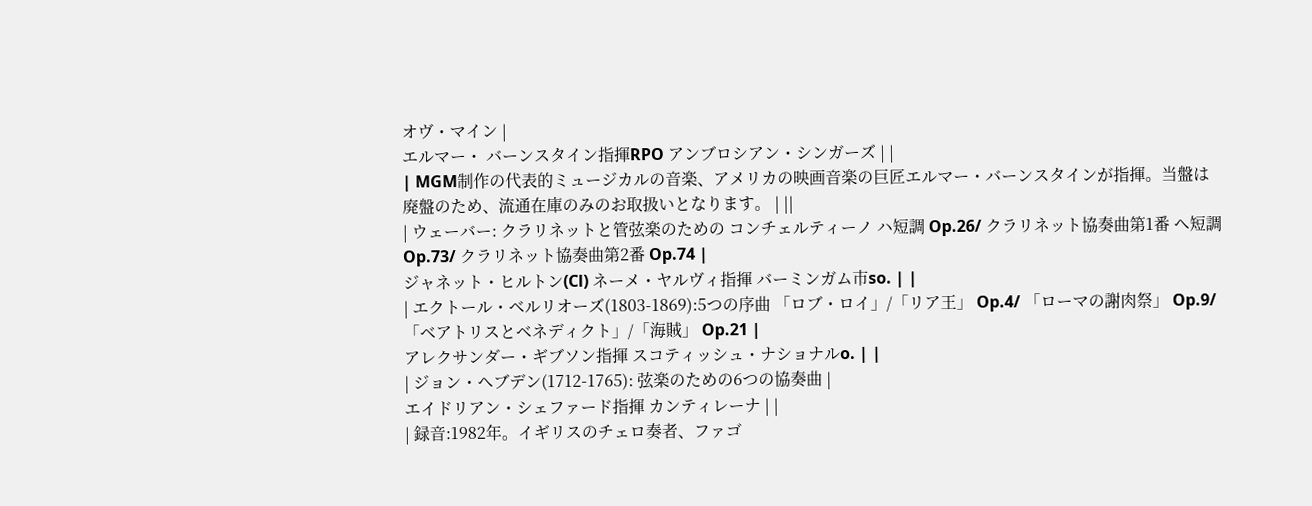オヴ・マイン |
エルマー・ バーンスタイン指揮RPO アンブロシアン・シンガーズ | |
| MGM制作の代表的ミュージカルの音楽、アメリカの映画音楽の巨匠エルマー・バーンスタインが指揮。当盤は廃盤のため、流通在庫のみのお取扱いとなります。 | ||
| ウェーバー: クラリネットと管弦楽のための コンチェルティーノ ハ短調 Op.26/ クラリネット協奏曲第1番 ヘ短調 Op.73/ クラリネット協奏曲第2番 Op.74 |
ジャネット・ヒルトン(Cl) ネーメ・ヤルヴィ指揮 バーミンガム市so. | |
| エクトール・ベルリオーズ(1803-1869):5つの序曲 「ロブ・ロイ」/「リア王」 Op.4/ 「ローマの謝肉祭」 Op.9/ 「ベアトリスとベネディクト」/「海賊」 Op.21 |
アレクサンダー・ギブソン指揮 スコティッシュ・ナショナルo. | |
| ジョン・ヘブデン(1712-1765): 弦楽のための6つの協奏曲 |
エイドリアン・シェファード指揮 カンティレーナ | |
| 録音:1982年。イギリスのチェロ奏者、ファゴ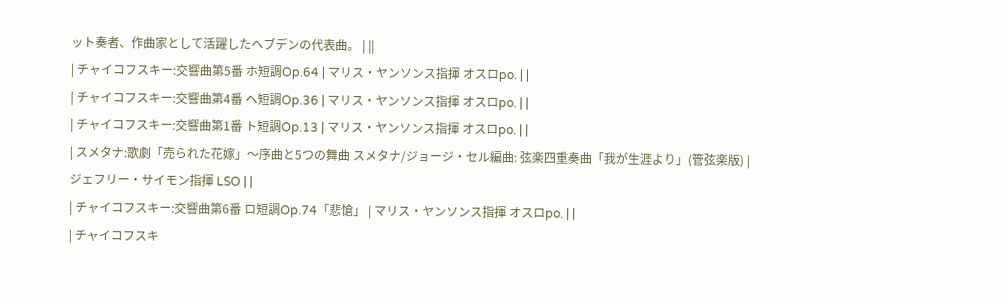ット奏者、作曲家として活躍したヘブデンの代表曲。 | ||
| チャイコフスキー:交響曲第5番 ホ短調Op.64 | マリス・ヤンソンス指揮 オスロpo. | |
| チャイコフスキー:交響曲第4番 ヘ短調Op.36 | マリス・ヤンソンス指揮 オスロpo. | |
| チャイコフスキー:交響曲第1番 ト短調Op.13 | マリス・ヤンソンス指揮 オスロpo. | |
| スメタナ:歌劇「売られた花嫁」〜序曲と5つの舞曲 スメタナ/ジョージ・セル編曲: 弦楽四重奏曲「我が生涯より」(管弦楽版) |
ジェフリー・サイモン指揮 LSO | |
| チャイコフスキー:交響曲第6番 ロ短調Op.74「悲愴」 | マリス・ヤンソンス指揮 オスロpo. | |
| チャイコフスキ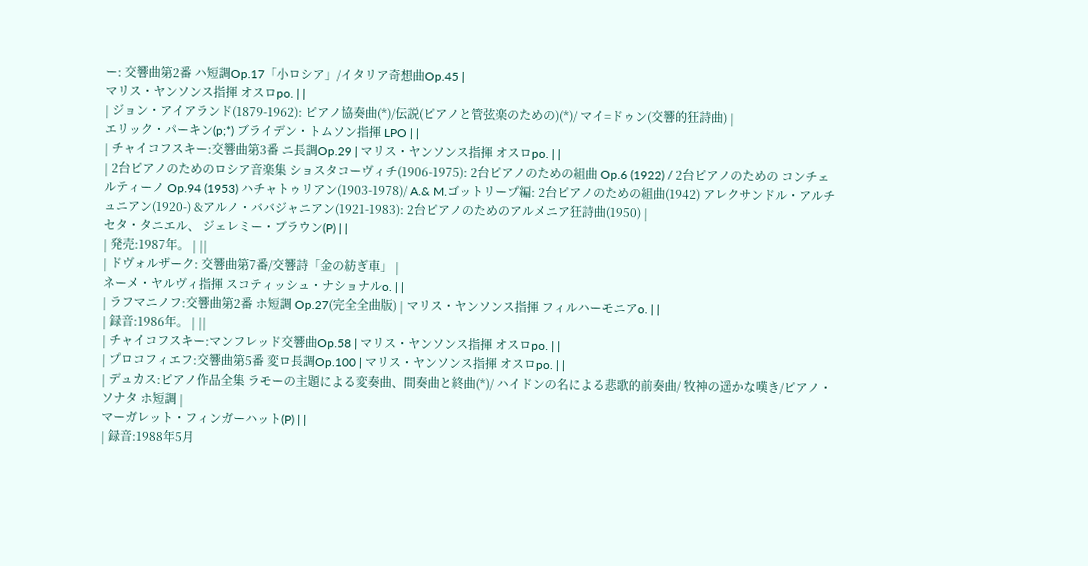ー: 交響曲第2番 ハ短調Op.17「小ロシア」/イタリア奇想曲Op.45 |
マリス・ヤンソンス指揮 オスロpo. | |
| ジョン・アイアランド(1879-1962): ピアノ協奏曲(*)/伝説(ピアノと管弦楽のための)(*)/ マイ=ドゥン(交響的狂詩曲) |
エリック・パーキン(p;*) ブライデン・トムソン指揮 LPO | |
| チャイコフスキー:交響曲第3番 ニ長調Op.29 | マリス・ヤンソンス指揮 オスロpo. | |
| 2台ピアノのためのロシア音楽集 ショスタコーヴィチ(1906-1975): 2台ピアノのための組曲 Op.6 (1922) / 2台ピアノのための コンチェルティーノ Op.94 (1953) ハチャトゥリアン(1903-1978)/ A.& M.ゴットリープ編: 2台ピアノのための組曲(1942) アレクサンドル・アルチュニアン(1920-) &アルノ・ババジャニアン(1921-1983): 2台ピアノのためのアルメニア狂詩曲(1950) |
セタ・タニエル、 ジェレミー・ブラウン(P) | |
| 発売:1987年。 | ||
| ドヴォルザーク: 交響曲第7番/交響詩「金の紡ぎ車」 |
ネーメ・ヤルヴィ指揮 スコティッシュ・ナショナルo. | |
| ラフマニノフ:交響曲第2番 ホ短調 Op.27(完全全曲版) | マリス・ヤンソンス指揮 フィルハーモニアo. | |
| 録音:1986年。 | ||
| チャイコフスキー:マンフレッド交響曲Op.58 | マリス・ヤンソンス指揮 オスロpo. | |
| プロコフィエフ:交響曲第5番 変ロ長調Op.100 | マリス・ヤンソンス指揮 オスロpo. | |
| デュカス:ピアノ作品全集 ラモーの主題による変奏曲、間奏曲と終曲(*)/ ハイドンの名による悲歌的前奏曲/ 牧神の遥かな嘆き/ピアノ・ソナタ ホ短調 |
マーガレット・フィンガーハット(P) | |
| 録音:1988年5月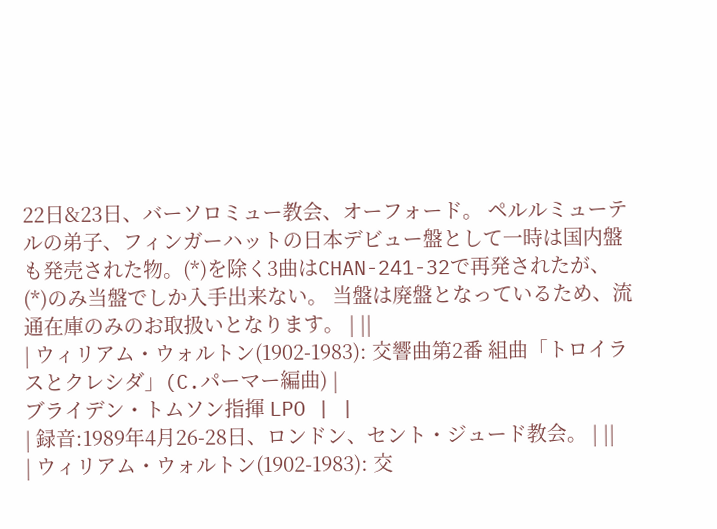22日&23日、バーソロミュー教会、オーフォード。 ペルルミューテルの弟子、フィンガーハットの日本デビュー盤として一時は国内盤も発売された物。(*)を除く3曲はCHAN-241-32で再発されたが、(*)のみ当盤でしか入手出来ない。 当盤は廃盤となっているため、流通在庫のみのお取扱いとなります。 | ||
| ウィリアム・ウォルトン(1902-1983): 交響曲第2番 組曲「トロイラスとクレシダ」(C.パーマー編曲) |
ブライデン・トムソン指揮 LPO | |
| 録音:1989年4月26-28日、ロンドン、セント・ジュード教会。 | ||
| ウィリアム・ウォルトン(1902-1983): 交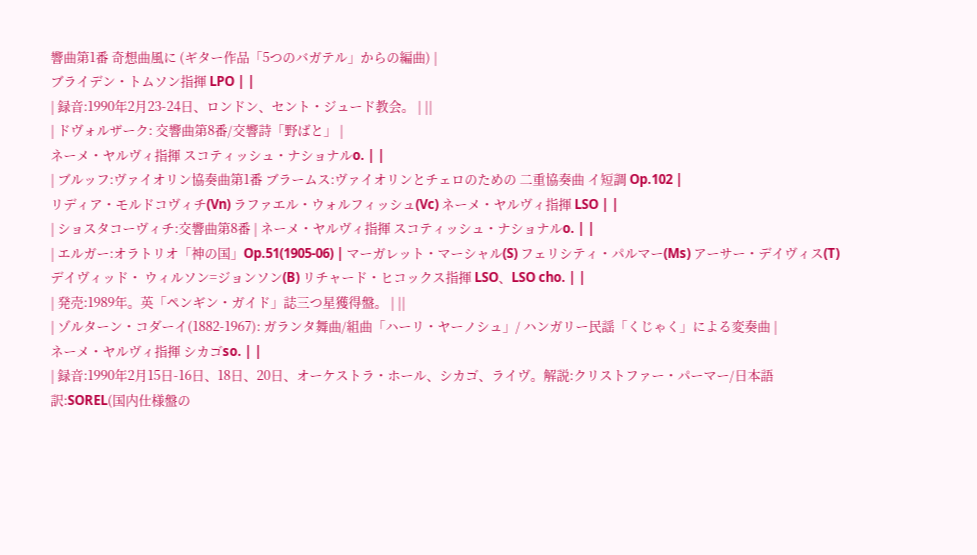響曲第1番 奇想曲風に (ギター作品「5つのバガテル」からの編曲) |
ブライデン・トムソン指揮 LPO | |
| 録音:1990年2月23-24日、ロンドン、セント・ジュード教会。 | ||
| ドヴォルザーク: 交響曲第8番/交響詩「野ばと」 |
ネーメ・ヤルヴィ指揮 スコティッシュ・ナショナルo. | |
| ブルッフ:ヴァイオリン協奏曲第1番 ブラームス:ヴァイオリンとチェロのための 二重協奏曲 イ短調 Op.102 |
リディア・モルドコヴィチ(Vn) ラファエル・ウォルフィッシュ(Vc) ネーメ・ヤルヴィ指揮 LSO | |
| ショスタコーヴィチ:交響曲第8番 | ネーメ・ヤルヴィ指揮 スコティッシュ・ナショナルo. | |
| エルガー:オラトリオ「神の国」Op.51(1905-06) | マーガレット・マーシャル(S) フェリシティ・パルマー(Ms) アーサー・デイヴィス(T) デイヴィッド・ ウィルソン=ジョンソン(B) リチャード・ヒコックス指揮 LSO、LSO cho. | |
| 発売:1989年。英「ペンギン・ガイド」誌三つ星獲得盤。 | ||
| ゾルターン・コダーイ(1882-1967): ガランタ舞曲/組曲「ハーリ・ヤーノシュ」/ ハンガリー民謡「くじゃく」による変奏曲 |
ネーメ・ヤルヴィ指揮 シカゴso. | |
| 録音:1990年2月15日-16日、18日、20日、オーケストラ・ホール、シカゴ、ライヴ。解説:クリストファー・パーマー/日本語訳:SOREL(国内仕様盤の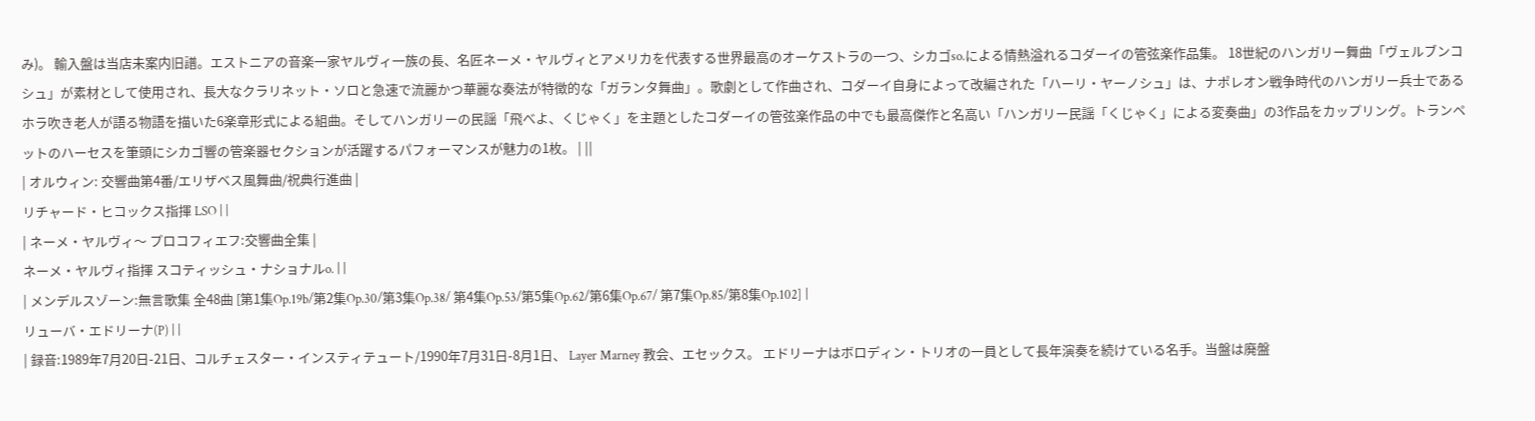み)。 輸入盤は当店未案内旧譜。エストニアの音楽一家ヤルヴィ一族の長、名匠ネーメ・ヤルヴィとアメリカを代表する世界最高のオーケストラの一つ、シカゴso.による情熱溢れるコダーイの管弦楽作品集。 18世紀のハンガリー舞曲「ヴェルブンコシュ」が素材として使用され、長大なクラリネット・ソロと急速で流麗かつ華麗な奏法が特徴的な「ガランタ舞曲」。歌劇として作曲され、コダーイ自身によって改編された「ハーリ・ヤーノシュ」は、ナポレオン戦争時代のハンガリー兵士であるホラ吹き老人が語る物語を描いた6楽章形式による組曲。そしてハンガリーの民謡「飛べよ、くじゃく」を主題としたコダーイの管弦楽作品の中でも最高傑作と名高い「ハンガリー民謡「くじゃく」による変奏曲」の3作品をカップリング。トランペットのハーセスを筆頭にシカゴ響の管楽器セクションが活躍するパフォーマンスが魅力の1枚。 | ||
| オルウィン: 交響曲第4番/エリザベス風舞曲/祝典行進曲 |
リチャード・ヒコックス指揮 LSO | |
| ネーメ・ヤルヴィ〜 プロコフィエフ:交響曲全集 |
ネーメ・ヤルヴィ指揮 スコティッシュ・ナショナルo. | |
| メンデルスゾーン:無言歌集 全48曲 [第1集Op.19b/第2集Op.30/第3集Op.38/ 第4集Op.53/第5集Op.62/第6集Op.67/ 第7集Op.85/第8集Op.102] |
リューバ・エドリーナ(P) | |
| 録音:1989年7月20日-21日、コルチェスター・インスティテュート/1990年7月31日-8月1日、 Layer Marney 教会、エセックス。 エドリーナはボロディン・トリオの一員として長年演奏を続けている名手。当盤は廃盤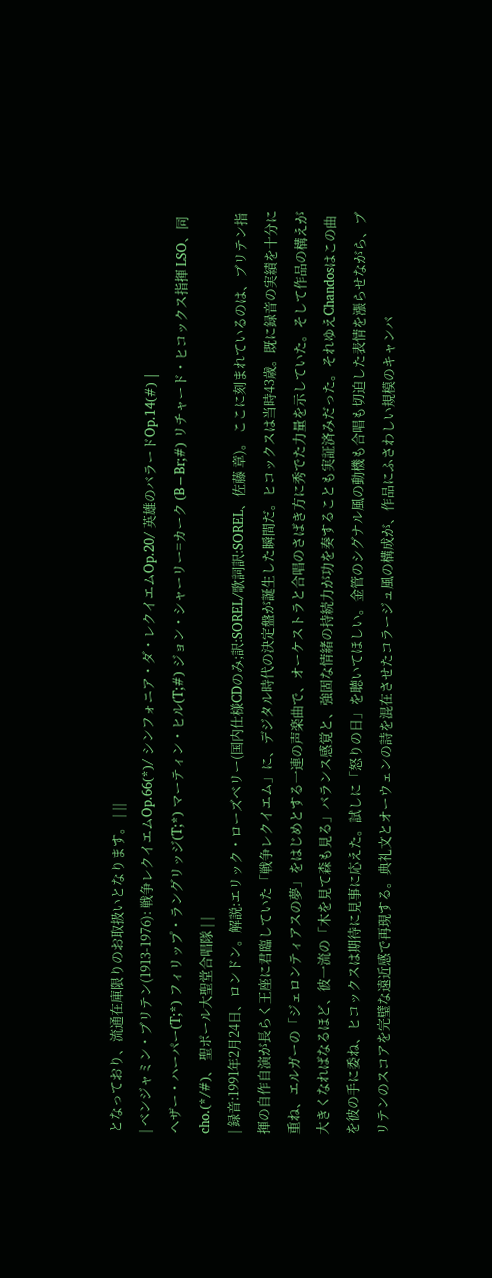となっており、流通在庫限りのお取扱いとなります。 | ||
| ベンジャミン・ブリテン(1913-1976): 戦争レクイエムOp.66(*)/ シンフォニア・ダ・レクイエムOp.20/ 英雄のバラードOp.14(#) |
ヘザー・ハーパー(T;*) フィリップ・ラングリッジ(T;*) マーティン・ヒル(T;#) ジョン・シャーリー=カーク (B−Br;#) リチャード・ヒコックス指揮 LSO、同cho.(*/#)、 聖ポール大聖堂合唱隊 | |
| 録音:1991年2月24日、ロンドン。解説:エリック・ローズベリー(国内仕様CDのみ;訳:SOREL/歌詞訳:SOREL、佐藤 章)。 ここに刻まれているのは、ブリテン指揮の自作自演が長らく王座に君臨していた「戦争レクイエム」に、デジタル時代の決定盤が誕生した瞬間だ。ヒコックスは当時43歳。既に録音の実績を十分に重ね、エルガーの「ジェロンティアスの夢」をはじめとする一連の声楽曲で、オーケストラと合唱のさばき方に秀でた力量を示していた。そして作品の構えが大きくなればなるほど、彼一流の「木を見て森も見る」バランス感覚と、強固な情緒の持続力が功を奏することも実証済みだった。それゆえChandosはこの曲を彼の手に委ね、ヒコックスは期待に見事に応えた。試しに「怒りの日」を聴いてほしい。金管のシグナル風の動機も合唱も切迫した表情を漲らせながら、ブリテンのスコアを完璧な遠近感で再現する。典礼文とオーウェンの詩を混在させたコラージュ風の構成が、作品にふさわしい規模のキャンバ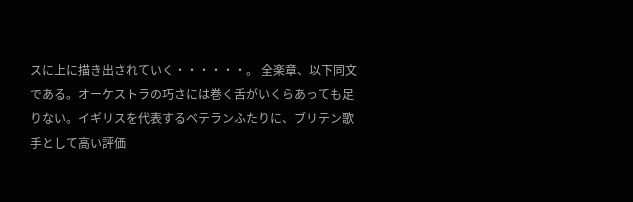スに上に描き出されていく・・・・・・。 全楽章、以下同文である。オーケストラの巧さには巻く舌がいくらあっても足りない。イギリスを代表するベテランふたりに、ブリテン歌手として高い評価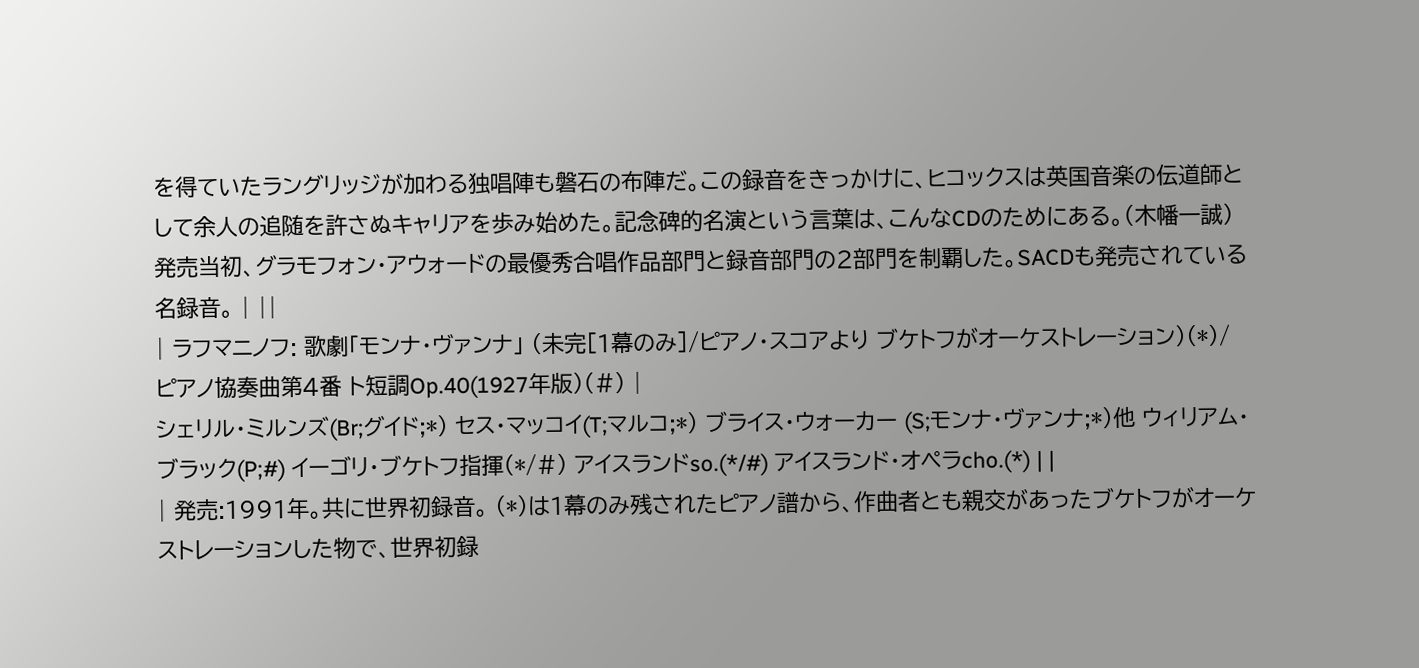を得ていたラングリッジが加わる独唱陣も磐石の布陣だ。この録音をきっかけに、ヒコックスは英国音楽の伝道師として余人の追随を許さぬキャリアを歩み始めた。記念碑的名演という言葉は、こんなCDのためにある。(木幡一誠) 発売当初、グラモフォン・アウォードの最優秀合唱作品部門と録音部門の2部門を制覇した。SACDも発売されている名録音。 | ||
| ラフマニノフ: 歌劇「モンナ・ヴァンナ」 (未完[1幕のみ]/ピアノ・スコアより ブケトフがオーケストレーション)(*)/ ピアノ協奏曲第4番 ト短調Op.40(1927年版)(#) |
シェリル・ミルンズ(Br;グイド;*) セス・マッコイ(T;マルコ;*) ブライス・ウォーカー (S;モンナ・ヴァンナ;*)他 ウィリアム・ブラック(P;#) イーゴリ・ブケトフ指揮(*/#) アイスランドso.(*/#) アイスランド・オペラcho.(*) | |
| 発売:1991年。共に世界初録音。 (*)は1幕のみ残されたピアノ譜から、作曲者とも親交があったブケトフがオーケストレーションした物で、世界初録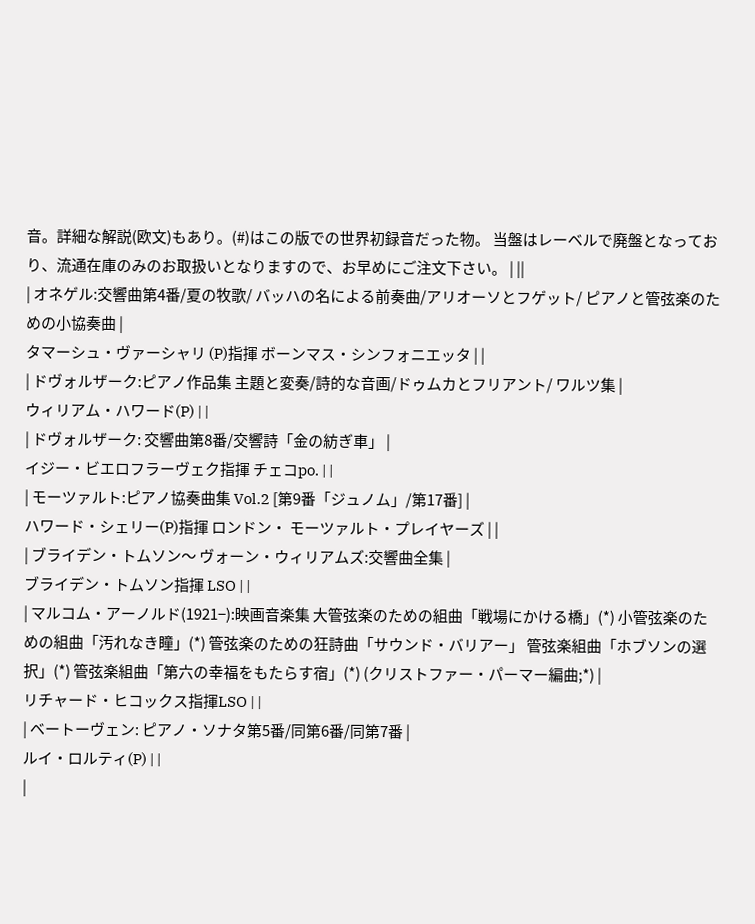音。詳細な解説(欧文)もあり。(#)はこの版での世界初録音だった物。 当盤はレーベルで廃盤となっており、流通在庫のみのお取扱いとなりますので、お早めにご注文下さい。 | ||
| オネゲル:交響曲第4番/夏の牧歌/ バッハの名による前奏曲/アリオーソとフゲット/ ピアノと管弦楽のための小協奏曲 |
タマーシュ・ヴァーシャリ (P)指揮 ボーンマス・シンフォニエッタ | |
| ドヴォルザーク:ピアノ作品集 主題と変奏/詩的な音画/ドゥムカとフリアント/ ワルツ集 |
ウィリアム・ハワード(P) | |
| ドヴォルザーク: 交響曲第8番/交響詩「金の紡ぎ車」 |
イジー・ビエロフラーヴェク指揮 チェコpo. | |
| モーツァルト:ピアノ協奏曲集 Vol.2 [第9番「ジュノム」/第17番] |
ハワード・シェリー(P)指揮 ロンドン・ モーツァルト・プレイヤーズ | |
| ブライデン・トムソン〜 ヴォーン・ウィリアムズ:交響曲全集 |
ブライデン・トムソン指揮 LSO | |
| マルコム・アーノルド(1921−):映画音楽集 大管弦楽のための組曲「戦場にかける橋」(*) 小管弦楽のための組曲「汚れなき瞳」(*) 管弦楽のための狂詩曲「サウンド・バリアー」 管弦楽組曲「ホブソンの選択」(*) 管弦楽組曲「第六の幸福をもたらす宿」(*) (クリストファー・パーマー編曲;*) |
リチャード・ヒコックス指揮LSO | |
| ベートーヴェン: ピアノ・ソナタ第5番/同第6番/同第7番 |
ルイ・ロルティ(P) | |
|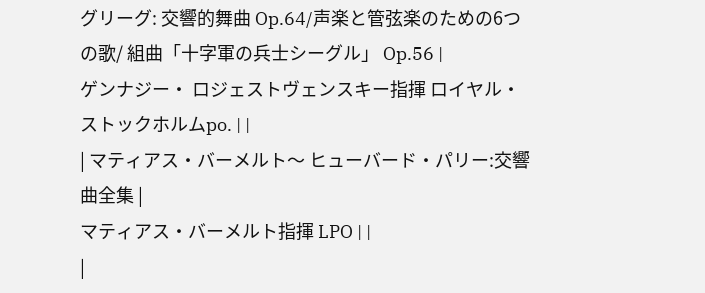グリーグ: 交響的舞曲 Op.64/声楽と管弦楽のための6つの歌/ 組曲「十字軍の兵士シーグル」 Op.56 |
ゲンナジー・ ロジェストヴェンスキー指揮 ロイヤル・ストックホルムpo. | |
| マティアス・バーメルト〜 ヒューバード・パリー:交響曲全集 |
マティアス・バーメルト指揮 LPO | |
|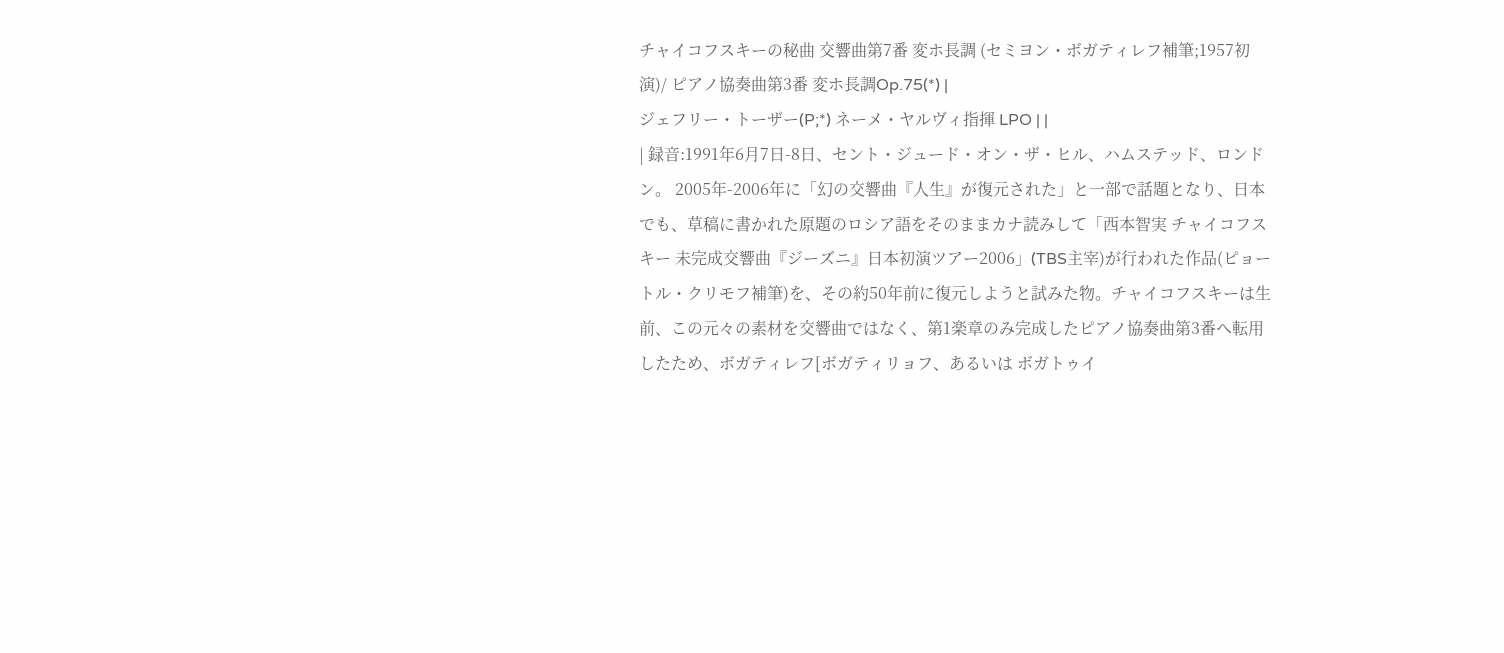チャイコフスキーの秘曲 交響曲第7番 変ホ長調 (セミヨン・ボガティレフ補筆;1957初演)/ ピアノ協奏曲第3番 変ホ長調Op.75(*) |
ジェフリー・トーザー(P;*) ネーメ・ヤルヴィ指揮 LPO | |
| 録音:1991年6月7日-8日、セント・ジュード・オン・ザ・ヒル、ハムステッド、ロンドン。 2005年-2006年に「幻の交響曲『人生』が復元された」と一部で話題となり、日本でも、草稿に書かれた原題のロシア語をそのままカナ読みして「西本智実 チャイコフスキー 未完成交響曲『ジーズニ』日本初演ツアー2006」(TBS主宰)が行われた作品(ピョートル・クリモフ補筆)を、その約50年前に復元しようと試みた物。チャイコフスキーは生前、この元々の素材を交響曲ではなく、第1楽章のみ完成したピアノ協奏曲第3番へ転用したため、ボガティレフ[ボガティリョフ、あるいは ボガトゥイ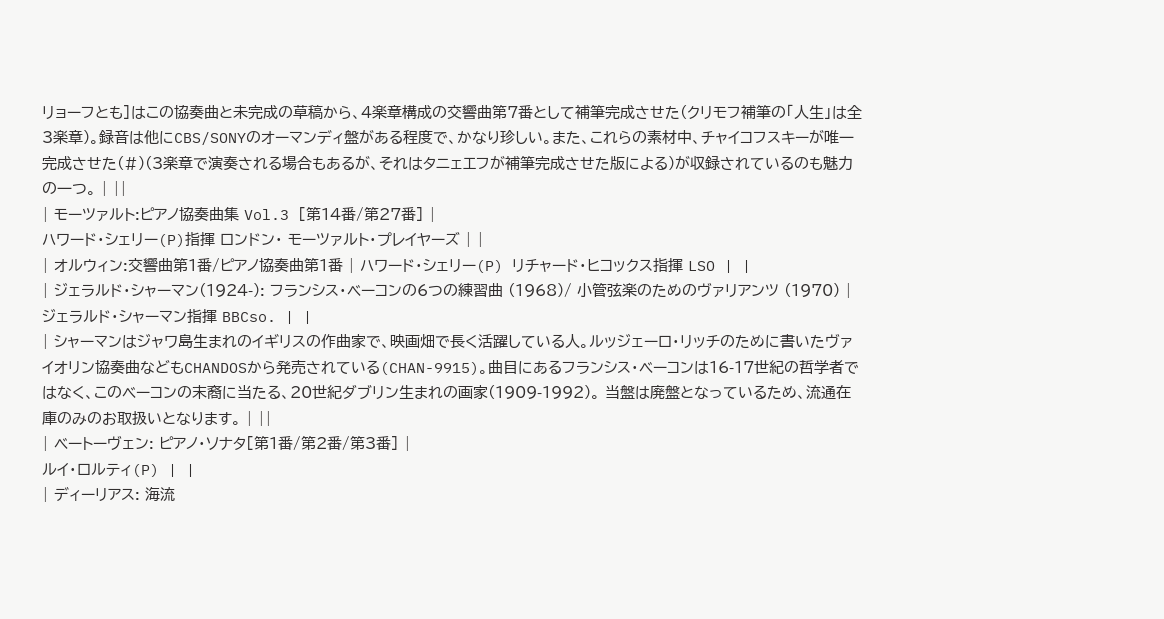リョーフとも]はこの協奏曲と未完成の草稿から、4楽章構成の交響曲第7番として補筆完成させた(クリモフ補筆の「人生」は全3楽章)。録音は他にCBS/SONYのオーマンディ盤がある程度で、かなり珍しい。また、これらの素材中、チャイコフスキーが唯一完成させた(#)(3楽章で演奏される場合もあるが、それはタニェエフが補筆完成させた版による)が収録されているのも魅力の一つ。 | ||
| モーツァルト:ピアノ協奏曲集 Vol.3 [第14番/第27番] |
ハワード・シェリー(P)指揮 ロンドン・ モーツァルト・プレイヤーズ | |
| オルウィン:交響曲第1番/ピアノ協奏曲第1番 | ハワード・シェリー(P) リチャード・ヒコックス指揮 LSO | |
| ジェラルド・シャーマン(1924-): フランシス・ベーコンの6つの練習曲 (1968)/ 小管弦楽のためのヴァリアンツ (1970) |
ジェラルド・シャーマン指揮 BBCso. | |
| シャーマンはジャワ島生まれのイギリスの作曲家で、映画畑で長く活躍している人。ルッジェーロ・リッチのために書いたヴァイオリン協奏曲などもCHANDOSから発売されている(CHAN-9915)。曲目にあるフランシス・ベーコンは16-17世紀の哲学者ではなく、このベーコンの末裔に当たる、20世紀ダブリン生まれの画家(1909-1992)。 当盤は廃盤となっているため、流通在庫のみのお取扱いとなります。 | ||
| ベートーヴェン: ピアノ・ソナタ[第1番/第2番/第3番] |
ルイ・ロルティ(P) | |
| ディーリアス: 海流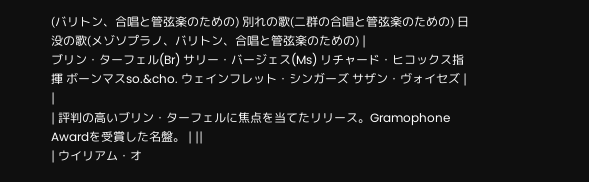(バリトン、合唱と管弦楽のための) 別れの歌(二群の合唱と管弦楽のための) 日没の歌(メゾソプラノ、バリトン、合唱と管弦楽のための) |
ブリン・ターフェル(Br) サリー・バージェス(Ms) リチャード・ヒコックス指揮 ボーンマスso.&cho. ウェインフレット・シンガーズ サザン・ヴォイセズ | |
| 評判の高いブリン・ターフェルに焦点を当てたリリース。Gramophone Awardを受賞した名盤。 | ||
| ウイリアム・オ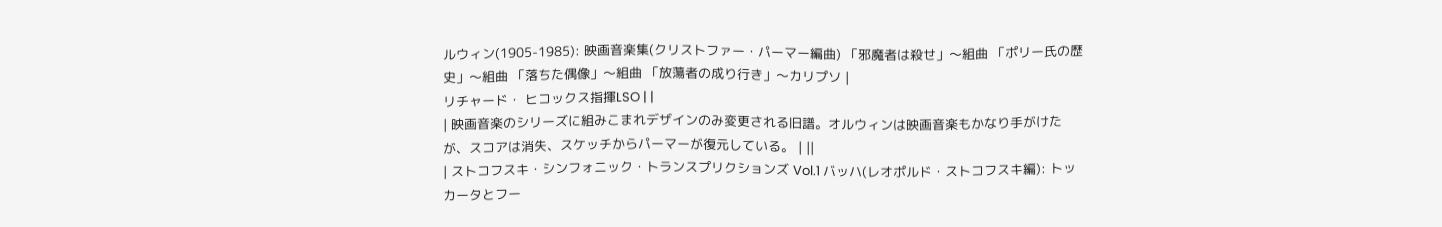ルウィン(1905-1985): 映画音楽集(クリストファー・パーマー編曲) 「邪魔者は殺せ」〜組曲 「ポリー氏の歴史」〜組曲 「落ちた偶像」〜組曲 「放蕩者の成り行き」〜カリプソ |
リチャード・ ヒコックス指揮LSO | |
| 映画音楽のシリーズに組みこまれデザインのみ変更される旧譜。オルウィンは映画音楽もかなり手がけたが、スコアは消失、スケッチからパーマーが復元している。 | ||
| ストコフスキ・シンフォニック・トランスプリクションズ Vol.1 バッハ(レオポルド・ストコフスキ編): トッカータとフー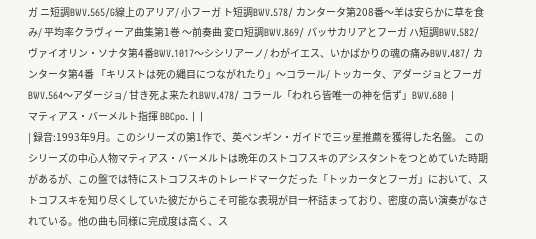ガ ニ短調BWV.565/G線上のアリア/ 小フーガ ト短調BWV.578/ カンタータ第208番〜羊は安らかに草を食み/ 平均率クラヴィーア曲集第1巻 〜前奏曲 変ロ短調BWV.869/ パッサカリアとフーガ ハ短調BWV.582/ ヴァイオリン・ソナタ第4番BWV.1017〜シシリアーノ/ わがイエス、いかばかりの魂の痛みBWV.487/ カンタータ第4番 「キリストは死の縄目につながれたり」〜コラール/ トッカータ、アダージョとフーガBWV.564〜アダージョ/ 甘き死よ来たれBWV.478/ コラール「われら皆唯一の神を信ず」BWV.680 |
マティアス・バーメルト指揮 BBCpo. | |
| 録音:1993年9月。このシリーズの第1作で、英ペンギン・ガイドで三ッ星推薦を獲得した名盤。 このシリーズの中心人物マティアス・バーメルトは晩年のストコフスキのアシスタントをつとめていた時期があるが、この盤では特にストコフスキのトレードマークだった「トッカータとフーガ」において、ストコフスキを知り尽くしていた彼だからこそ可能な表現が目一杯詰まっており、密度の高い演奏がなされている。他の曲も同様に完成度は高く、ス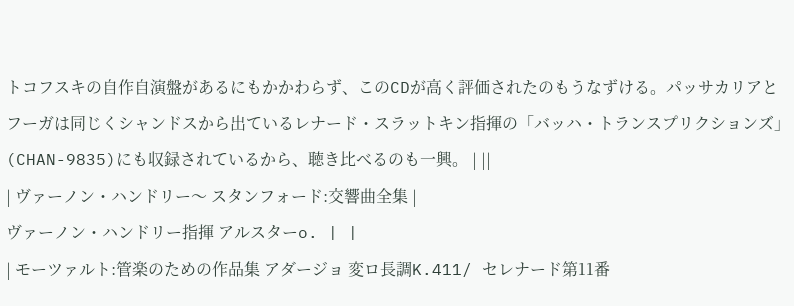トコフスキの自作自演盤があるにもかかわらず、このCDが高く評価されたのもうなずける。パッサカリアとフーガは同じくシャンドスから出ているレナード・スラットキン指揮の「バッハ・トランスプリクションズ」(CHAN-9835)にも収録されているから、聴き比べるのも一興。 | ||
| ヴァーノン・ハンドリー〜 スタンフォード:交響曲全集 |
ヴァーノン・ハンドリー指揮 アルスターo. | |
| モーツァルト:管楽のための作品集 アダージョ 変ロ長調K.411/ セレナード第11番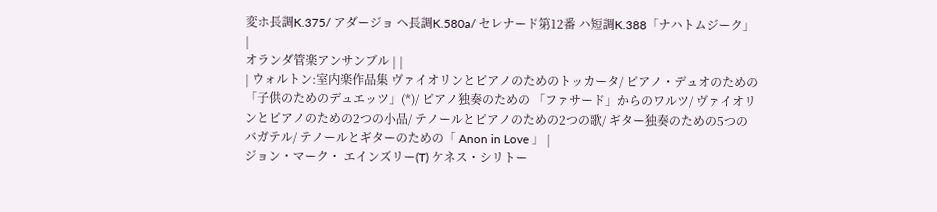変ホ長調K.375/ アダージョ ヘ長調K.580a/ セレナード第12番 ハ短調K.388「ナハトムジーク」 |
オランダ管楽アンサンブル | |
| ウォルトン:室内楽作品集 ヴァイオリンとピアノのためのトッカータ/ ピアノ・デュオのための 「子供のためのデュエッツ」(*)/ ピアノ独奏のための 「ファサード」からのワルツ/ ヴァイオリンとピアノのための2つの小品/ テノールとピアノのための2つの歌/ ギター独奏のための5つのバガテル/ テノールとギターのための「 Anon in Love 」 |
ジョン・マーク・ エインズリー(T) ケネス・シリトー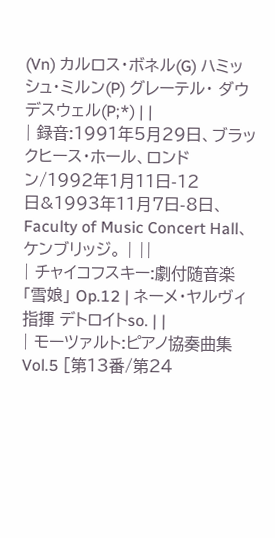(Vn) カルロス・ボネル(G) ハミッシュ・ミルン(P) グレーテル・ ダウデスウェル(P;*) | |
| 録音:1991年5月29日、ブラックヒース・ホール、ロンドン/1992年1月11日-12日&1993年11月7日-8日、Faculty of Music Concert Hall、ケンブリッジ。 | ||
| チャイコフスキー:劇付随音楽「雪娘」 Op.12 | ネーメ・ヤルヴィ指揮 デトロイトso. | |
| モーツァルト:ピアノ協奏曲集 Vol.5 [第13番/第24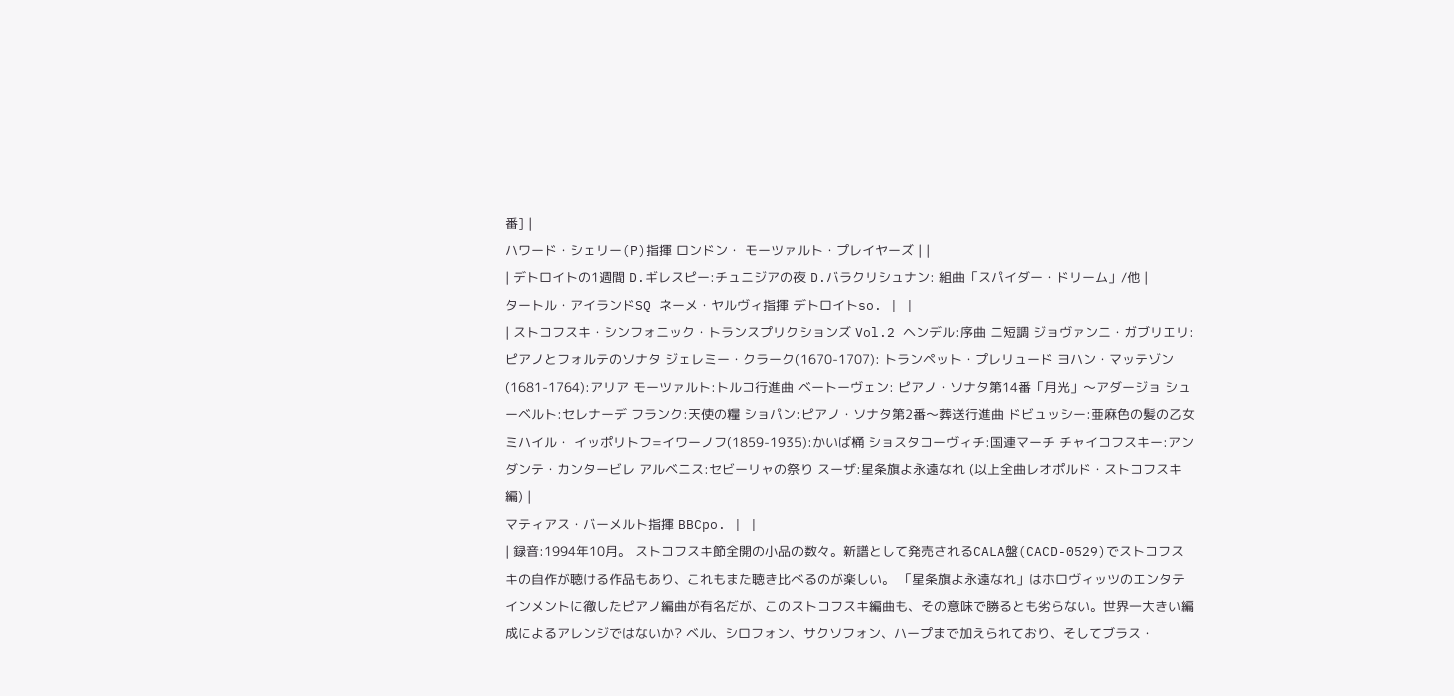番] |
ハワード・シェリー(P)指揮 ロンドン・ モーツァルト・プレイヤーズ | |
| デトロイトの1週間 D.ギレスピー:チュニジアの夜 D.バラクリシュナン: 組曲「スパイダー・ドリーム」/他 |
タートル・アイランドSQ ネーメ・ヤルヴィ指揮 デトロイトso. | |
| ストコフスキ・シンフォニック・トランスプリクションズ Vol.2 ヘンデル:序曲 ニ短調 ジョヴァンニ・ガブリエリ:ピアノとフォルテのソナタ ジェレミー・クラーク(1670-1707): トランペット・プレリュード ヨハン・マッテゾン(1681-1764):アリア モーツァルト:トルコ行進曲 ベートーヴェン: ピアノ・ソナタ第14番「月光」〜アダージョ シューベルト:セレナーデ フランク:天使の糧 ショパン:ピアノ・ソナタ第2番〜葬送行進曲 ドビュッシー:亜麻色の髪の乙女 ミハイル・ イッポリトフ=イワーノフ(1859-1935):かいば桶 ショスタコーヴィチ:国連マーチ チャイコフスキー:アンダンテ・カンタービレ アルベニス:セビーリャの祭り スーザ:星条旗よ永遠なれ (以上全曲レオポルド・ストコフスキ編) |
マティアス・バーメルト指揮 BBCpo. | |
| 録音:1994年10月。 ストコフスキ節全開の小品の数々。新譜として発売されるCALA盤(CACD-0529)でストコフスキの自作が聴ける作品もあり、これもまた聴き比べるのが楽しい。 「星条旗よ永遠なれ」はホロヴィッツのエンタテインメントに徹したピアノ編曲が有名だが、このストコフスキ編曲も、その意味で勝るとも劣らない。世界一大きい編成によるアレンジではないか? ベル、シロフォン、サクソフォン、ハープまで加えられており、そしてブラス・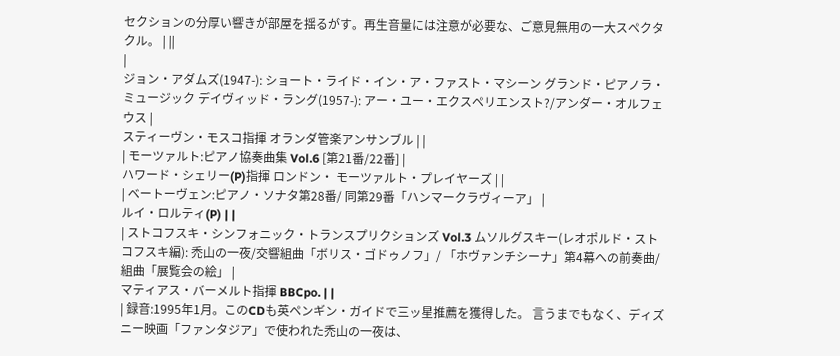セクションの分厚い響きが部屋を揺るがす。再生音量には注意が必要な、ご意見無用の一大スペクタクル。 | ||
|
ジョン・アダムズ(1947-): ショート・ライド・イン・ア・ファスト・マシーン グランド・ピアノラ・ミュージック デイヴィッド・ラング(1957-): アー・ユー・エクスペリエンスト?/アンダー・オルフェウス |
スティーヴン・モスコ指揮 オランダ管楽アンサンブル | |
| モーツァルト:ピアノ協奏曲集 Vol.6 [第21番/22番] |
ハワード・シェリー(P)指揮 ロンドン・ モーツァルト・プレイヤーズ | |
| ベートーヴェン:ピアノ・ソナタ第28番/ 同第29番「ハンマークラヴィーア」 |
ルイ・ロルティ(P) | |
| ストコフスキ・シンフォニック・トランスプリクションズ Vol.3 ムソルグスキー(レオポルド・ストコフスキ編): 禿山の一夜/交響組曲「ボリス・ゴドゥノフ」/ 「ホヴァンチシーナ」第4幕への前奏曲/ 組曲「展覧会の絵」 |
マティアス・バーメルト指揮 BBCpo. | |
| 録音:1995年1月。このCDも英ペンギン・ガイドで三ッ星推薦を獲得した。 言うまでもなく、ディズニー映画「ファンタジア」で使われた禿山の一夜は、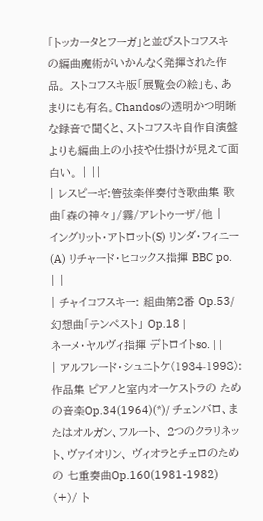「トッカータとフーガ」と並びストコフスキの編曲魔術がいかんなく発揮された作品。 ストコフスキ版「展覧会の絵」も、あまりにも有名。Chandosの透明かつ明晰な録音で聞くと、ストコフスキ自作自演盤よりも編曲上の小技や仕掛けが見えて面白い。 | ||
| レスピーギ:管弦楽伴奏付き歌曲集 歌曲「森の神々」/霧/アレトゥーザ/他 |
イングリット・アトロット(S) リンダ・フィニー(A) リチャード・ヒコックス指揮 BBC po. | |
| チャイコフスキー: 組曲第2番 Op.53/幻想曲「テンペスト」 Op.18 |
ネーメ・ヤルヴィ指揮 デトロイトso. | |
| アルフレード・シュニトケ(1934-1998): 作品集 ピアノと室内オーケストラの ための音楽Op.34(1964)(*)/ チェンバロ、またはオルガン、フルート、 2つのクラリネット、ヴァイオリン、 ヴィオラとチェロのための 七重奏曲Op.160(1981-1982) (+)/ ト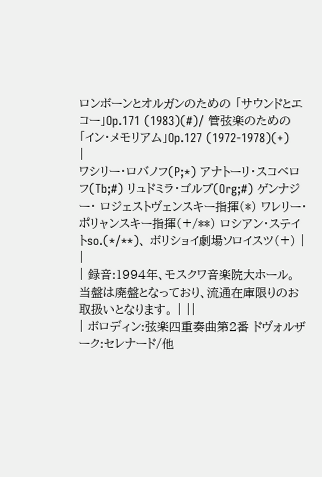ロンボーンとオルガンのための 「サウンドとエコー」Op.171 (1983)(#)/ 管弦楽のための 「イン・メモリアム」Op.127 (1972-1978)(+) |
ワシリー・ロバノフ(P;*) アナトーリ・スコベロフ(Tb;#) リュドミラ・ゴルブ(Org;#) ゲンナジー・ ロジェストヴェンスキー指揮(*) ワレリー・ ポリャンスキー指揮(+/**) ロシアン・ステイトso.(*/**)、 ボリショイ劇場ソロイスツ(+) | |
| 録音:1994年、モスクワ音楽院大ホール。 当盤は廃盤となっており、流通在庫限りのお取扱いとなります。 | ||
| ボロディン:弦楽四重奏曲第2番 ドヴォルザーク:セレナード/他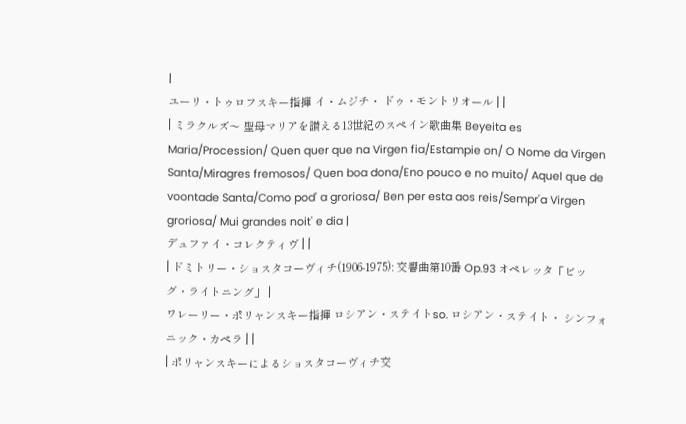|
ユーリ・トゥロフスキー指揮 イ・ムジチ・ ドゥ・モントリオール | |
| ミラクルズ〜 聖母マリアを讃える13世紀のスペイン歌曲集 Beyeita es Maria/Procession/ Quen quer que na Virgen fia/Estampie on/ O Nome da Virgen Santa/Miragres fremosos/ Quen boa dona/Eno pouco e no muito/ Aquel que de voontade Santa/Como pod' a groriosa/ Ben per esta aos reis/Sempr'a Virgen groriosa/ Mui grandes noit' e dia |
デュファイ・コレクティヴ | |
| ドミトリー・ショスタコーヴィチ(1906-1975): 交響曲第10番 Op.93 オペレッタ「ビッグ・ライトニング」 |
ワレーリー・ポリャンスキー指揮 ロシアン・ステイトso. ロシアン・ステイト・ シンフォニック・カペラ | |
| ポリャンスキーによるショスタコーヴィチ交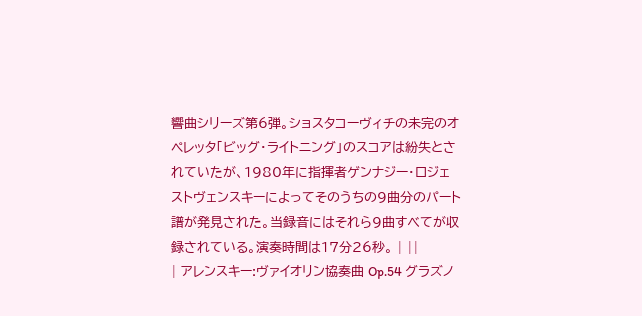響曲シリーズ第6弾。ショスタコーヴィチの未完のオペレッタ「ビッグ・ライトニング」のスコアは紛失とされていたが、1980年に指揮者ゲンナジー・ロジェストヴェンスキーによってそのうちの9曲分のパート譜が発見された。当録音にはそれら9曲すべてが収録されている。演奏時間は17分26秒。 | ||
| アレンスキー:ヴァイオリン協奏曲 Op.54 グラズノ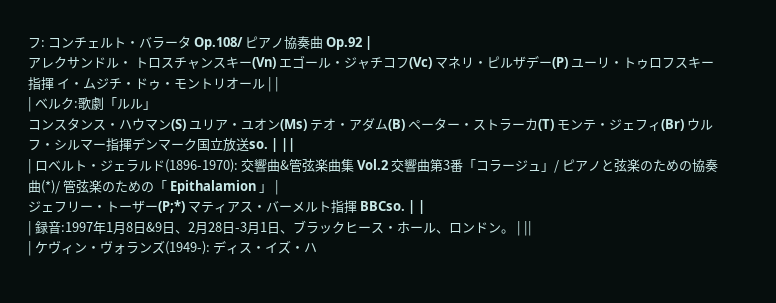フ: コンチェルト・バラータ Op.108/ ピアノ協奏曲 Op.92 |
アレクサンドル・ トロスチャンスキー(Vn) エゴール・ジャチコフ(Vc) マネリ・ピルザデー(P) ユーリ・トゥロフスキー指揮 イ・ムジチ・ドゥ・モントリオール | |
| ベルク:歌劇「ルル」
コンスタンス・ハウマン(S) ユリア・ユオン(Ms) テオ・アダム(B) ペーター・ストラーカ(T) モンテ・ジェフィ(Br) ウルフ・シルマー指揮デンマーク国立放送so. | ||
| ロベルト・ジェラルド(1896-1970): 交響曲&管弦楽曲集 Vol.2 交響曲第3番「コラージュ」/ ピアノと弦楽のための協奏曲(*)/ 管弦楽のための「 Epithalamion 」 |
ジェフリー・トーザー(P;*) マティアス・バーメルト指揮 BBCso. | |
| 録音:1997年1月8日&9日、2月28日-3月1日、ブラックヒース・ホール、ロンドン。 | ||
| ケヴィン・ヴォランズ(1949-): ディス・イズ・ハ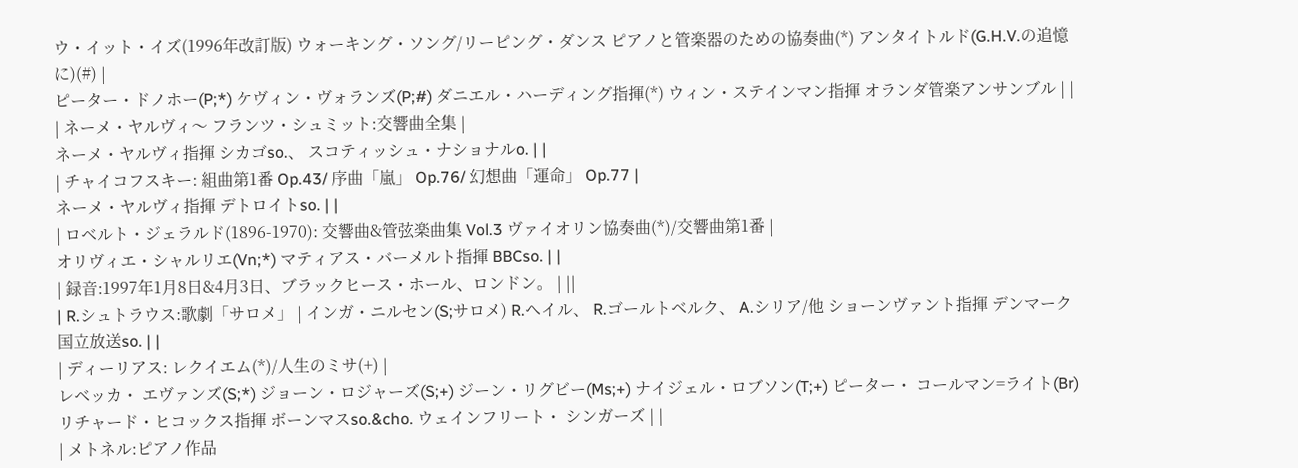ウ・イット・イズ(1996年改訂版) ウォーキング・ソング/リーピング・ダンス ピアノと管楽器のための協奏曲(*) アンタイトルド(G.H.V.の追憶に)(#) |
ピーター・ドノホー(P;*) ケヴィン・ヴォランズ(P;#) ダニエル・ハーディング指揮(*) ウィン・ステインマン指揮 オランダ管楽アンサンブル | |
| ネーメ・ヤルヴィ〜 フランツ・シュミット:交響曲全集 |
ネーメ・ヤルヴィ指揮 シカゴso.、 スコティッシュ・ナショナルo. | |
| チャイコフスキー: 組曲第1番 Op.43/ 序曲「嵐」 Op.76/ 幻想曲「運命」 Op.77 |
ネーメ・ヤルヴィ指揮 デトロイトso. | |
| ロベルト・ジェラルド(1896-1970): 交響曲&管弦楽曲集 Vol.3 ヴァイオリン協奏曲(*)/交響曲第1番 |
オリヴィエ・シャルリエ(Vn;*) マティアス・バーメルト指揮 BBCso. | |
| 録音:1997年1月8日&4月3日、ブラックヒース・ホール、ロンドン。 | ||
| R.シュトラウス:歌劇「サロメ」 | インガ・ニルセン(S;サロメ) R.ヘイル、 R.ゴールトベルク、 A.シリア/他 ショーンヴァント指揮 デンマーク国立放送so. | |
| ディーリアス: レクイエム(*)/人生のミサ(+) |
レベッカ・ エヴァンズ(S;*) ジョーン・ロジャーズ(S;+) ジーン・リグビー(Ms;+) ナイジェル・ロブソン(T;+) ピーター・ コールマン=ライト(Br) リチャード・ヒコックス指揮 ボーンマスso.&cho. ウェインフリート・ シンガーズ | |
| メトネル:ピアノ作品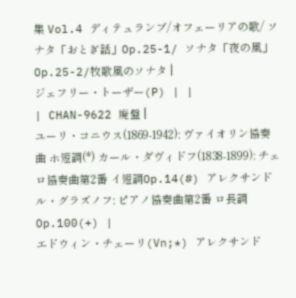集 Vol.4 ディテュランブ/オフェーリアの歌/ ソナタ「おとぎ話」Op.25-1/ ソナタ「夜の風」Op.25-2/牧歌風のソナタ |
ジェフリー・トーザー(P) | |
| CHAN-9622 廃盤 |
ユーリ・コニウス(1869-1942): ヴァイオリン協奏曲 ホ短調(*) カール・ダヴィドフ(1838-1899): チェロ協奏曲第2番 イ短調Op.14(#) アレクサンドル・グラズノフ: ピアノ協奏曲第2番 ロ長調Op.100(+) |
エドウィン・チェーリ(Vn;*) アレクサンド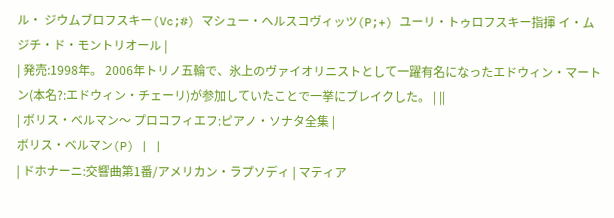ル・ ジウムブロフスキー(Vc;#) マシュー・ヘルスコヴィッツ(P;+) ユーリ・トゥロフスキー指揮 イ・ムジチ・ド・モントリオール |
| 発売:1998年。 2006年トリノ五輪で、氷上のヴァイオリニストとして一躍有名になったエドウィン・マートン(本名?:エドウィン・チェーリ)が参加していたことで一挙にブレイクした。 | ||
| ボリス・ベルマン〜 プロコフィエフ:ピアノ・ソナタ全集 |
ボリス・ベルマン(P) | |
| ドホナーニ:交響曲第1番/アメリカン・ラプソディ | マティア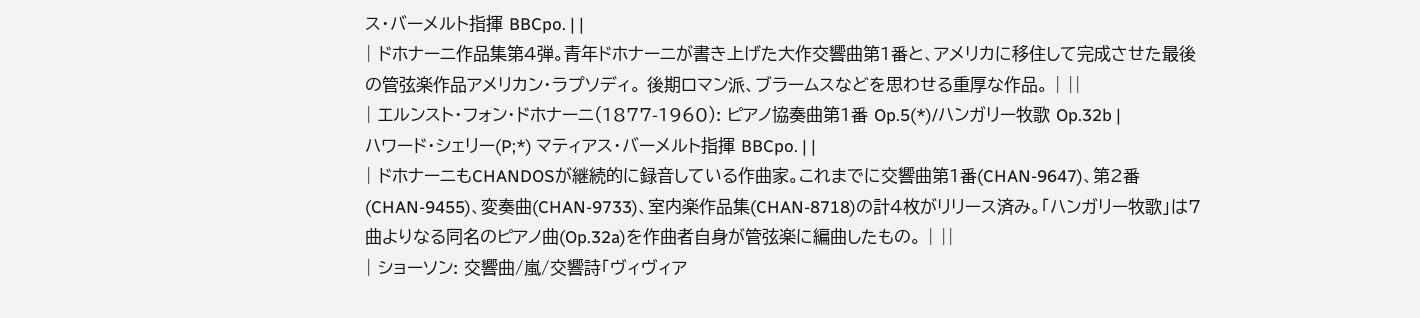ス・バーメルト指揮 BBCpo. | |
| ドホナーニ作品集第4弾。青年ドホナーニが書き上げた大作交響曲第1番と、アメリカに移住して完成させた最後の管弦楽作品アメリカン・ラプソディ。 後期ロマン派、ブラームスなどを思わせる重厚な作品。 | ||
| エルンスト・フォン・ドホナーニ(1877-1960): ピアノ協奏曲第1番 Op.5(*)/ハンガリー牧歌 Op.32b |
ハワード・シェリー(P;*) マティアス・バーメルト指揮 BBCpo. | |
| ドホナーニもCHANDOSが継続的に録音している作曲家。これまでに交響曲第1番(CHAN-9647)、第2番(CHAN-9455)、変奏曲(CHAN-9733)、室内楽作品集(CHAN-8718)の計4枚がリリース済み。「ハンガリー牧歌」は7曲よりなる同名のピアノ曲(Op.32a)を作曲者自身が管弦楽に編曲したもの。 | ||
| ショーソン: 交響曲/嵐/交響詩「ヴィヴィア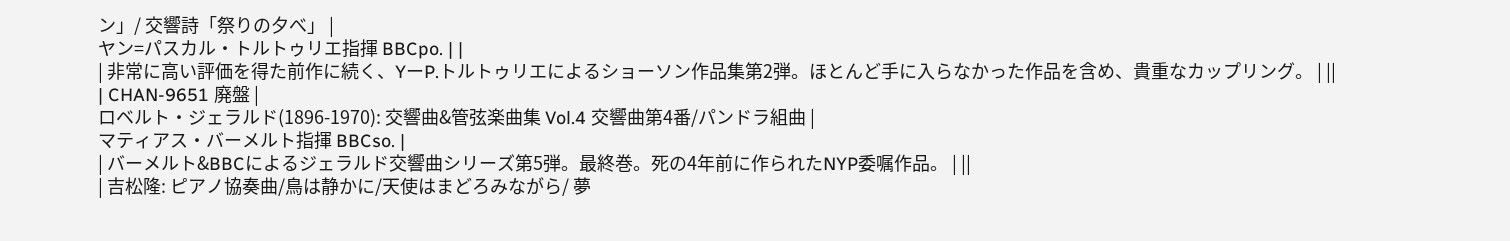ン」/ 交響詩「祭りの夕べ」 |
ヤン=パスカル・トルトゥリエ指揮 BBCpo. | |
| 非常に高い評価を得た前作に続く、YーP.トルトゥリエによるショーソン作品集第2弾。ほとんど手に入らなかった作品を含め、貴重なカップリング。 | ||
| CHAN-9651 廃盤 |
ロベルト・ジェラルド(1896-1970): 交響曲&管弦楽曲集 Vol.4 交響曲第4番/パンドラ組曲 |
マティアス・バーメルト指揮 BBCso. |
| バーメルト&BBCによるジェラルド交響曲シリーズ第5弾。最終巻。死の4年前に作られたNYP委嘱作品。 | ||
| 吉松隆: ピアノ協奏曲/鳥は静かに/天使はまどろみながら/ 夢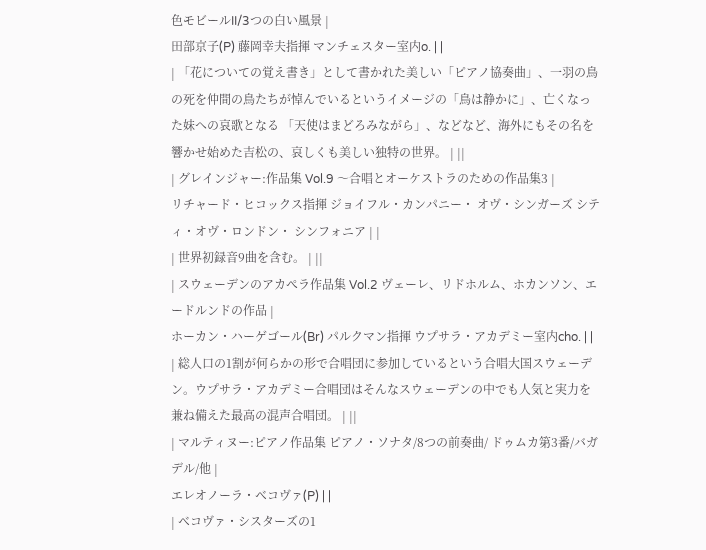色モビールII/3つの白い風景 |
田部京子(P) 藤岡幸夫指揮 マンチェスター室内o. | |
| 「花についての覚え書き」として書かれた美しい「ピアノ協奏曲」、一羽の鳥の死を仲間の鳥たちが悼んでいるというイメージの「鳥は静かに」、亡くなった妹への哀歌となる 「天使はまどろみながら」、などなど、海外にもその名を響かせ始めた吉松の、哀しくも美しい独特の世界。 | ||
| グレインジャー:作品集 Vol.9 〜合唱とオーケストラのための作品集3 |
リチャード・ヒコックス指揮 ジョイフル・カンパニー・ オヴ・シンガーズ シティ・オヴ・ロンドン・ シンフォニア | |
| 世界初録音9曲を含む。 | ||
| スウェーデンのアカぺラ作品集 Vol.2 ヴェーレ、リドホルム、ホカンソン、エードルンドの作品 |
ホーカン・ハーゲゴール(Br) パルクマン指揮 ウプサラ・アカデミー室内cho. | |
| 総人口の1割が何らかの形で合唱団に参加しているという合唱大国スウェーデン。ウプサラ・アカデミー合唱団はそんなスウェーデンの中でも人気と実力を兼ね備えた最高の混声合唱団。 | ||
| マルティヌー:ピアノ作品集 ピアノ・ソナタ/8つの前奏曲/ ドゥムカ第3番/バガデル/他 |
エレオノーラ・ベコヴァ(P) | |
| ベコヴァ・シスターズの1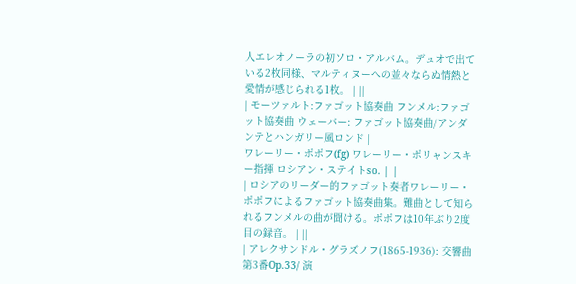人エレオノーラの初ソロ・アルバム。デュオで出ている2枚同様、マルティヌーへの並々ならぬ情熱と愛情が感じられる1枚。 | ||
| モーツァルト:ファゴット協奏曲 フンメル:ファゴット協奏曲 ウェーバー: ファゴット協奏曲/アンダンテとハンガリー風ロンド |
ワレーリー・ポポフ(fg) ワレーリー・ポリャンスキー指揮 ロシアン・ステイトso. | |
| ロシアのリーダー的ファゴット奏者ワレーリー・ポポフによるファゴット協奏曲集。難曲として知られるフンメルの曲が聞ける。ポポフは10年ぶり2度目の録音。 | ||
| アレクサンドル・グラズノフ(1865-1936): 交響曲第3番Op.33/ 演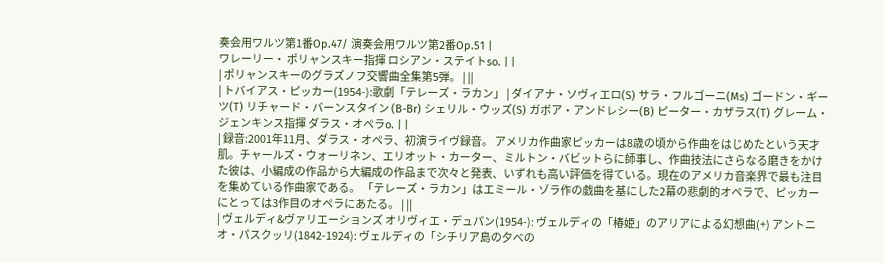奏会用ワルツ第1番Op.47/ 演奏会用ワルツ第2番Op.51 |
ワレーリー・ ポリャンスキー指揮 ロシアン・ステイトso. | |
| ポリャンスキーのグラズノフ交響曲全集第5弾。 | ||
| トバイアス・ピッカー(1954-):歌劇「テレーズ・ラカン」 | ダイアナ・ソヴィエロ(S) サラ・フルゴーニ(Ms) ゴードン・ギーツ(T) リチャード・バーンスタイン (B-Br) シェリル・ウッズ(S) ガボア・アンドレシー(B) ピーター・カザラス(T) グレーム・ジェンキンス指揮 ダラス・オペラo. | |
| 録音:2001年11月、ダラス・オペラ、初演ライヴ録音。 アメリカ作曲家ピッカーは8歳の頃から作曲をはじめたという天才肌。チャールズ・ウォーリネン、エリオット・カーター、ミルトン・バビットらに師事し、作曲技法にさらなる磨きをかけた彼は、小編成の作品から大編成の作品まで次々と発表、いずれも高い評価を得ている。現在のアメリカ音楽界で最も注目を集めている作曲家である。 「テレーズ・ラカン」はエミール・ゾラ作の戯曲を基にした2幕の悲劇的オペラで、ピッカーにとっては3作目のオペラにあたる。 | ||
| ヴェルディ&ヴァリエーションズ オリヴィエ・デュパン(1954-): ヴェルディの「椿姫」のアリアによる幻想曲(+) アントニオ・パスクッリ(1842-1924): ヴェルディの「シチリア島の夕べの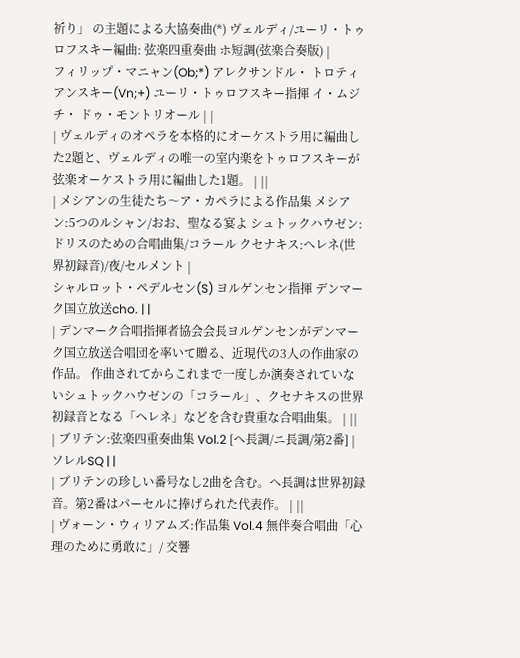祈り」 の主題による大協奏曲(*) ヴェルディ/ユーリ・トゥロフスキー編曲: 弦楽四重奏曲 ホ短調(弦楽合奏版) |
フィリップ・マニャン(Ob;*) アレクサンドル・ トロティアンスキー(Vn;+) ユーリ・トゥロフスキー指揮 イ・ムジチ・ ドゥ・モントリオール | |
| ヴェルディのオペラを本格的にオーケストラ用に編曲した2題と、ヴェルディの唯一の室内楽をトゥロフスキーが弦楽オーケストラ用に編曲した1題。 | ||
| メシアンの生徒たち〜ア・カペラによる作品集 メシアン:5つのルシャン/おお、聖なる宴よ シュトックハウゼン:ドリスのための合唱曲集/コラール クセナキス:へレネ(世界初録音)/夜/セルメント |
シャルロット・ペデルセン(S) ヨルゲンセン指揮 デンマーク国立放送cho. | |
| デンマーク合唱指揮者協会会長ヨルゲンセンがデンマーク国立放送合唱団を率いて贈る、近現代の3人の作曲家の作品。 作曲されてからこれまで一度しか演奏されていないシュトックハウゼンの「コラール」、クセナキスの世界初録音となる「ヘレネ」などを含む貴重な合唱曲集。 | ||
| ブリテン:弦楽四重奏曲集 Vol.2 [へ長調/ニ長調/第2番] |
ソレルSQ | |
| ブリテンの珍しい番号なし2曲を含む。へ長調は世界初録音。第2番はパーセルに捧げられた代表作。 | ||
| ヴォーン・ウィリアムズ:作品集 Vol.4 無伴奏合唱曲「心理のために勇敢に」/ 交響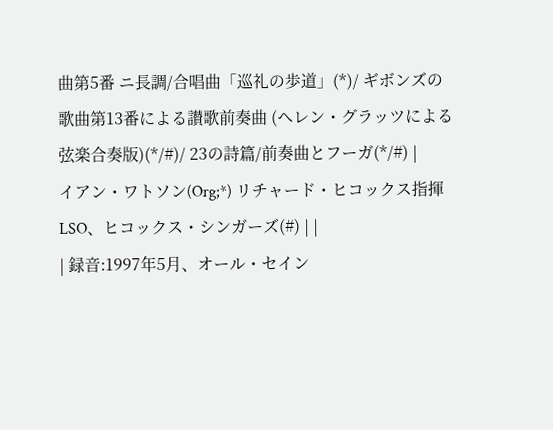曲第5番 ニ長調/合唱曲「巡礼の歩道」(*)/ ギボンズの歌曲第13番による讃歌前奏曲 (ヘレン・グラッツによる弦楽合奏版)(*/#)/ 23の詩篇/前奏曲とフーガ(*/#) |
イアン・ワトソン(Org;*) リチャード・ヒコックス指揮 LSO、ヒコックス・シンガーズ(#) | |
| 録音:1997年5月、オール・セイン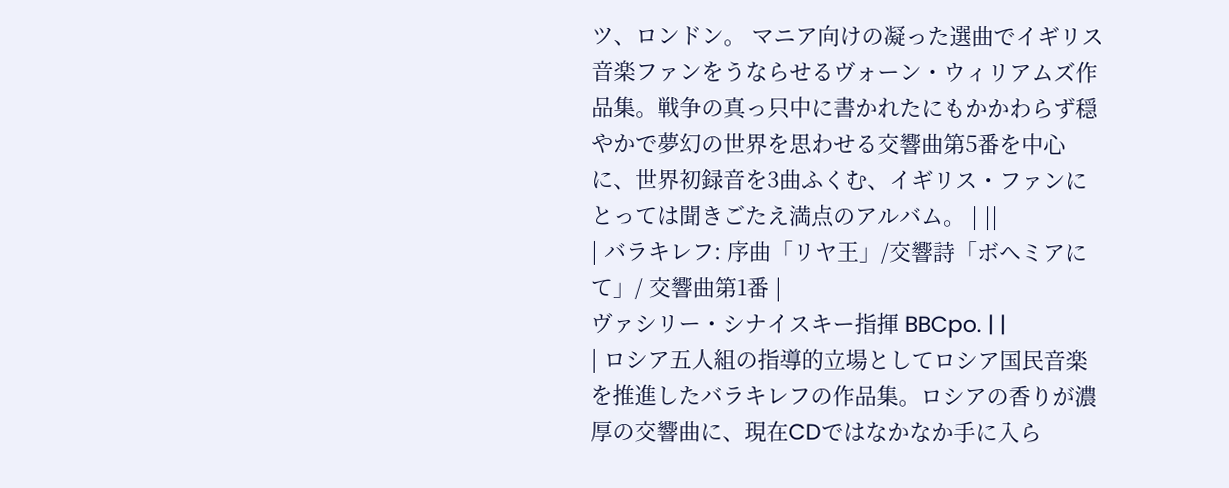ツ、ロンドン。 マニア向けの凝った選曲でイギリス音楽ファンをうならせるヴォーン・ウィリアムズ作品集。戦争の真っ只中に書かれたにもかかわらず穏やかで夢幻の世界を思わせる交響曲第5番を中心に、世界初録音を3曲ふくむ、イギリス・ファンにとっては聞きごたえ満点のアルバム。 | ||
| バラキレフ: 序曲「リヤ王」/交響詩「ボヘミアにて」/ 交響曲第1番 |
ヴァシリー・シナイスキー指揮 BBCpo. | |
| ロシア五人組の指導的立場としてロシア国民音楽を推進したバラキレフの作品集。ロシアの香りが濃厚の交響曲に、現在CDではなかなか手に入ら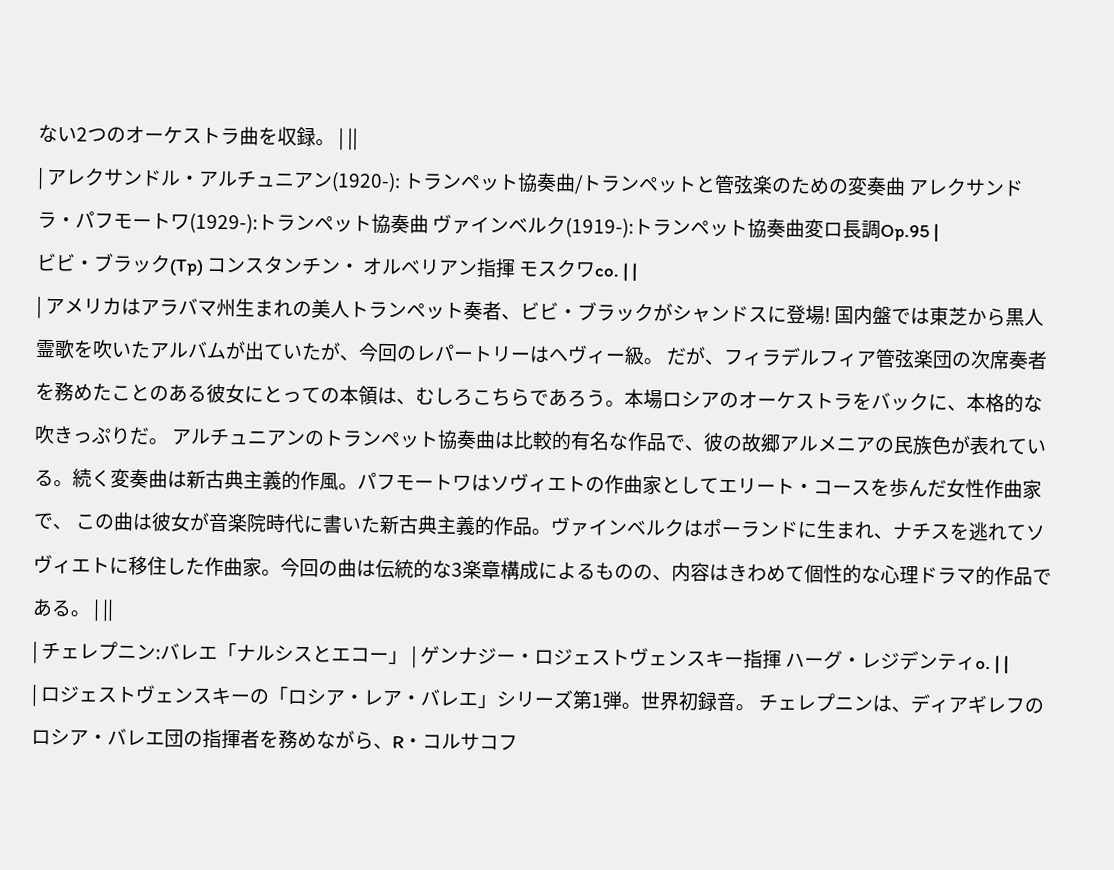ない2つのオーケストラ曲を収録。 | ||
| アレクサンドル・アルチュニアン(1920-): トランペット協奏曲/トランペットと管弦楽のための変奏曲 アレクサンドラ・パフモートワ(1929-):トランペット協奏曲 ヴァインベルク(1919-):トランペット協奏曲変ロ長調Op.95 |
ビビ・ブラック(Tp) コンスタンチン・ オルベリアン指揮 モスクワco. | |
| アメリカはアラバマ州生まれの美人トランペット奏者、ビビ・ブラックがシャンドスに登場! 国内盤では東芝から黒人霊歌を吹いたアルバムが出ていたが、今回のレパートリーはヘヴィー級。 だが、フィラデルフィア管弦楽団の次席奏者を務めたことのある彼女にとっての本領は、むしろこちらであろう。本場ロシアのオーケストラをバックに、本格的な吹きっぷりだ。 アルチュニアンのトランペット協奏曲は比較的有名な作品で、彼の故郷アルメニアの民族色が表れている。続く変奏曲は新古典主義的作風。パフモートワはソヴィエトの作曲家としてエリート・コースを歩んだ女性作曲家で、 この曲は彼女が音楽院時代に書いた新古典主義的作品。ヴァインベルクはポーランドに生まれ、ナチスを逃れてソヴィエトに移住した作曲家。今回の曲は伝統的な3楽章構成によるものの、内容はきわめて個性的な心理ドラマ的作品である。 | ||
| チェレプニン:バレエ「ナルシスとエコー」 | ゲンナジー・ロジェストヴェンスキー指揮 ハーグ・レジデンティo. | |
| ロジェストヴェンスキーの「ロシア・レア・バレエ」シリーズ第1弾。世界初録音。 チェレプニンは、ディアギレフのロシア・バレエ団の指揮者を務めながら、R・コルサコフ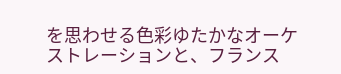を思わせる色彩ゆたかなオーケストレーションと、フランス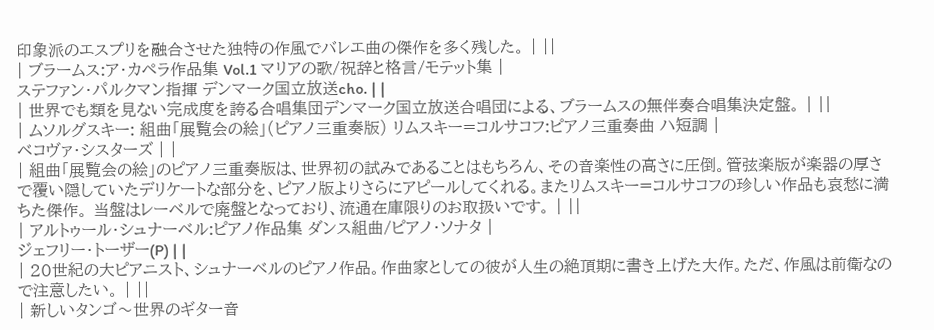印象派のエスプリを融合させた独特の作風でバレエ曲の傑作を多く残した。 | ||
| ブラームス:ア・カペラ作品集 Vol.1 マリアの歌/祝辞と格言/モテット集 |
ステファン・パルクマン指揮 デンマーク国立放送cho. | |
| 世界でも類を見ない完成度を誇る合唱集団デンマーク国立放送合唱団による、ブラームスの無伴奏合唱集決定盤。 | ||
| ムソルグスキー: 組曲「展覧会の絵」(ピアノ三重奏版) リムスキー=コルサコフ:ピアノ三重奏曲 ハ短調 |
ベコヴァ・シスターズ | |
| 組曲「展覧会の絵」のピアノ三重奏版は、世界初の試みであることはもちろん、その音楽性の高さに圧倒。管弦楽版が楽器の厚さで覆い隠していたデリケートな部分を、ピアノ版よりさらにアピールしてくれる。またリムスキー=コルサコフの珍しい作品も哀愁に満ちた傑作。 当盤はレーベルで廃盤となっており、流通在庫限りのお取扱いです。 | ||
| アルトゥール・シュナーベル:ピアノ作品集 ダンス組曲/ピアノ・ソナタ |
ジェフリー・トーザー(P) | |
| 20世紀の大ピアニスト、シュナーベルのピアノ作品。作曲家としての彼が人生の絶頂期に書き上げた大作。ただ、作風は前衛なので注意したい。 | ||
| 新しいタンゴ〜世界のギター音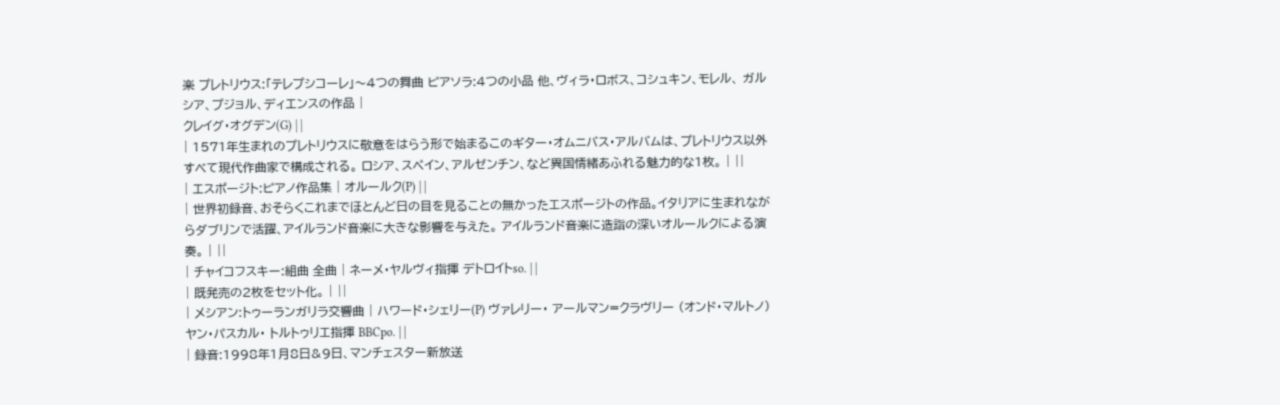楽 プレトリウス:「テレプシコーレ」〜4つの舞曲 ピアソラ:4つの小品 他、ヴィラ・ロボス、コシュキン、モレル、 ガルシア、プジョル、ディエンスの作品 |
クレイグ・オグデン(G) | |
| 1571年生まれのプレトリウスに敬意をはらう形で始まるこのギター・オムニバス・アルバムは、プレトリウス以外すべて現代作曲家で構成される。 ロシア、スペイン、アルゼンチン、など異国情緒あふれる魅力的な1枚。 | ||
| エスポージト:ピアノ作品集 | オルールク(P) | |
| 世界初録音、おそらくこれまでほとんど日の目を見ることの無かったエスポージトの作品。イタリアに生まれながらダブリンで活躍、アイルランド音楽に大きな影響を与えた。 アイルランド音楽に造詣の深いオルールクによる演奏。 | ||
| チャイコフスキー:組曲 全曲 | ネーメ・ヤルヴィ指揮 デトロイトso. | |
| 既発売の2枚をセット化。 | ||
| メシアン:トゥーランガリラ交響曲 | ハワード・シェリー(P) ヴァレリー・ アールマン=クラヴリー (オンド・マルトノ) ヤン・パスカル・ トルトゥリエ指揮 BBCpo. | |
| 録音:1998年1月8日&9日、マンチェスター新放送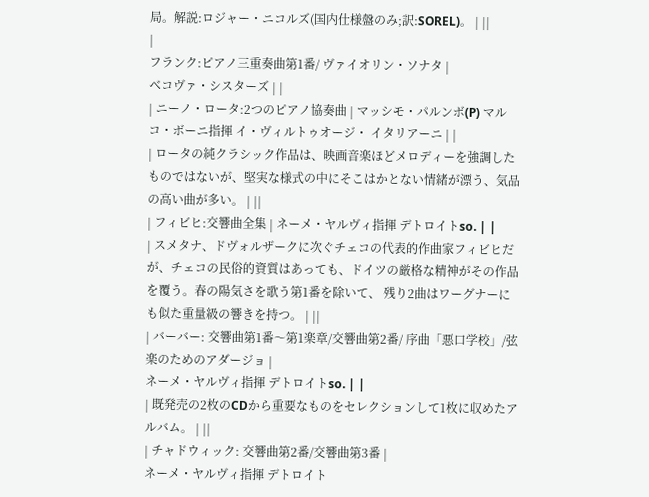局。解説:ロジャー・ニコルズ(国内仕様盤のみ;訳:SOREL)。 | ||
|
フランク:ピアノ三重奏曲第1番/ ヴァイオリン・ソナタ |
ベコヴァ・シスターズ | |
| ニーノ・ロータ:2つのピアノ協奏曲 | マッシモ・パルンボ(P) マルコ・ボーニ指揮 イ・ヴィルトゥオージ・ イタリアーニ | |
| ロータの純クラシック作品は、映画音楽ほどメロディーを強調したものではないが、堅実な様式の中にそこはかとない情緒が漂う、気品の高い曲が多い。 | ||
| フィビヒ:交響曲全集 | ネーメ・ヤルヴィ指揮 デトロイトso. | |
| スメタナ、ドヴォルザークに次ぐチェコの代表的作曲家フィビヒだが、チェコの民俗的資質はあっても、ドイツの厳格な精神がその作品を覆う。春の陽気さを歌う第1番を除いて、 残り2曲はワーグナーにも似た重量級の響きを持つ。 | ||
| バーバー: 交響曲第1番〜第1楽章/交響曲第2番/ 序曲「悪口学校」/弦楽のためのアダージョ |
ネーメ・ヤルヴィ指揮 デトロイトso. | |
| 既発売の2枚のCDから重要なものをセレクションして1枚に収めたアルバム。 | ||
| チャドウィック: 交響曲第2番/交響曲第3番 |
ネーメ・ヤルヴィ指揮 デトロイト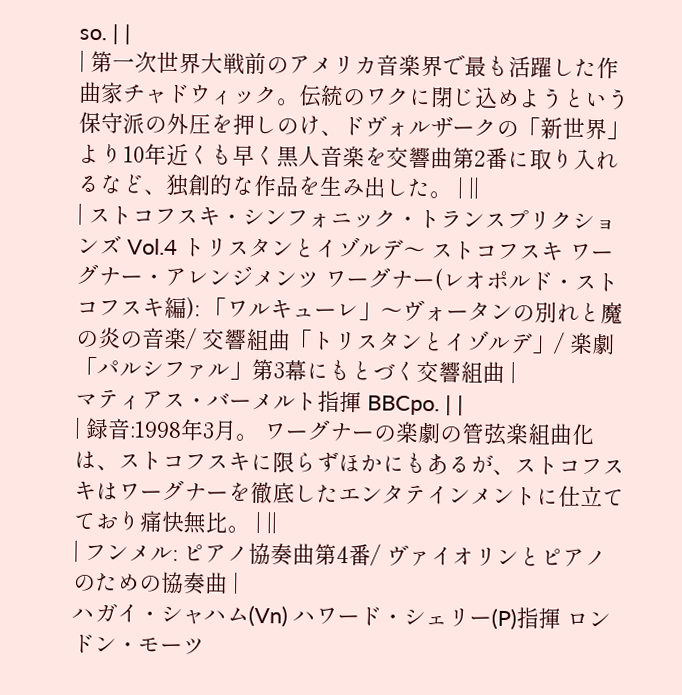so. | |
| 第一次世界大戦前のアメリカ音楽界で最も活躍した作曲家チャドウィック。伝統のワクに閉じ込めようという保守派の外圧を押しのけ、ドヴォルザークの「新世界」 より10年近くも早く黒人音楽を交響曲第2番に取り入れるなど、独創的な作品を生み出した。 | ||
| ストコフスキ・シンフォニック・トランスプリクションズ Vol.4 トリスタンとイゾルデ〜 ストコフスキ ワーグナー・アレンジメンツ ワーグナー(レオポルド・ストコフスキ編): 「ワルキューレ」〜ヴォータンの別れと魔の炎の音楽/ 交響組曲「トリスタンとイゾルデ」/ 楽劇「パルシファル」第3幕にもとづく交響組曲 |
マティアス・バーメルト指揮 BBCpo. | |
| 録音:1998年3月。 ワーグナーの楽劇の管弦楽組曲化は、ストコフスキに限らずほかにもあるが、ストコフスキはワーグナーを徹底したエンタテインメントに仕立てており痛快無比。 | ||
| フンメル: ピアノ協奏曲第4番/ ヴァイオリンとピアノのための協奏曲 |
ハガイ・シャハム(Vn) ハワード・シェリー(P)指揮 ロンドン・モーツ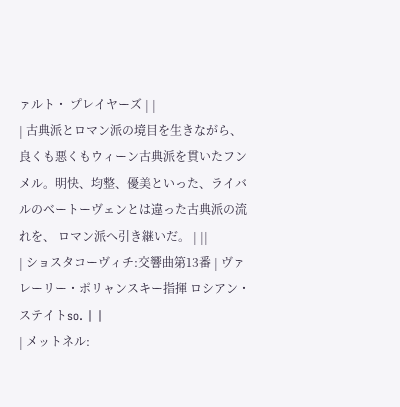ァルト・ プレイヤーズ | |
| 古典派とロマン派の境目を生きながら、良くも悪くもウィーン古典派を貫いたフンメル。明快、均整、優美といった、ライバルのベートーヴェンとは違った古典派の流れを、 ロマン派へ引き継いだ。 | ||
| ショスタコーヴィチ:交響曲第13番 | ヴァレーリー・ポリャンスキー指揮 ロシアン・ステイトso. | |
| メットネル: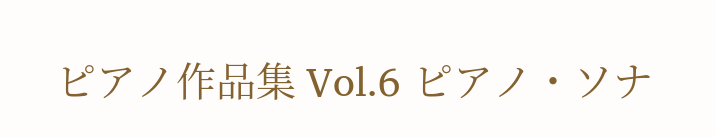ピアノ作品集 Vol.6 ピアノ・ソナ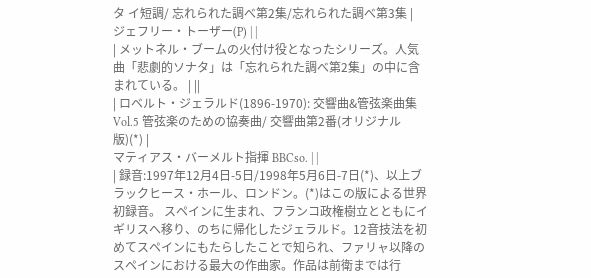タ イ短調/ 忘れられた調べ第2集/忘れられた調べ第3集 |
ジェフリー・トーザー(P) | |
| メットネル・ブームの火付け役となったシリーズ。人気曲「悲劇的ソナタ」は「忘れられた調べ第2集」の中に含まれている。 | ||
| ロベルト・ジェラルド(1896-1970): 交響曲&管弦楽曲集 Vol.5 管弦楽のための協奏曲/ 交響曲第2番(オリジナル版)(*) |
マティアス・バーメルト指揮 BBCso. | |
| 録音:1997年12月4日-5日/1998年5月6日-7日(*)、以上ブラックヒース・ホール、ロンドン。(*)はこの版による世界初録音。 スペインに生まれ、フランコ政権樹立とともにイギリスへ移り、のちに帰化したジェラルド。12音技法を初めてスペインにもたらしたことで知られ、ファリャ以降のスペインにおける最大の作曲家。作品は前衛までは行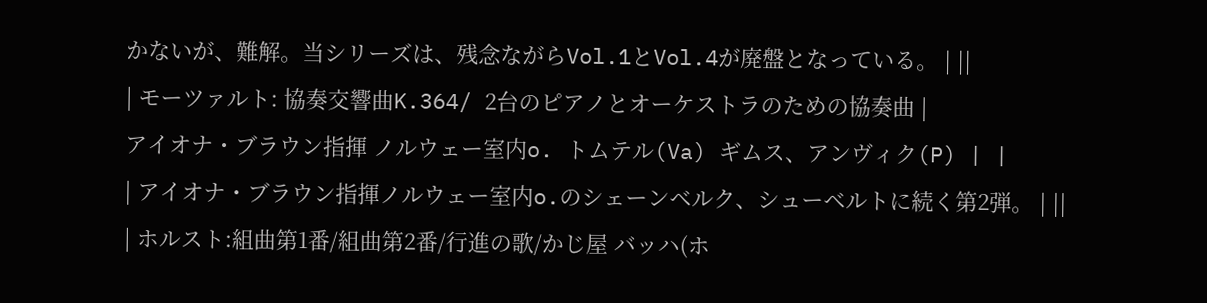かないが、難解。当シリーズは、残念ながらVol.1とVol.4が廃盤となっている。 | ||
| モーツァルト: 協奏交響曲K.364/ 2台のピアノとオーケストラのための協奏曲 |
アイオナ・ブラウン指揮 ノルウェー室内o. トムテル(Va) ギムス、アンヴィク(P) | |
| アイオナ・ブラウン指揮ノルウェー室内o.のシェーンベルク、シューベルトに続く第2弾。 | ||
| ホルスト:組曲第1番/組曲第2番/行進の歌/かじ屋 バッハ(ホ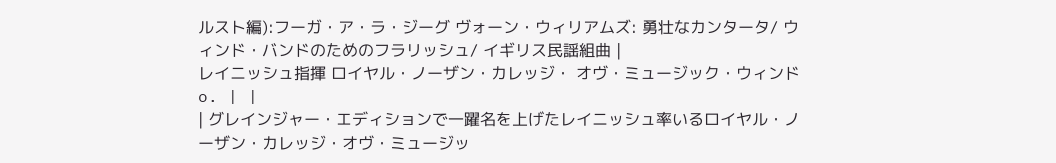ルスト編):フーガ・ア・ラ・ジーグ ヴォーン・ウィリアムズ: 勇壮なカンタータ/ ウィンド・バンドのためのフラリッシュ/ イギリス民謡組曲 |
レイニッシュ指揮 ロイヤル・ノーザン・カレッジ・ オヴ・ミュージック・ウィンドo. | |
| グレインジャー・エディションで一躍名を上げたレイニッシュ率いるロイヤル・ノーザン・カレッジ・オヴ・ミュージッ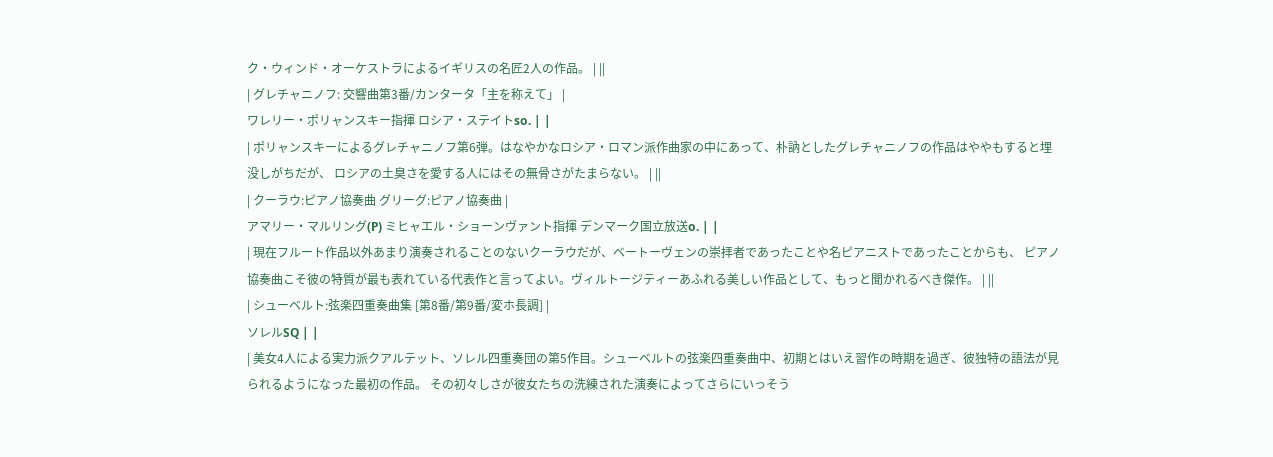ク・ウィンド・オーケストラによるイギリスの名匠2人の作品。 | ||
| グレチャニノフ: 交響曲第3番/カンタータ「主を称えて」 |
ワレリー・ポリャンスキー指揮 ロシア・ステイトso. | |
| ポリャンスキーによるグレチャニノフ第6弾。はなやかなロシア・ロマン派作曲家の中にあって、朴訥としたグレチャニノフの作品はややもすると埋没しがちだが、 ロシアの土臭さを愛する人にはその無骨さがたまらない。 | ||
| クーラウ:ピアノ協奏曲 グリーグ:ピアノ協奏曲 |
アマリー・マルリング(P) ミヒャエル・ショーンヴァント指揮 デンマーク国立放送o. | |
| 現在フルート作品以外あまり演奏されることのないクーラウだが、ベートーヴェンの崇拝者であったことや名ピアニストであったことからも、 ピアノ協奏曲こそ彼の特質が最も表れている代表作と言ってよい。ヴィルトージティーあふれる美しい作品として、もっと聞かれるべき傑作。 | ||
| シューベルト:弦楽四重奏曲集 [第8番/第9番/変ホ長調] |
ソレルSQ | |
| 美女4人による実力派クアルテット、ソレル四重奏団の第5作目。シューベルトの弦楽四重奏曲中、初期とはいえ習作の時期を過ぎ、彼独特の語法が見られるようになった最初の作品。 その初々しさが彼女たちの洗練された演奏によってさらにいっそう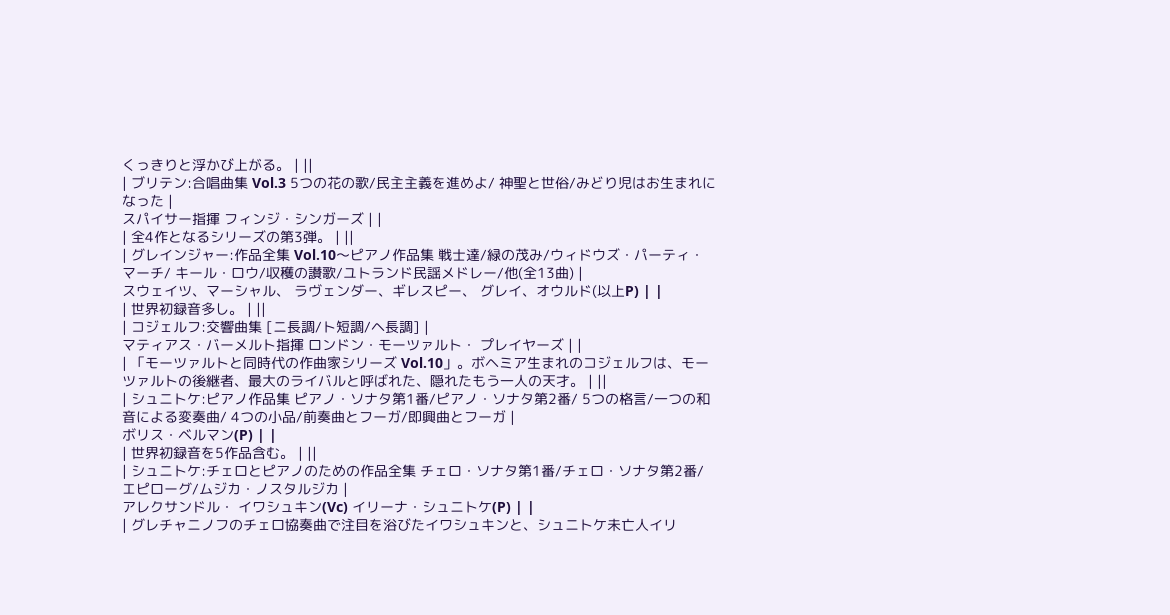くっきりと浮かび上がる。 | ||
| ブリテン:合唱曲集 Vol.3 5つの花の歌/民主主義を進めよ/ 神聖と世俗/みどり児はお生まれになった |
スパイサー指揮 フィンジ・シンガーズ | |
| 全4作となるシリーズの第3弾。 | ||
| グレインジャー:作品全集 Vol.10〜ピアノ作品集 戦士達/緑の茂み/ウィドウズ・パーティ・マーチ/ キール・ロウ/収穫の讃歌/ユトランド民謡メドレー/他(全13曲) |
スウェイツ、マーシャル、 ラヴェンダー、ギレスピー、 グレイ、オウルド(以上P) | |
| 世界初録音多し。 | ||
| コジェルフ:交響曲集 [ニ長調/ト短調/ヘ長調] |
マティアス・バーメルト指揮 ロンドン・モーツァルト・ プレイヤーズ | |
| 「モーツァルトと同時代の作曲家シリーズ Vol.10」。ボヘミア生まれのコジェルフは、モーツァルトの後継者、最大のライバルと呼ばれた、隠れたもう一人の天才。 | ||
| シュニトケ:ピアノ作品集 ピアノ・ソナタ第1番/ピアノ・ソナタ第2番/ 5つの格言/一つの和音による変奏曲/ 4つの小品/前奏曲とフーガ/即興曲とフーガ |
ボリス・ベルマン(P) | |
| 世界初録音を5作品含む。 | ||
| シュニトケ:チェロとピアノのための作品全集 チェロ・ソナタ第1番/チェロ・ソナタ第2番/ エピローグ/ムジカ・ノスタルジカ |
アレクサンドル・ イワシュキン(Vc) イリーナ・シュニトケ(P) | |
| グレチャニノフのチェロ協奏曲で注目を浴びたイワシュキンと、シュニトケ未亡人イリ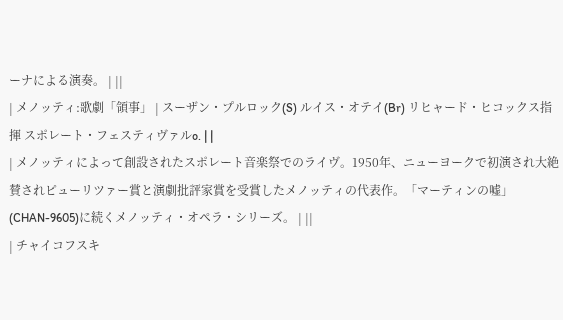ーナによる演奏。 | ||
| メノッティ:歌劇「領事」 | スーザン・プルロック(S) ルイス・オテイ(Br) リヒャード・ヒコックス指揮 スポレート・フェスティヴァルo. | |
| メノッティによって創設されたスポレート音楽祭でのライヴ。1950年、ニューヨークで初演され大絶賛されピューリツァー賞と演劇批評家賞を受賞したメノッティの代表作。「マーティンの嘘」(CHAN-9605)に続くメノッティ・オペラ・シリーズ。 | ||
| チャイコフスキ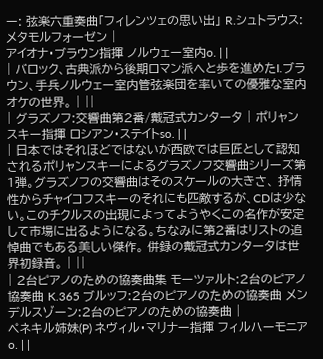ー: 弦楽六重奏曲「フィレンツェの思い出」 R.シュトラウス:メタモルフォーゼン |
アイオナ・ブラウン指揮 ノルウェー室内o. | |
| バロック、古典派から後期ロマン派へと歩を進めたI.ブラウン、手兵ノルウェー室内管弦楽団を率いての優雅な室内オケの世界。 | ||
| グラズノフ:交響曲第2番/戴冠式カンタータ | ポリャンスキー指揮 ロシアン・ステイトso. | |
| 日本ではそれほどではないが西欧では巨匠として認知されるポリャンスキーによるグラズノフ交響曲シリーズ第1弾。グラズノフの交響曲はそのスケールの大きさ、 抒情性からチャイコフスキーのそれにも匹敵するが、CDは少ない。このチクルスの出現によってようやくこの名作が安定して市場に出るようになる。ちなみに第2番はリストの追悼曲でもある美しい傑作。 併録の戴冠式カンタータは世界初録音。 | ||
| 2台ピアノのための協奏曲集 モーツァルト:2台のピアノ協奏曲 K.365 ブルッフ:2台のピアノのための協奏曲 メンデルスゾーン:2台のピアノのための協奏曲 |
ペネキル姉妹(P) ネヴィル・マリナー指揮 フィルハーモニアo. | |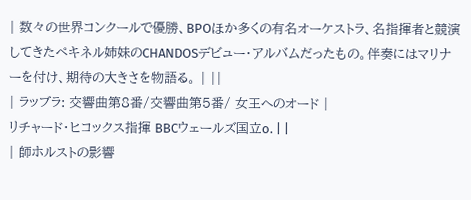| 数々の世界コンクールで優勝、BPOほか多くの有名オーケストラ、名指揮者と競演してきたペキネル姉妹のCHANDOSデビュー・アルバムだったもの。伴奏にはマリナーを付け、期待の大きさを物語る。 | ||
| ラッブラ: 交響曲第8番/交響曲第5番/ 女王へのオード |
リチャード・ヒコックス指揮 BBCウェールズ国立o. | |
| 師ホルストの影響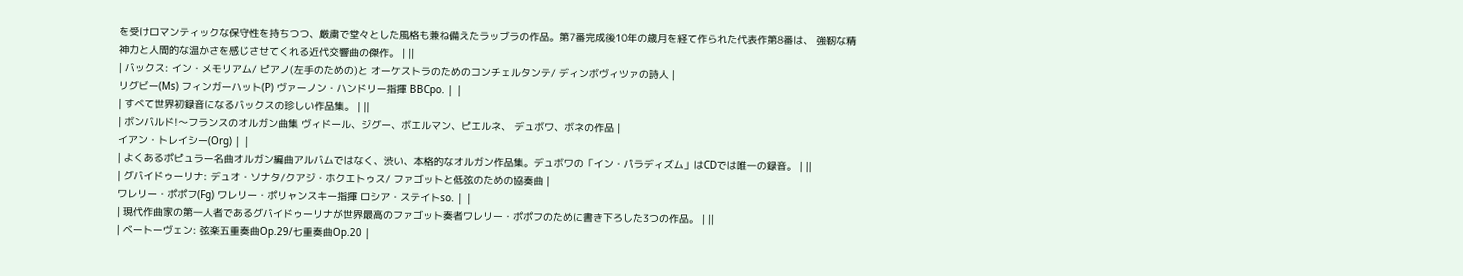を受けロマンティックな保守性を持ちつつ、厳粛で堂々とした風格も兼ね備えたラッブラの作品。第7番完成後10年の歳月を経て作られた代表作第8番は、 強靭な精神力と人間的な温かさを感じさせてくれる近代交響曲の傑作。 | ||
| バックス: イン・メモリアム/ ピアノ(左手のための)と オーケストラのためのコンチェルタンテ/ ディンボヴィツァの詩人 |
リグビー(Ms) フィンガーハット(P) ヴァーノン・ハンドリー指揮 BBCpo. | |
| すべて世界初録音になるバックスの珍しい作品集。 | ||
| ボンバルド!〜フランスのオルガン曲集 ヴィドール、ジグー、ボエルマン、ピエルネ、 デュボワ、ボネの作品 |
イアン・トレイシー(Org) | |
| よくあるポピュラー名曲オルガン編曲アルバムではなく、渋い、本格的なオルガン作品集。デュボワの「イン・パラディズム」はCDでは唯一の録音。 | ||
| グバイドゥーリナ: デュオ・ソナタ/クアジ・ホクエトゥス/ ファゴットと低弦のための協奏曲 |
ワレリー・ポポフ(Fg) ワレリー・ポリャンスキー指揮 ロシア・ステイトso. | |
| 現代作曲家の第一人者であるグバイドゥーリナが世界最高のファゴット奏者ワレリー・ポポフのために書き下ろした3つの作品。 | ||
| ベートーヴェン: 弦楽五重奏曲Op.29/七重奏曲Op.20 |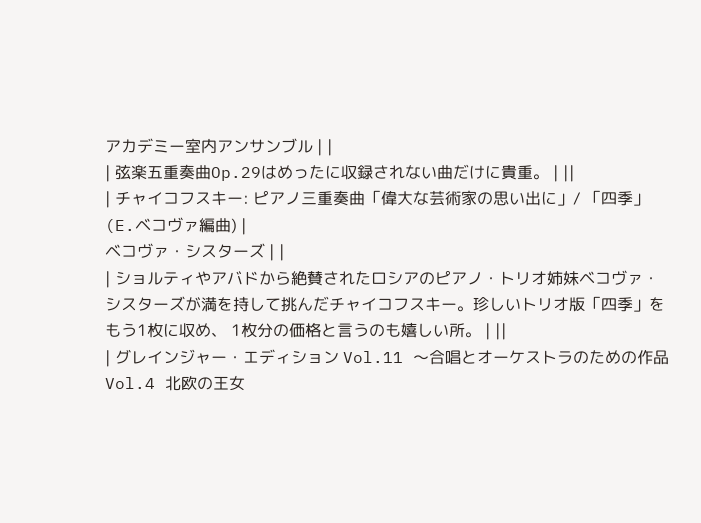アカデミー室内アンサンブル | |
| 弦楽五重奏曲Op.29はめったに収録されない曲だけに貴重。 | ||
| チャイコフスキー: ピアノ三重奏曲「偉大な芸術家の思い出に」/ 「四季」(E.ベコヴァ編曲) |
ベコヴァ・シスターズ | |
| ショルティやアバドから絶賛されたロシアのピアノ・トリオ姉妹ベコヴァ・シスターズが満を持して挑んだチャイコフスキー。珍しいトリオ版「四季」をもう1枚に収め、 1枚分の価格と言うのも嬉しい所。 | ||
| グレインジャー・エディション Vol.11 〜合唱とオーケストラのための作品 Vol.4 北欧の王女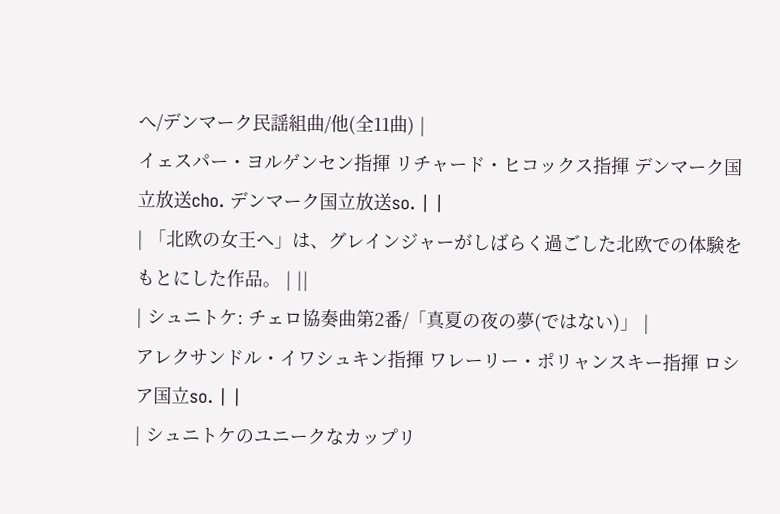へ/デンマーク民謡組曲/他(全11曲) |
イェスパー・ヨルゲンセン指揮 リチャード・ヒコックス指揮 デンマーク国立放送cho. デンマーク国立放送so. | |
| 「北欧の女王へ」は、グレインジャーがしばらく過ごした北欧での体験をもとにした作品。 | ||
| シュニトケ: チェロ協奏曲第2番/「真夏の夜の夢(ではない)」 |
アレクサンドル・イワシュキン指揮 ワレーリー・ポリャンスキー指揮 ロシア国立so. | |
| シュニトケのユニークなカップリ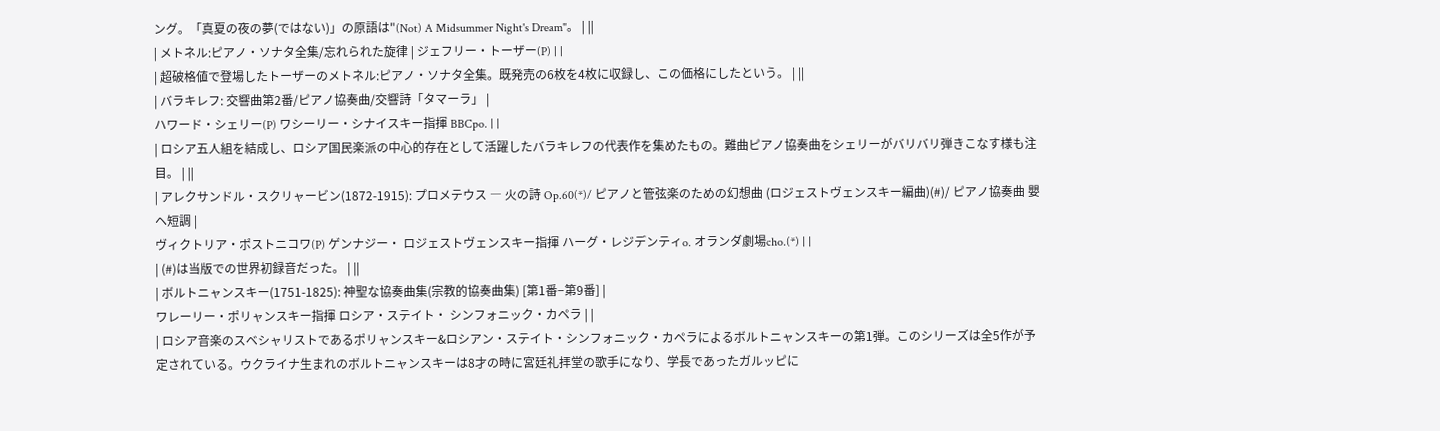ング。「真夏の夜の夢(ではない)」の原語は"(Not) A Midsummer Night's Dream"。 | ||
| メトネル:ピアノ・ソナタ全集/忘れられた旋律 | ジェフリー・トーザー(P) | |
| 超破格値で登場したトーザーのメトネル:ピアノ・ソナタ全集。既発売の6枚を4枚に収録し、この価格にしたという。 | ||
| バラキレフ: 交響曲第2番/ピアノ協奏曲/交響詩「タマーラ」 |
ハワード・シェリー(P) ワシーリー・シナイスキー指揮 BBCpo. | |
| ロシア五人組を結成し、ロシア国民楽派の中心的存在として活躍したバラキレフの代表作を集めたもの。難曲ピアノ協奏曲をシェリーがバリバリ弾きこなす様も注目。 | ||
| アレクサンドル・スクリャービン(1872-1915): プロメテウス ― 火の詩 Op.60(*)/ ピアノと管弦楽のための幻想曲 (ロジェストヴェンスキー編曲)(#)/ ピアノ協奏曲 嬰ヘ短調 |
ヴィクトリア・ポストニコワ(P) ゲンナジー・ ロジェストヴェンスキー指揮 ハーグ・レジデンティo. オランダ劇場cho.(*) | |
| (#)は当版での世界初録音だった。 | ||
| ボルトニャンスキー(1751-1825): 神聖な協奏曲集(宗教的協奏曲集) [第1番−第9番] |
ワレーリー・ポリャンスキー指揮 ロシア・ステイト・ シンフォニック・カペラ | |
| ロシア音楽のスベシャリストであるポリャンスキー&ロシアン・ステイト・シンフォニック・カペラによるボルトニャンスキーの第1弾。このシリーズは全5作が予定されている。ウクライナ生まれのボルトニャンスキーは8才の時に宮廷礼拝堂の歌手になり、学長であったガルッピに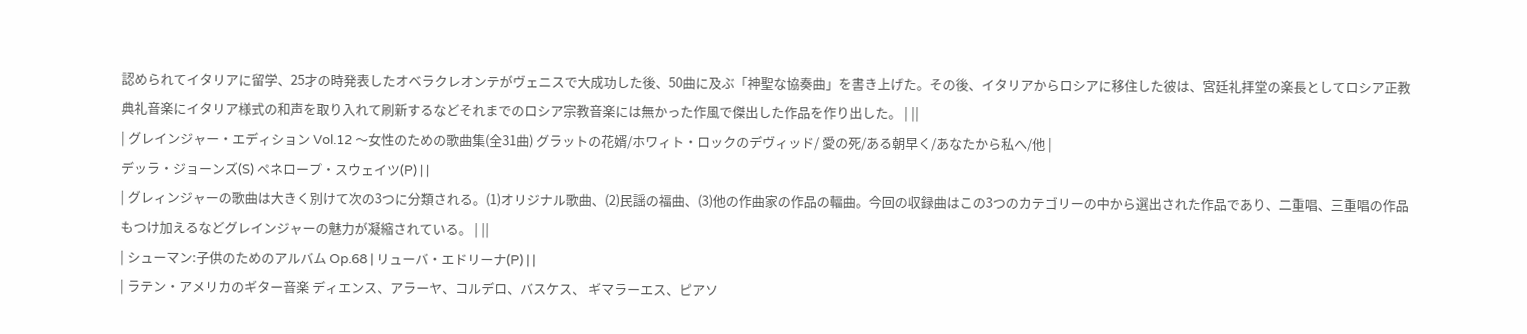認められてイタリアに留学、25才の時発表したオベラクレオンテがヴェニスで大成功した後、50曲に及ぶ「神聖な協奏曲」を書き上げた。その後、イタリアからロシアに移住した彼は、宮廷礼拝堂の楽長としてロシア正教典礼音楽にイタリア様式の和声を取り入れて刷新するなどそれまでのロシア宗教音楽には無かった作風で傑出した作品を作り出した。 | ||
| グレインジャー・エディション Vol.12 〜女性のための歌曲集(全31曲) グラットの花婿/ホワィト・ロックのデヴィッド/ 愛の死/ある朝早く/あなたから私へ/他 |
デッラ・ジョーンズ(S) ペネロープ・スウェイツ(P) | |
| グレィンジャーの歌曲は大きく別けて次の3つに分類される。(1)オリジナル歌曲、(2)民謡の福曲、(3)他の作曲家の作品の輻曲。今回の収録曲はこの3つのカテゴリーの中から選出された作品であり、二重唱、三重唱の作品もつけ加えるなどグレインジャーの魅力が凝縮されている。 | ||
| シューマン:子供のためのアルバム Op.68 | リューバ・エドリーナ(P) | |
| ラテン・アメリカのギター音楽 ディエンス、アラーヤ、コルデロ、バスケス、 ギマラーエス、ピアソ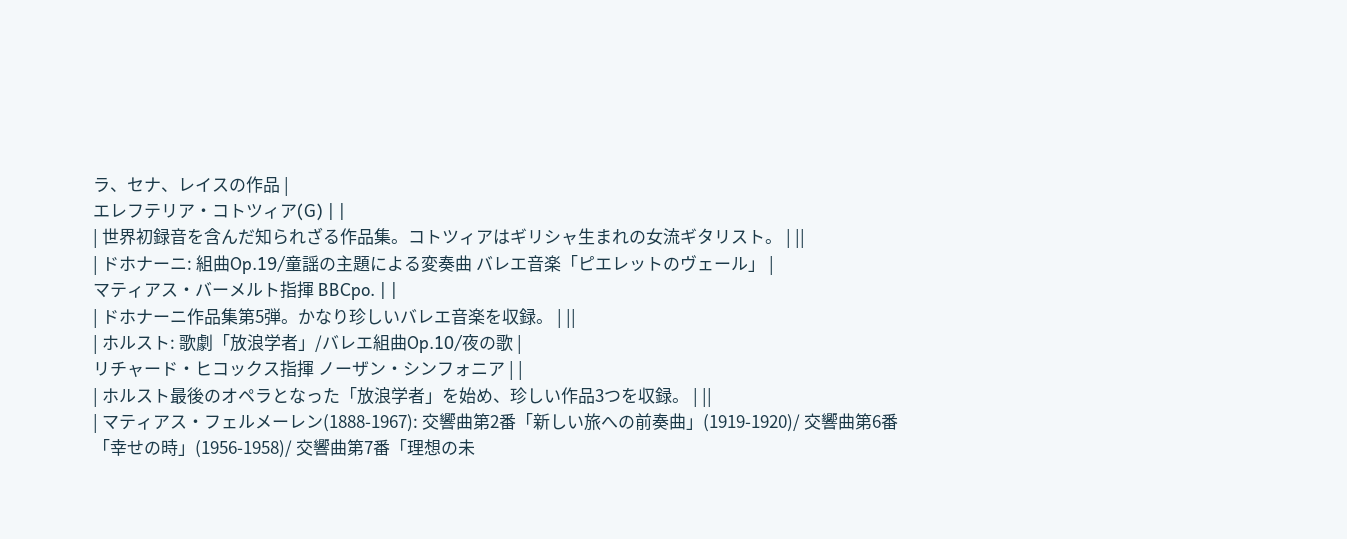ラ、セナ、レイスの作品 |
エレフテリア・コトツィア(G) | |
| 世界初録音を含んだ知られざる作品集。コトツィアはギリシャ生まれの女流ギタリスト。 | ||
| ドホナーニ: 組曲Op.19/童謡の主題による変奏曲 バレエ音楽「ピエレットのヴェール」 |
マティアス・バーメルト指揮 BBCpo. | |
| ドホナーニ作品集第5弾。かなり珍しいバレエ音楽を収録。 | ||
| ホルスト: 歌劇「放浪学者」/バレエ組曲Op.10/夜の歌 |
リチャード・ヒコックス指揮 ノーザン・シンフォニア | |
| ホルスト最後のオペラとなった「放浪学者」を始め、珍しい作品3つを収録。 | ||
| マティアス・フェルメーレン(1888-1967): 交響曲第2番「新しい旅への前奏曲」(1919-1920)/ 交響曲第6番「幸せの時」(1956-1958)/ 交響曲第7番「理想の未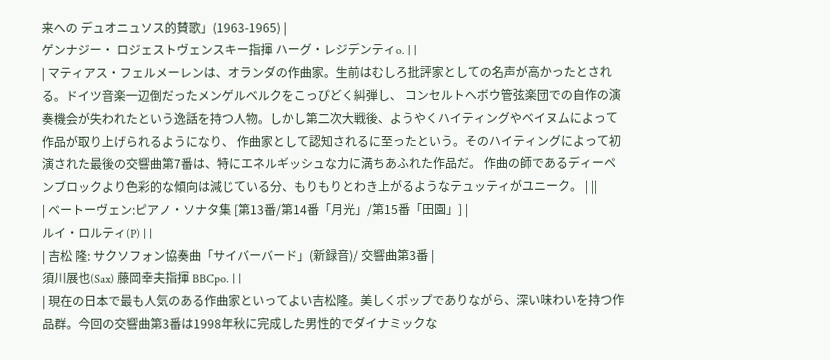来への デュオニュソス的賛歌」(1963-1965) |
ゲンナジー・ ロジェストヴェンスキー指揮 ハーグ・レジデンティo. | |
| マティアス・フェルメーレンは、オランダの作曲家。生前はむしろ批評家としての名声が高かったとされる。ドイツ音楽一辺倒だったメンゲルベルクをこっぴどく糾弾し、 コンセルトヘボウ管弦楽団での自作の演奏機会が失われたという逸話を持つ人物。しかし第二次大戦後、ようやくハイティングやベイヌムによって作品が取り上げられるようになり、 作曲家として認知されるに至ったという。そのハイティングによって初演された最後の交響曲第7番は、特にエネルギッシュな力に満ちあふれた作品だ。 作曲の師であるディーペンブロックより色彩的な傾向は減じている分、もりもりとわき上がるようなテュッティがユニーク。 | ||
| ベートーヴェン:ピアノ・ソナタ集 [第13番/第14番「月光」/第15番「田園」] |
ルイ・ロルティ(P) | |
| 吉松 隆: サクソフォン協奏曲「サイバーバード」(新録音)/ 交響曲第3番 |
須川展也(Sax) 藤岡幸夫指揮 BBCpo. | |
| 現在の日本で最も人気のある作曲家といってよい吉松隆。美しくポップでありながら、深い味わいを持つ作品群。今回の交響曲第3番は1998年秋に完成した男性的でダイナミックな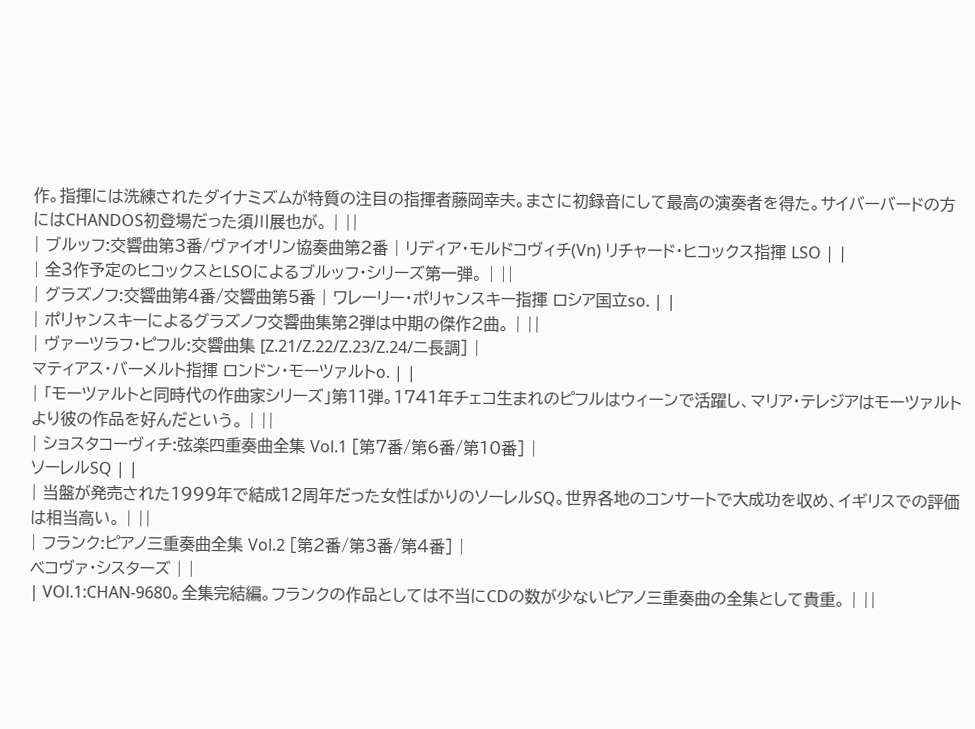作。指揮には洗練されたダイナミズムが特質の注目の指揮者藤岡幸夫。まさに初録音にして最高の演奏者を得た。サイバーバードの方にはCHANDOS初登場だった須川展也が。 | ||
| ブルッフ:交響曲第3番/ヴァイオリン協奏曲第2番 | リディア・モルドコヴィチ(Vn) リチャード・ヒコックス指揮 LSO | |
| 全3作予定のヒコックスとLSOによるブルッフ・シリーズ第一弾。 | ||
| グラズノフ:交響曲第4番/交響曲第5番 | ワレーリー・ポリャンスキー指揮 ロシア国立so. | |
| ポリャンスキーによるグラズノフ交響曲集第2弾は中期の傑作2曲。 | ||
| ヴァーツラフ・ピフル:交響曲集 [Z.21/Z.22/Z.23/Z.24/ニ長調] |
マティアス・バーメルト指揮 ロンドン・モーツァルトo. | |
| 「モーツァルトと同時代の作曲家シリーズ」第11弾。1741年チェコ生まれのピフルはウィーンで活躍し、マリア・テレジアはモーツァルトより彼の作品を好んだという。 | ||
| ショスタコーヴィチ:弦楽四重奏曲全集 Vol.1 [第7番/第6番/第10番] |
ソーレルSQ | |
| 当盤が発売された1999年で結成12周年だった女性ばかりのソーレルSQ。世界各地のコンサートで大成功を収め、イギリスでの評価は相当高い。 | ||
| フランク:ピアノ三重奏曲全集 Vol.2 [第2番/第3番/第4番] |
ベコヴァ・シスターズ | |
| VOl.1:CHAN-9680。全集完結編。フランクの作品としては不当にCDの数が少ないピアノ三重奏曲の全集として貴重。 | ||